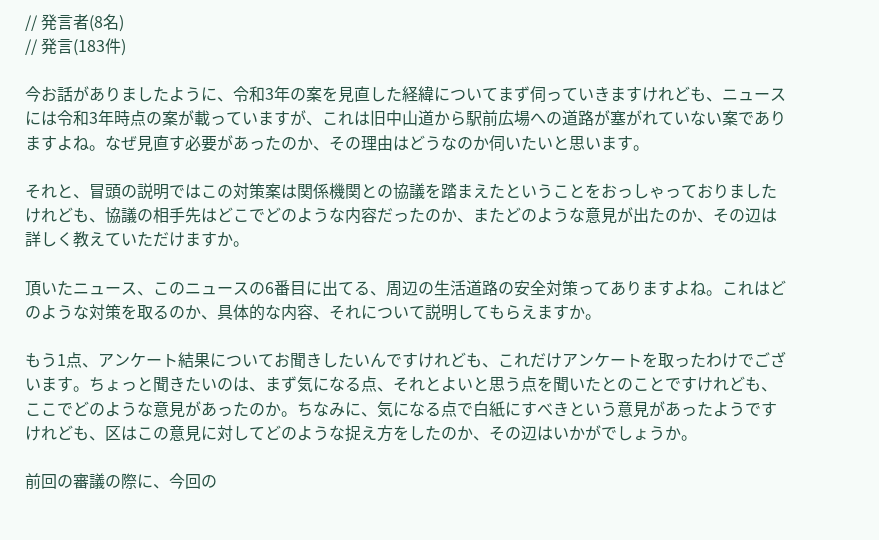// 発言者(8名)
// 発言(183件)

今お話がありましたように、令和3年の案を見直した経緯についてまず伺っていきますけれども、ニュースには令和3年時点の案が載っていますが、これは旧中山道から駅前広場への道路が塞がれていない案でありますよね。なぜ見直す必要があったのか、その理由はどうなのか伺いたいと思います。

それと、冒頭の説明ではこの対策案は関係機関との協議を踏まえたということをおっしゃっておりましたけれども、協議の相手先はどこでどのような内容だったのか、またどのような意見が出たのか、その辺は詳しく教えていただけますか。

頂いたニュース、このニュースの6番目に出てる、周辺の生活道路の安全対策ってありますよね。これはどのような対策を取るのか、具体的な内容、それについて説明してもらえますか。

もう1点、アンケート結果についてお聞きしたいんですけれども、これだけアンケートを取ったわけでございます。ちょっと聞きたいのは、まず気になる点、それとよいと思う点を聞いたとのことですけれども、ここでどのような意見があったのか。ちなみに、気になる点で白紙にすべきという意見があったようですけれども、区はこの意見に対してどのような捉え方をしたのか、その辺はいかがでしょうか。

前回の審議の際に、今回の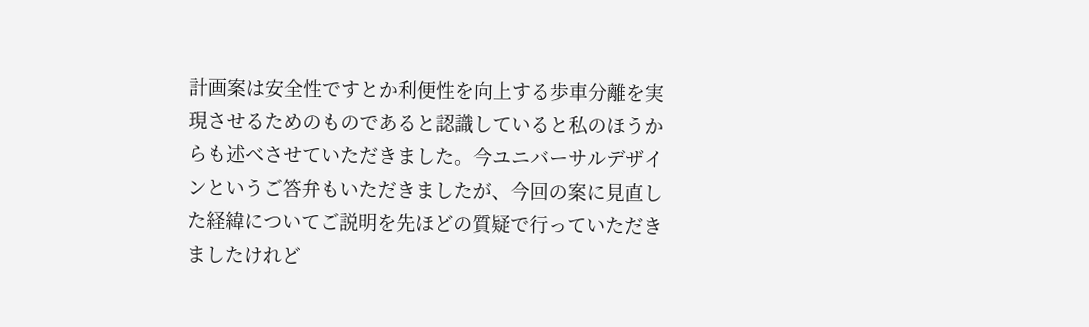計画案は安全性ですとか利便性を向上する歩車分離を実現させるためのものであると認識していると私のほうからも述べさせていただきました。今ユニバーサルデザインというご答弁もいただきましたが、今回の案に見直した経緯についてご説明を先ほどの質疑で行っていただきましたけれど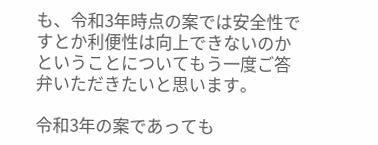も、令和3年時点の案では安全性ですとか利便性は向上できないのかということについてもう一度ご答弁いただきたいと思います。

令和3年の案であっても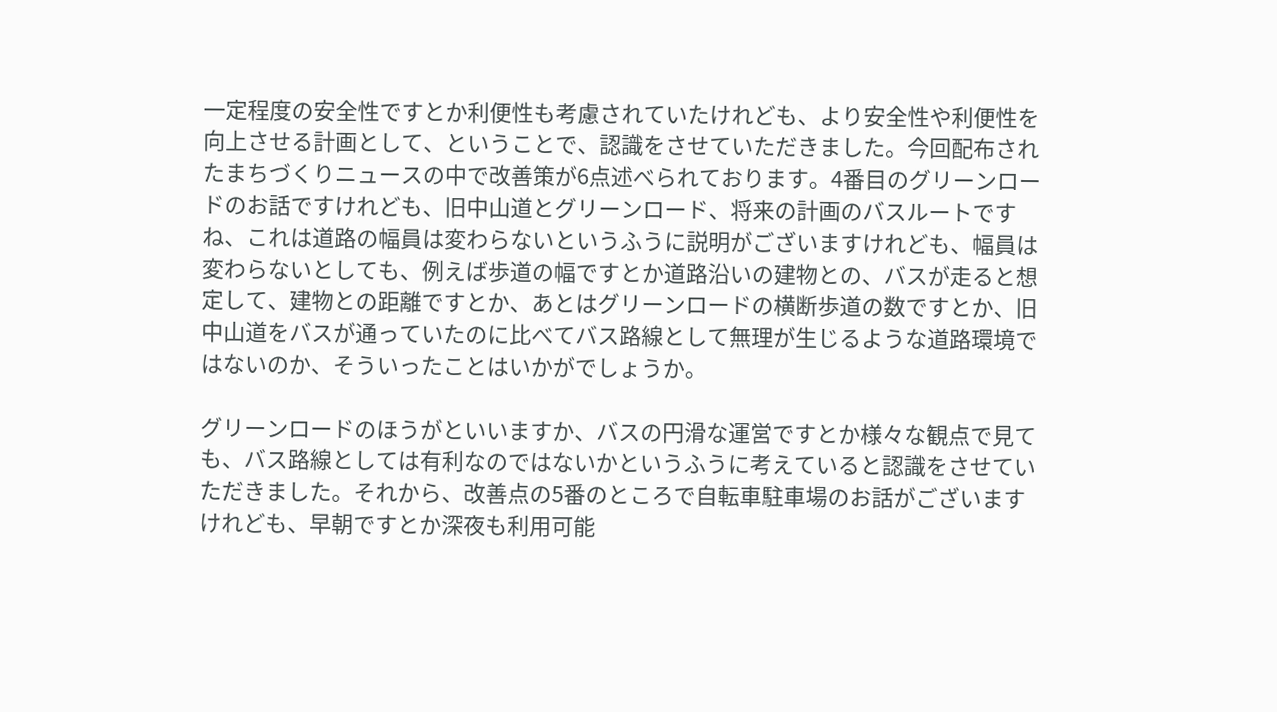一定程度の安全性ですとか利便性も考慮されていたけれども、より安全性や利便性を向上させる計画として、ということで、認識をさせていただきました。今回配布されたまちづくりニュースの中で改善策が6点述べられております。4番目のグリーンロードのお話ですけれども、旧中山道とグリーンロード、将来の計画のバスルートですね、これは道路の幅員は変わらないというふうに説明がございますけれども、幅員は変わらないとしても、例えば歩道の幅ですとか道路沿いの建物との、バスが走ると想定して、建物との距離ですとか、あとはグリーンロードの横断歩道の数ですとか、旧中山道をバスが通っていたのに比べてバス路線として無理が生じるような道路環境ではないのか、そういったことはいかがでしょうか。

グリーンロードのほうがといいますか、バスの円滑な運営ですとか様々な観点で見ても、バス路線としては有利なのではないかというふうに考えていると認識をさせていただきました。それから、改善点の5番のところで自転車駐車場のお話がございますけれども、早朝ですとか深夜も利用可能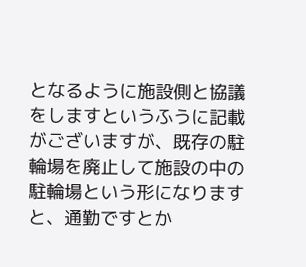となるように施設側と協議をしますというふうに記載がございますが、既存の駐輪場を廃止して施設の中の駐輪場という形になりますと、通勤ですとか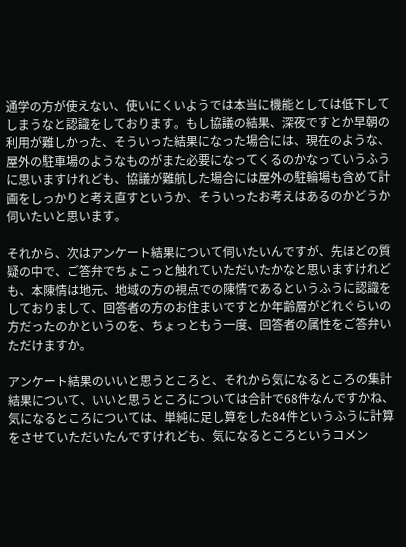通学の方が使えない、使いにくいようでは本当に機能としては低下してしまうなと認識をしております。もし協議の結果、深夜ですとか早朝の利用が難しかった、そういった結果になった場合には、現在のような、屋外の駐車場のようなものがまた必要になってくるのかなっていうふうに思いますけれども、協議が難航した場合には屋外の駐輪場も含めて計画をしっかりと考え直すというか、そういったお考えはあるのかどうか伺いたいと思います。

それから、次はアンケート結果について伺いたいんですが、先ほどの質疑の中で、ご答弁でちょこっと触れていただいたかなと思いますけれども、本陳情は地元、地域の方の視点での陳情であるというふうに認識をしておりまして、回答者の方のお住まいですとか年齢層がどれぐらいの方だったのかというのを、ちょっともう一度、回答者の属性をご答弁いただけますか。

アンケート結果のいいと思うところと、それから気になるところの集計結果について、いいと思うところについては合計で68件なんですかね、気になるところについては、単純に足し算をした84件というふうに計算をさせていただいたんですけれども、気になるところというコメン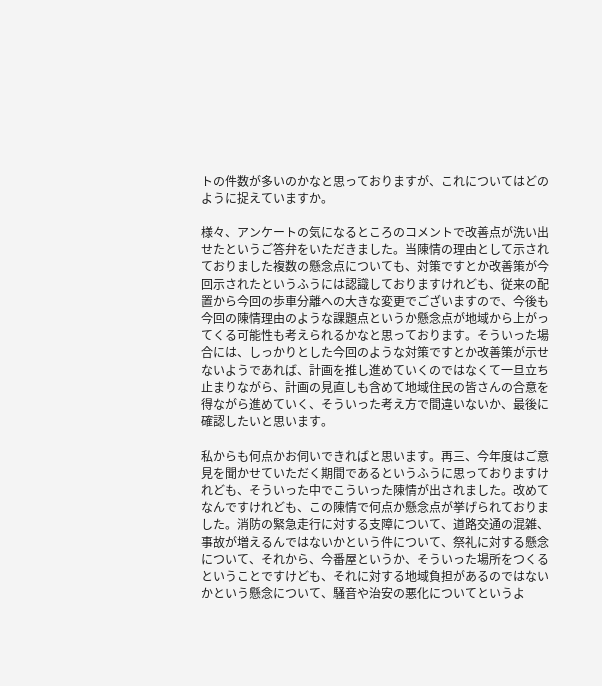トの件数が多いのかなと思っておりますが、これについてはどのように捉えていますか。

様々、アンケートの気になるところのコメントで改善点が洗い出せたというご答弁をいただきました。当陳情の理由として示されておりました複数の懸念点についても、対策ですとか改善策が今回示されたというふうには認識しておりますけれども、従来の配置から今回の歩車分離への大きな変更でございますので、今後も今回の陳情理由のような課題点というか懸念点が地域から上がってくる可能性も考えられるかなと思っております。そういった場合には、しっかりとした今回のような対策ですとか改善策が示せないようであれば、計画を推し進めていくのではなくて一旦立ち止まりながら、計画の見直しも含めて地域住民の皆さんの合意を得ながら進めていく、そういった考え方で間違いないか、最後に確認したいと思います。

私からも何点かお伺いできればと思います。再三、今年度はご意見を聞かせていただく期間であるというふうに思っておりますけれども、そういった中でこういった陳情が出されました。改めてなんですけれども、この陳情で何点か懸念点が挙げられておりました。消防の緊急走行に対する支障について、道路交通の混雑、事故が増えるんではないかという件について、祭礼に対する懸念について、それから、今番屋というか、そういった場所をつくるということですけども、それに対する地域負担があるのではないかという懸念について、騒音や治安の悪化についてというよ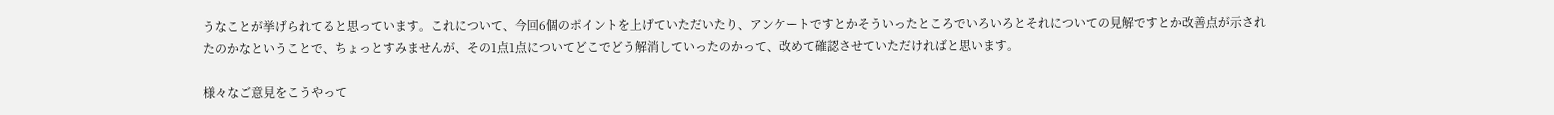うなことが挙げられてると思っています。これについて、今回6個のポイントを上げていただいたり、アンケートですとかそういったところでいろいろとそれについての見解ですとか改善点が示されたのかなということで、ちょっとすみませんが、その1点1点についてどこでどう解消していったのかって、改めて確認させていただければと思います。

様々なご意見をこうやって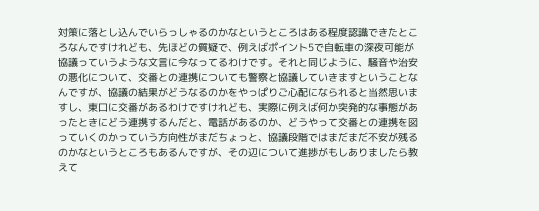対策に落とし込んでいらっしゃるのかなというところはある程度認識できたところなんですけれども、先ほどの質疑で、例えばポイント5で自転車の深夜可能が協議っていうような文言に今なってるわけです。それと同じように、騒音や治安の悪化について、交番との連携についても警察と協議していきますということなんですが、協議の結果がどうなるのかをやっぱりご心配になられると当然思いますし、東口に交番があるわけですけれども、実際に例えば何か突発的な事態があったときにどう連携するんだと、電話があるのか、どうやって交番との連携を図っていくのかっていう方向性がまだちょっと、協議段階ではまだまだ不安が残るのかなというところもあるんですが、その辺について進捗がもしありましたら教えて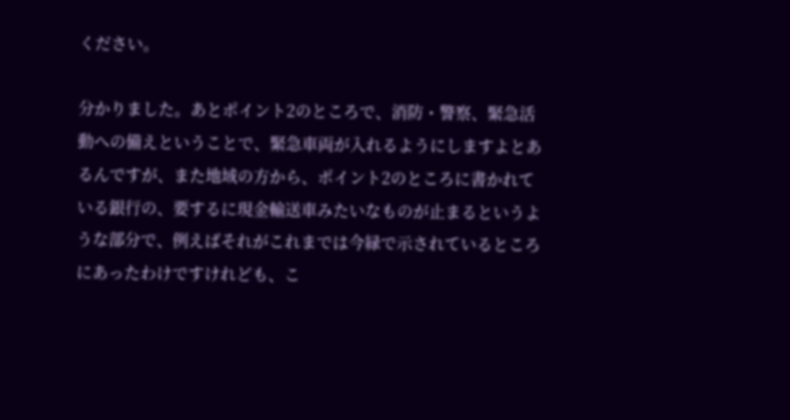ください。

分かりました。あとポイント2のところで、消防・警察、緊急活動への備えということで、緊急車両が入れるようにしますよとあるんですが、また地域の方から、ポイント2のところに書かれている銀行の、要するに現金輸送車みたいなものが止まるというような部分で、例えばそれがこれまでは今緑で示されているところにあったわけですけれども、こ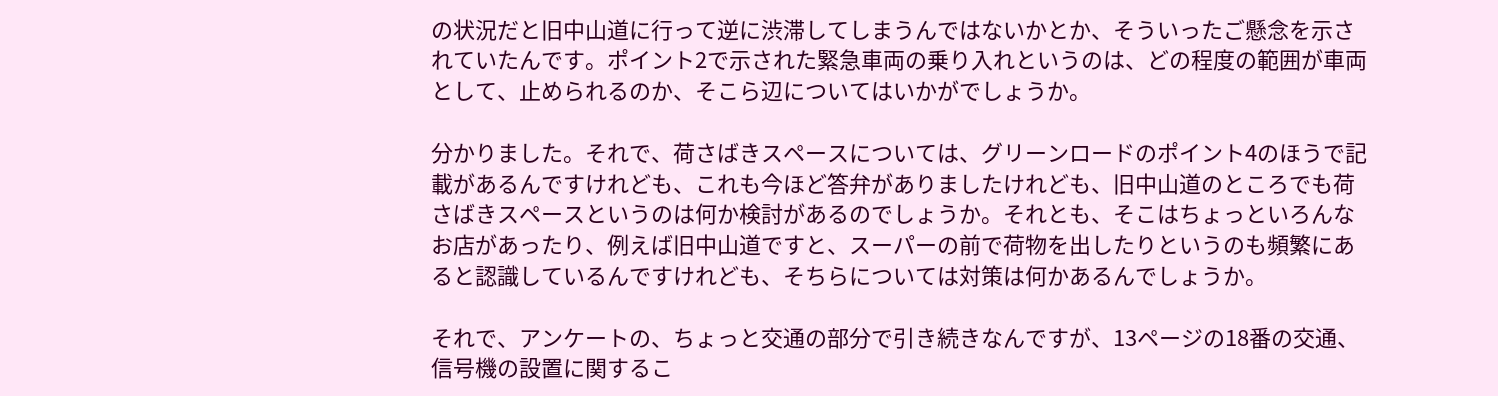の状況だと旧中山道に行って逆に渋滞してしまうんではないかとか、そういったご懸念を示されていたんです。ポイント2で示された緊急車両の乗り入れというのは、どの程度の範囲が車両として、止められるのか、そこら辺についてはいかがでしょうか。

分かりました。それで、荷さばきスペースについては、グリーンロードのポイント4のほうで記載があるんですけれども、これも今ほど答弁がありましたけれども、旧中山道のところでも荷さばきスペースというのは何か検討があるのでしょうか。それとも、そこはちょっといろんなお店があったり、例えば旧中山道ですと、スーパーの前で荷物を出したりというのも頻繁にあると認識しているんですけれども、そちらについては対策は何かあるんでしょうか。

それで、アンケートの、ちょっと交通の部分で引き続きなんですが、13ページの18番の交通、信号機の設置に関するこ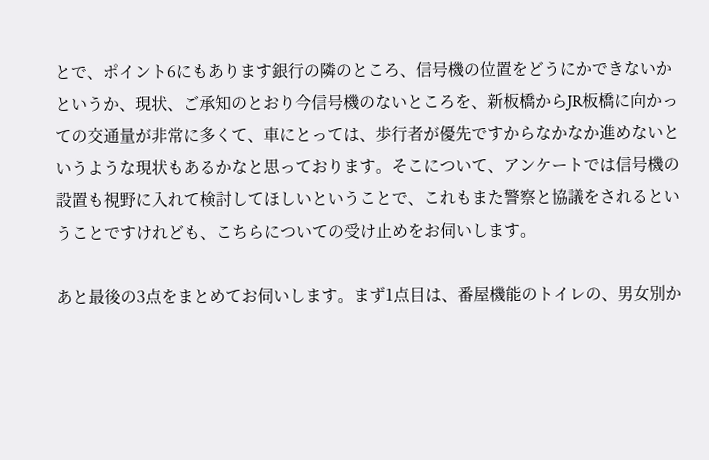とで、ポイント6にもあります銀行の隣のところ、信号機の位置をどうにかできないかというか、現状、ご承知のとおり今信号機のないところを、新板橋からJR板橋に向かっての交通量が非常に多くて、車にとっては、歩行者が優先ですからなかなか進めないというような現状もあるかなと思っております。そこについて、アンケートでは信号機の設置も視野に入れて検討してほしいということで、これもまた警察と協議をされるということですけれども、こちらについての受け止めをお伺いします。

あと最後の3点をまとめてお伺いします。まず1点目は、番屋機能のトイレの、男女別か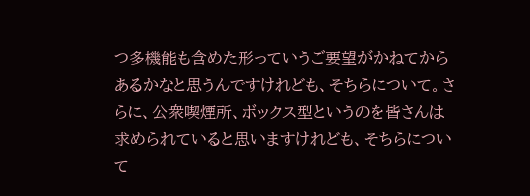つ多機能も含めた形っていうご要望がかねてからあるかなと思うんですけれども、そちらについて。さらに、公衆喫煙所、ボックス型というのを皆さんは求められていると思いますけれども、そちらについて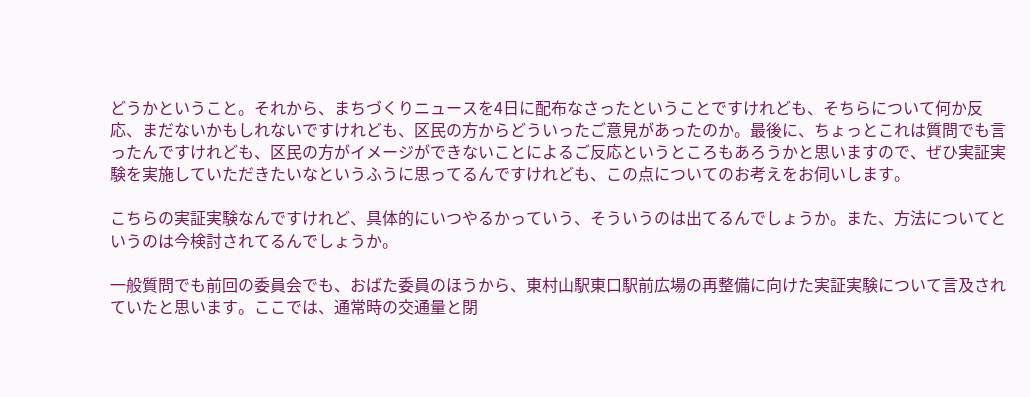どうかということ。それから、まちづくりニュースを4日に配布なさったということですけれども、そちらについて何か反応、まだないかもしれないですけれども、区民の方からどういったご意見があったのか。最後に、ちょっとこれは質問でも言ったんですけれども、区民の方がイメージができないことによるご反応というところもあろうかと思いますので、ぜひ実証実験を実施していただきたいなというふうに思ってるんですけれども、この点についてのお考えをお伺いします。

こちらの実証実験なんですけれど、具体的にいつやるかっていう、そういうのは出てるんでしょうか。また、方法についてというのは今検討されてるんでしょうか。

一般質問でも前回の委員会でも、おばた委員のほうから、東村山駅東口駅前広場の再整備に向けた実証実験について言及されていたと思います。ここでは、通常時の交通量と閉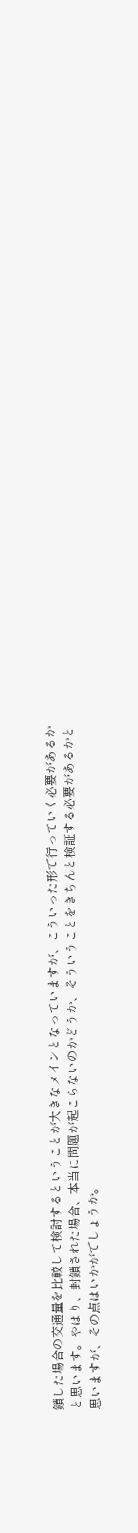鎖した場合の交通量を比較して検討するということが大きなメインとなっていますが、こういった形で行っていく必要があるかと思います。やはり、封鎖された場合、本当に問題が起こらないのかどうか、そういうことをきちんと検証する必要があるかと思いますが、その点はいかがでしょうか。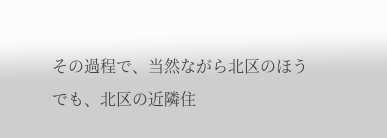その過程で、当然ながら北区のほうでも、北区の近隣住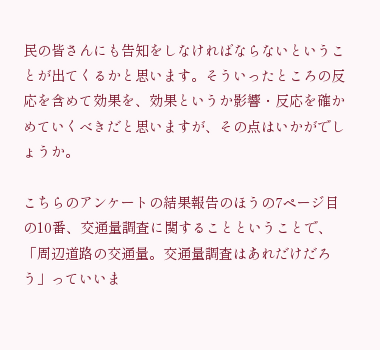民の皆さんにも告知をしなければならないということが出てくるかと思います。そういったところの反応を含めて効果を、効果というか影響・反応を確かめていくべきだと思いますが、その点はいかがでしょうか。

こちらのアンケートの結果報告のほうの7ページ目の10番、交通量調査に関することということで、「周辺道路の交通量。交通量調査はあれだけだろう」っていいま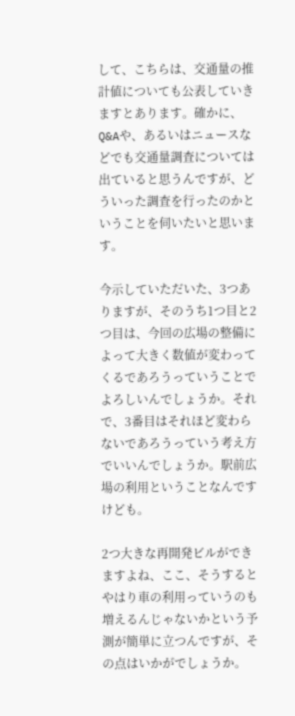して、こちらは、交通量の推計値についても公表していきますとあります。確かに、Q&Aや、あるいはニュースなどでも交通量調査については出ていると思うんですが、どういった調査を行ったのかということを伺いたいと思います。

今示していただいた、3つありますが、そのうち1つ目と2つ目は、今回の広場の整備によって大きく数値が変わってくるであろうっていうことでよろしいんでしょうか。それで、3番目はそれほど変わらないであろうっていう考え方でいいんでしょうか。駅前広場の利用ということなんですけども。

2つ大きな再開発ビルができますよね、ここ、そうするとやはり車の利用っていうのも増えるんじゃないかという予測が簡単に立つんですが、その点はいかがでしょうか。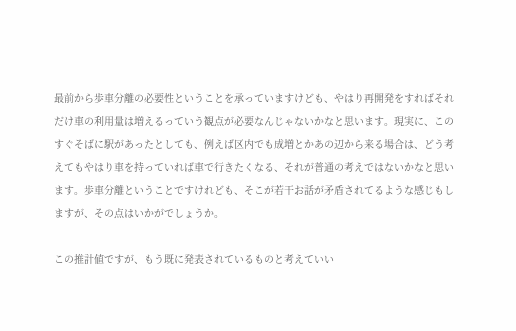最前から歩車分離の必要性ということを承っていますけども、やはり再開発をすればそれだけ車の利用量は増えるっていう観点が必要なんじゃないかなと思います。現実に、このすぐそばに駅があったとしても、例えば区内でも成増とかあの辺から来る場合は、どう考えてもやはり車を持っていれば車で行きたくなる、それが普通の考えではないかなと思います。歩車分離ということですけれども、そこが若干お話が矛盾されてるような感じもしますが、その点はいかがでしょうか。

この推計値ですが、もう既に発表されているものと考えていい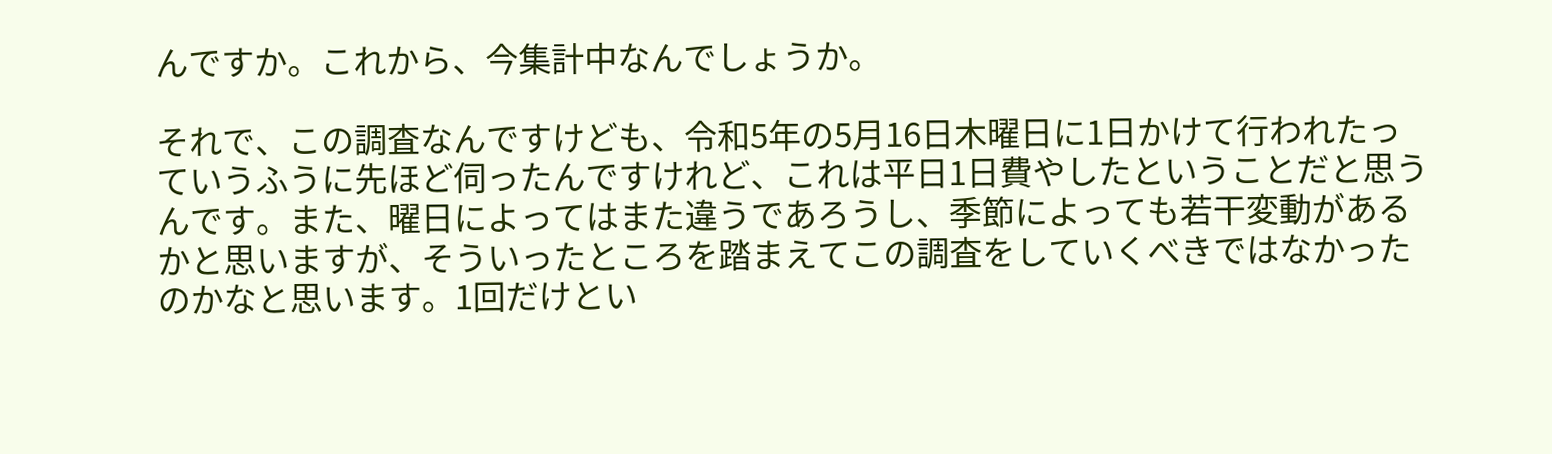んですか。これから、今集計中なんでしょうか。

それで、この調査なんですけども、令和5年の5月16日木曜日に1日かけて行われたっていうふうに先ほど伺ったんですけれど、これは平日1日費やしたということだと思うんです。また、曜日によってはまた違うであろうし、季節によっても若干変動があるかと思いますが、そういったところを踏まえてこの調査をしていくべきではなかったのかなと思います。1回だけとい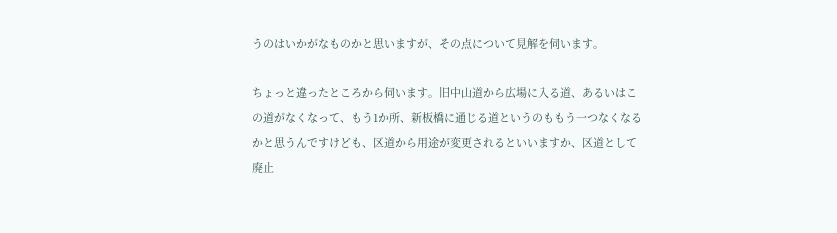うのはいかがなものかと思いますが、その点について見解を伺います。

ちょっと違ったところから伺います。旧中山道から広場に入る道、あるいはこの道がなくなって、もう1か所、新板橋に通じる道というのももう一つなくなるかと思うんですけども、区道から用途が変更されるといいますか、区道として廃止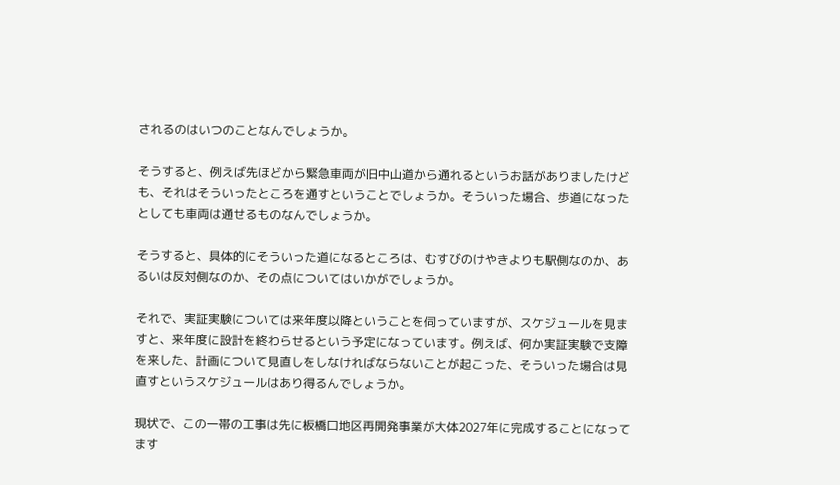されるのはいつのことなんでしょうか。

そうすると、例えば先ほどから緊急車両が旧中山道から通れるというお話がありましたけども、それはそういったところを通すということでしょうか。そういった場合、歩道になったとしても車両は通せるものなんでしょうか。

そうすると、具体的にそういった道になるところは、むすびのけやきよりも駅側なのか、あるいは反対側なのか、その点についてはいかがでしょうか。

それで、実証実験については来年度以降ということを伺っていますが、スケジュールを見ますと、来年度に設計を終わらせるという予定になっています。例えば、何か実証実験で支障を来した、計画について見直しをしなければならないことが起こった、そういった場合は見直すというスケジュールはあり得るんでしょうか。

現状で、この一帯の工事は先に板橋口地区再開発事業が大体2027年に完成することになってます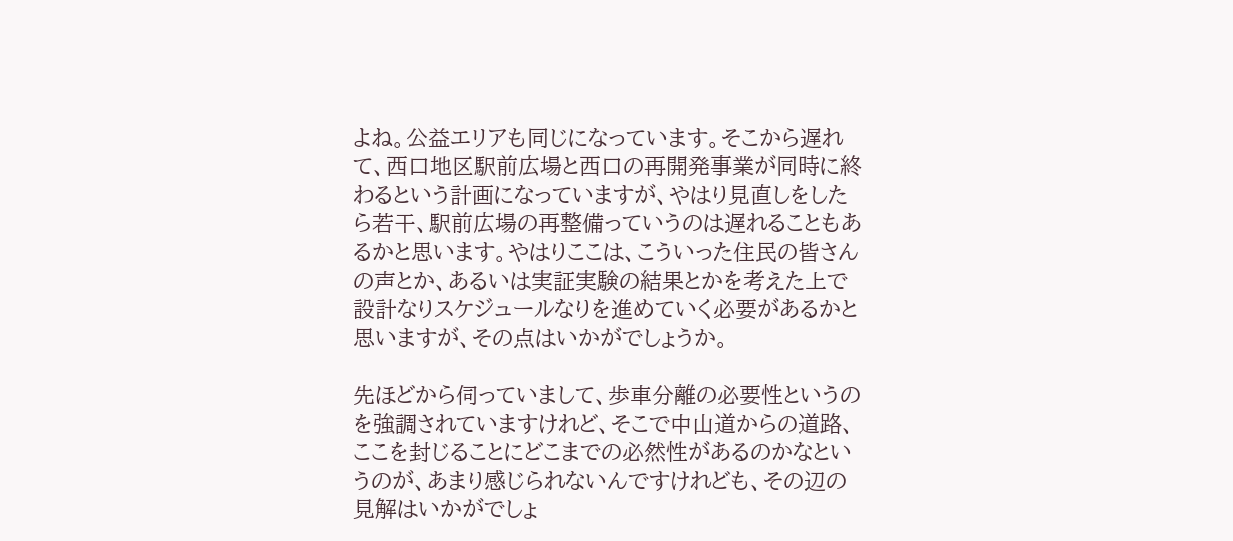よね。公益エリアも同じになっています。そこから遅れて、西口地区駅前広場と西口の再開発事業が同時に終わるという計画になっていますが、やはり見直しをしたら若干、駅前広場の再整備っていうのは遅れることもあるかと思います。やはりここは、こういった住民の皆さんの声とか、あるいは実証実験の結果とかを考えた上で設計なりスケジュールなりを進めていく必要があるかと思いますが、その点はいかがでしょうか。

先ほどから伺っていまして、歩車分離の必要性というのを強調されていますけれど、そこで中山道からの道路、ここを封じることにどこまでの必然性があるのかなというのが、あまり感じられないんですけれども、その辺の見解はいかがでしょ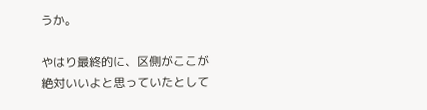うか。

やはり最終的に、区側がここが絶対いいよと思っていたとして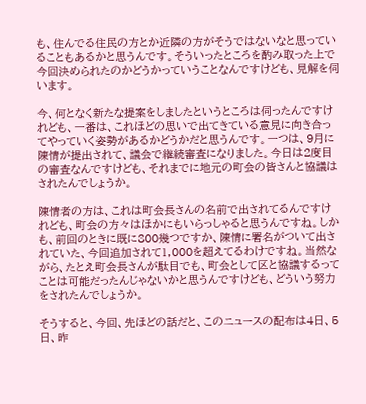も、住んでる住民の方とか近隣の方がそうではないなと思っていることもあるかと思うんです。そういったところを酌み取った上で今回決められたのかどうかっていうことなんですけども、見解を伺います。

今、何となく新たな提案をしましたというところは伺ったんですけれども、一番は、これほどの思いで出てきている意見に向き合ってやっていく姿勢があるかどうかだと思うんです。一つは、9月に陳情が提出されて、議会で継続審査になりました。今日は2度目の審査なんですけども、それまでに地元の町会の皆さんと協議はされたんでしょうか。

陳情者の方は、これは町会長さんの名前で出されてるんですけれども、町会の方々はほかにもいらっしゃると思うんですね。しかも、前回のときに既に800幾つですか、陳情に署名がついて出されていた、今回追加されて1,000を超えてるわけですね。当然ながら、たとえ町会長さんが駄目でも、町会として区と協議するってことは可能だったんじゃないかと思うんですけども、どういう努力をされたんでしょうか。

そうすると、今回、先ほどの話だと、このニュースの配布は4日、5日、昨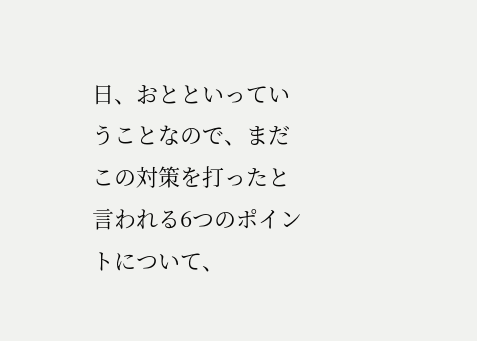日、おとといっていうことなので、まだこの対策を打ったと言われる6つのポイントについて、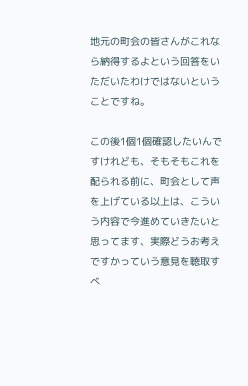地元の町会の皆さんがこれなら納得するよという回答をいただいたわけではないということですね。

この後1個1個確認したいんですけれども、そもそもこれを配られる前に、町会として声を上げている以上は、こういう内容で今進めていきたいと思ってます、実際どうお考えですかっていう意見を聴取すべ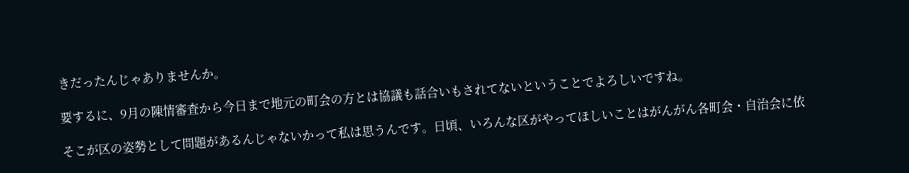きだったんじゃありませんか。

要するに、9月の陳情審査から今日まで地元の町会の方とは協議も話合いもされてないということでよろしいですね。

そこが区の姿勢として問題があるんじゃないかって私は思うんです。日頃、いろんな区がやってほしいことはがんがん各町会・自治会に依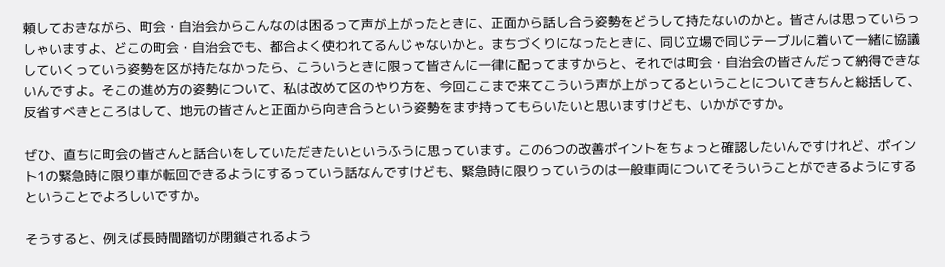頼しておきながら、町会・自治会からこんなのは困るって声が上がったときに、正面から話し合う姿勢をどうして持たないのかと。皆さんは思っていらっしゃいますよ、どこの町会・自治会でも、都合よく使われてるんじゃないかと。まちづくりになったときに、同じ立場で同じテーブルに着いて一緒に協議していくっていう姿勢を区が持たなかったら、こういうときに限って皆さんに一律に配ってますからと、それでは町会・自治会の皆さんだって納得できないんですよ。そこの進め方の姿勢について、私は改めて区のやり方を、今回ここまで来てこういう声が上がってるということについてきちんと総括して、反省すべきところはして、地元の皆さんと正面から向き合うという姿勢をまず持ってもらいたいと思いますけども、いかがですか。

ぜひ、直ちに町会の皆さんと話合いをしていただきたいというふうに思っています。この6つの改善ポイントをちょっと確認したいんですけれど、ポイント1の緊急時に限り車が転回できるようにするっていう話なんですけども、緊急時に限りっていうのは一般車両についてそういうことができるようにするということでよろしいですか。

そうすると、例えば長時間踏切が閉鎖されるよう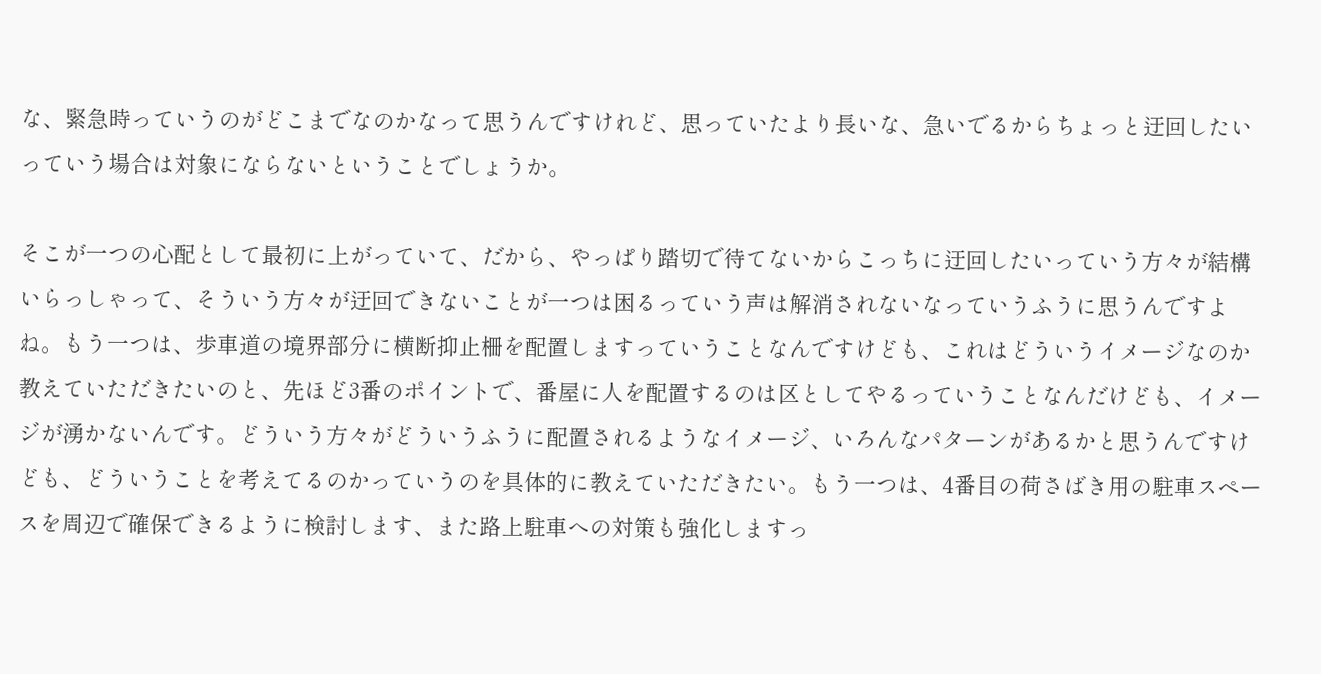な、緊急時っていうのがどこまでなのかなって思うんですけれど、思っていたより長いな、急いでるからちょっと迂回したいっていう場合は対象にならないということでしょうか。

そこが一つの心配として最初に上がっていて、だから、やっぱり踏切で待てないからこっちに迂回したいっていう方々が結構いらっしゃって、そういう方々が迂回できないことが一つは困るっていう声は解消されないなっていうふうに思うんですよね。もう一つは、歩車道の境界部分に横断抑止柵を配置しますっていうことなんですけども、これはどういうイメージなのか教えていただきたいのと、先ほど3番のポイントで、番屋に人を配置するのは区としてやるっていうことなんだけども、イメージが湧かないんです。どういう方々がどういうふうに配置されるようなイメージ、いろんなパターンがあるかと思うんですけども、どういうことを考えてるのかっていうのを具体的に教えていただきたい。もう一つは、4番目の荷さばき用の駐車スペースを周辺で確保できるように検討します、また路上駐車への対策も強化しますっ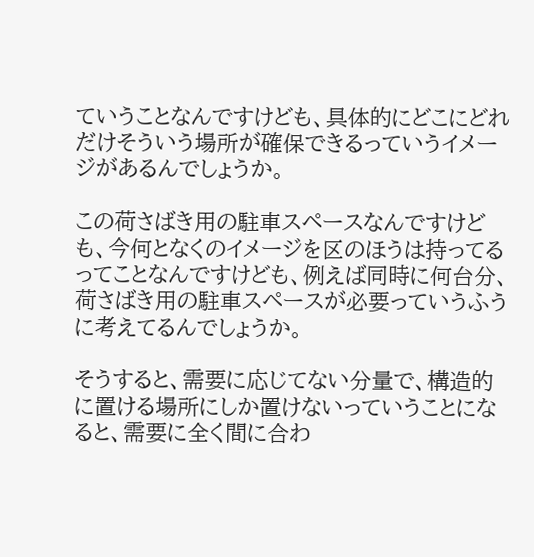ていうことなんですけども、具体的にどこにどれだけそういう場所が確保できるっていうイメージがあるんでしょうか。

この荷さばき用の駐車スペースなんですけども、今何となくのイメージを区のほうは持ってるってことなんですけども、例えば同時に何台分、荷さばき用の駐車スペースが必要っていうふうに考えてるんでしょうか。

そうすると、需要に応じてない分量で、構造的に置ける場所にしか置けないっていうことになると、需要に全く間に合わ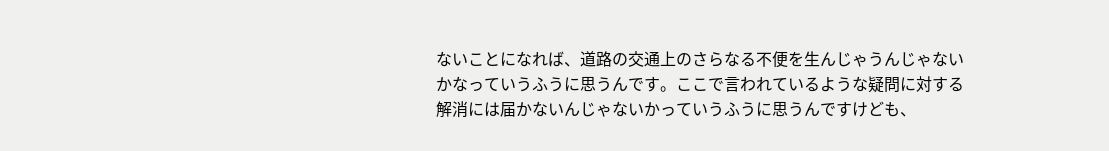ないことになれば、道路の交通上のさらなる不便を生んじゃうんじゃないかなっていうふうに思うんです。ここで言われているような疑問に対する解消には届かないんじゃないかっていうふうに思うんですけども、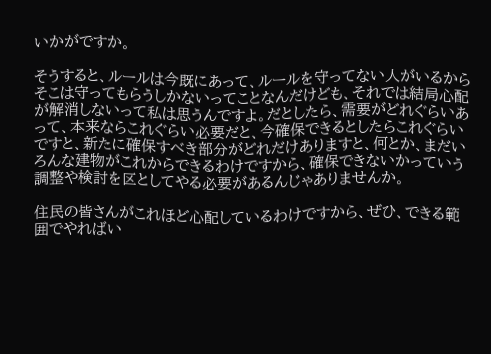いかがですか。

そうすると、ルールは今既にあって、ルールを守ってない人がいるからそこは守ってもらうしかないってことなんだけども、それでは結局心配が解消しないって私は思うんですよ。だとしたら、需要がどれぐらいあって、本来ならこれぐらい必要だと、今確保できるとしたらこれぐらいですと、新たに確保すべき部分がどれだけありますと、何とか、まだいろんな建物がこれからできるわけですから、確保できないかっていう調整や検討を区としてやる必要があるんじゃありませんか。

住民の皆さんがこれほど心配しているわけですから、ぜひ、できる範囲でやればい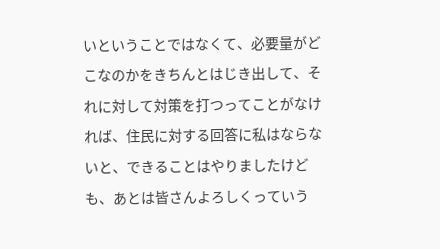いということではなくて、必要量がどこなのかをきちんとはじき出して、それに対して対策を打つってことがなければ、住民に対する回答に私はならないと、できることはやりましたけども、あとは皆さんよろしくっていう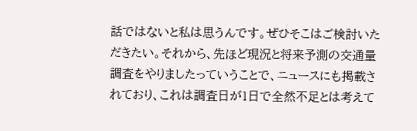話ではないと私は思うんです。ぜひそこはご検討いただきたい。それから、先ほど現況と将来予測の交通量調査をやりましたっていうことで、ニュースにも掲載されており、これは調査日が1日で全然不足とは考えて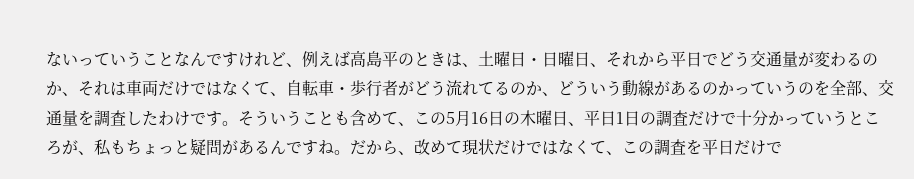ないっていうことなんですけれど、例えば高島平のときは、土曜日・日曜日、それから平日でどう交通量が変わるのか、それは車両だけではなくて、自転車・歩行者がどう流れてるのか、どういう動線があるのかっていうのを全部、交通量を調査したわけです。そういうことも含めて、この5月16日の木曜日、平日1日の調査だけで十分かっていうところが、私もちょっと疑問があるんですね。だから、改めて現状だけではなくて、この調査を平日だけで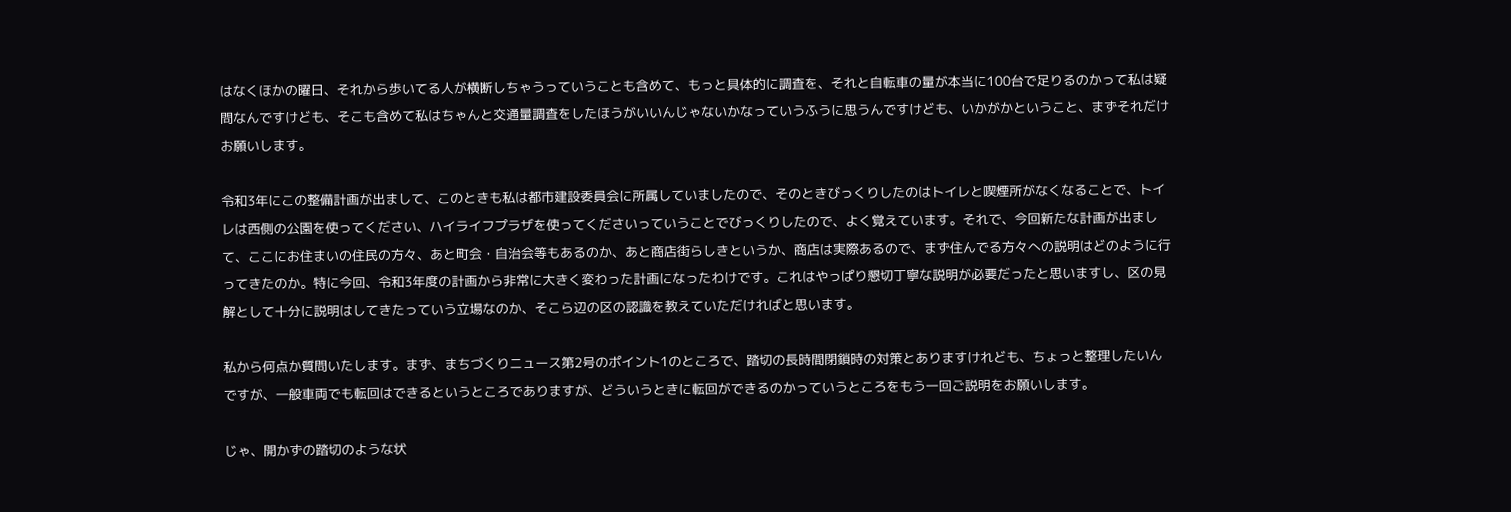はなくほかの曜日、それから歩いてる人が横断しちゃうっていうことも含めて、もっと具体的に調査を、それと自転車の量が本当に100台で足りるのかって私は疑問なんですけども、そこも含めて私はちゃんと交通量調査をしたほうがいいんじゃないかなっていうふうに思うんですけども、いかがかということ、まずそれだけお願いします。

令和3年にこの整備計画が出まして、このときも私は都市建設委員会に所属していましたので、そのときびっくりしたのはトイレと喫煙所がなくなることで、トイレは西側の公園を使ってください、ハイライフプラザを使ってくださいっていうことでびっくりしたので、よく覚えています。それで、今回新たな計画が出まして、ここにお住まいの住民の方々、あと町会・自治会等もあるのか、あと商店街らしきというか、商店は実際あるので、まず住んでる方々への説明はどのように行ってきたのか。特に今回、令和3年度の計画から非常に大きく変わった計画になったわけです。これはやっぱり懇切丁寧な説明が必要だったと思いますし、区の見解として十分に説明はしてきたっていう立場なのか、そこら辺の区の認識を教えていただければと思います。

私から何点か質問いたします。まず、まちづくりニュース第2号のポイント1のところで、踏切の長時間閉鎖時の対策とありますけれども、ちょっと整理したいんですが、一般車両でも転回はできるというところでありますが、どういうときに転回ができるのかっていうところをもう一回ご説明をお願いします。

じゃ、開かずの踏切のような状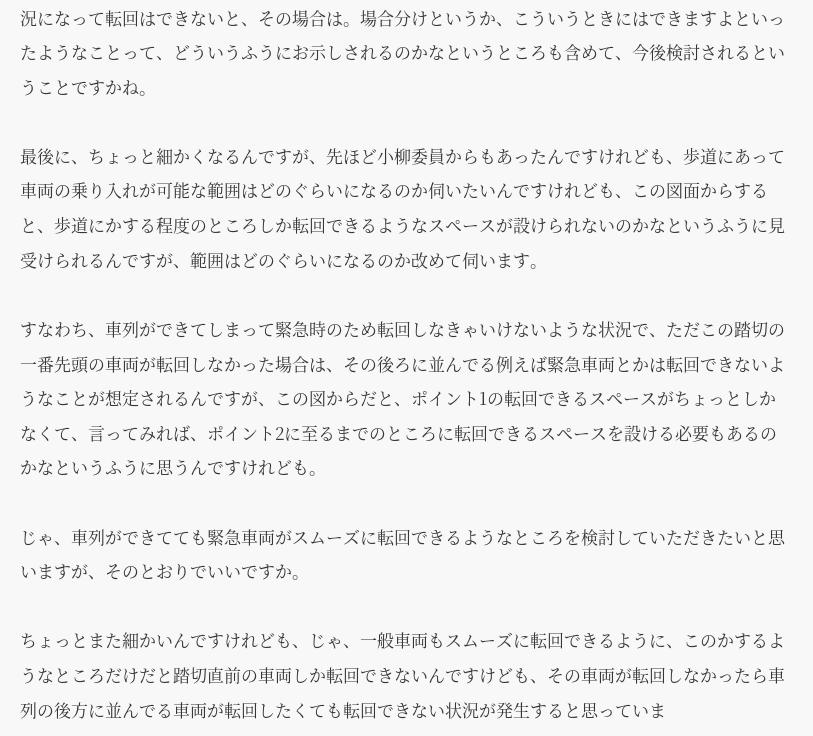況になって転回はできないと、その場合は。場合分けというか、こういうときにはできますよといったようなことって、どういうふうにお示しされるのかなというところも含めて、今後検討されるということですかね。

最後に、ちょっと細かくなるんですが、先ほど小柳委員からもあったんですけれども、歩道にあって車両の乗り入れが可能な範囲はどのぐらいになるのか伺いたいんですけれども、この図面からすると、歩道にかする程度のところしか転回できるようなスペースが設けられないのかなというふうに見受けられるんですが、範囲はどのぐらいになるのか改めて伺います。

すなわち、車列ができてしまって緊急時のため転回しなきゃいけないような状況で、ただこの踏切の一番先頭の車両が転回しなかった場合は、その後ろに並んでる例えば緊急車両とかは転回できないようなことが想定されるんですが、この図からだと、ポイント1の転回できるスペースがちょっとしかなくて、言ってみれば、ポイント2に至るまでのところに転回できるスペースを設ける必要もあるのかなというふうに思うんですけれども。

じゃ、車列ができてても緊急車両がスムーズに転回できるようなところを検討していただきたいと思いますが、そのとおりでいいですか。

ちょっとまた細かいんですけれども、じゃ、一般車両もスムーズに転回できるように、このかするようなところだけだと踏切直前の車両しか転回できないんですけども、その車両が転回しなかったら車列の後方に並んでる車両が転回したくても転回できない状況が発生すると思っていま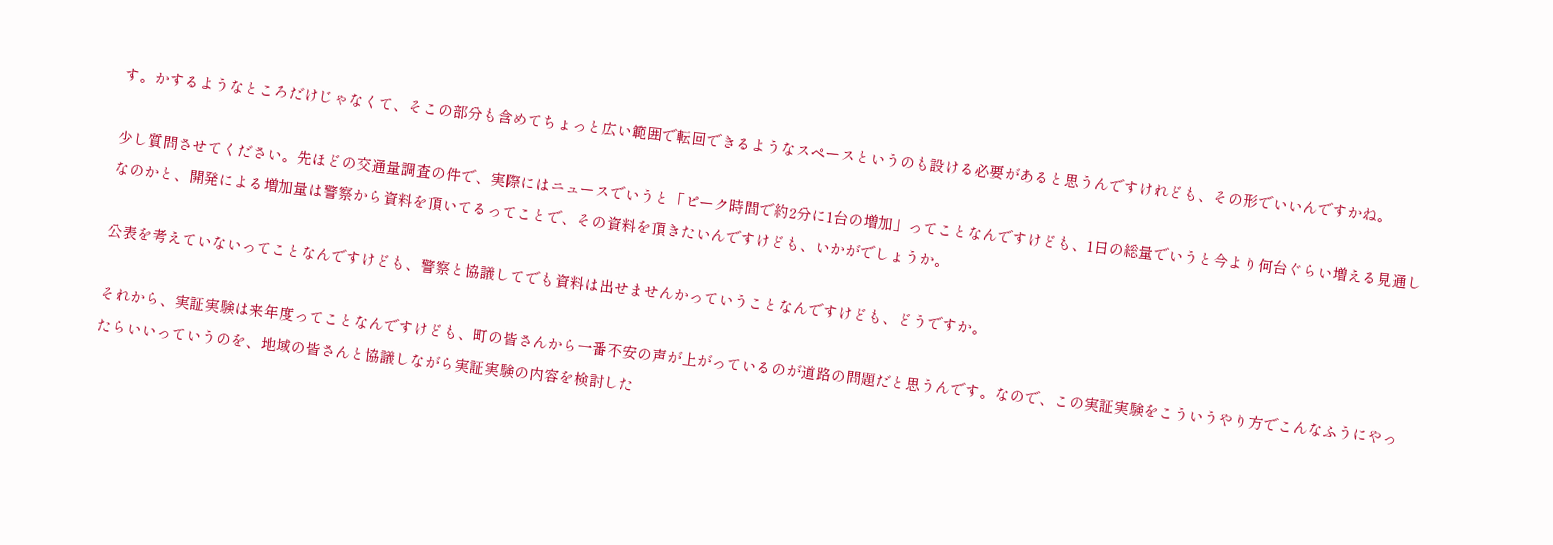す。かするようなところだけじゃなくて、そこの部分も含めてちょっと広い範囲で転回できるようなスペースというのも設ける必要があると思うんですけれども、その形でいいんですかね。

少し質問させてください。先ほどの交通量調査の件で、実際にはニュースでいうと「ピーク時間で約2分に1台の増加」ってことなんですけども、1日の総量でいうと今より何台ぐらい増える見通しなのかと、開発による増加量は警察から資料を頂いてるってことで、その資料を頂きたいんですけども、いかがでしょうか。

公表を考えていないってことなんですけども、警察と協議してでも資料は出せませんかっていうことなんですけども、どうですか。

それから、実証実験は来年度ってことなんですけども、町の皆さんから一番不安の声が上がっているのが道路の問題だと思うんです。なので、この実証実験をこういうやり方でこんなふうにやったらいいっていうのを、地域の皆さんと協議しながら実証実験の内容を検討した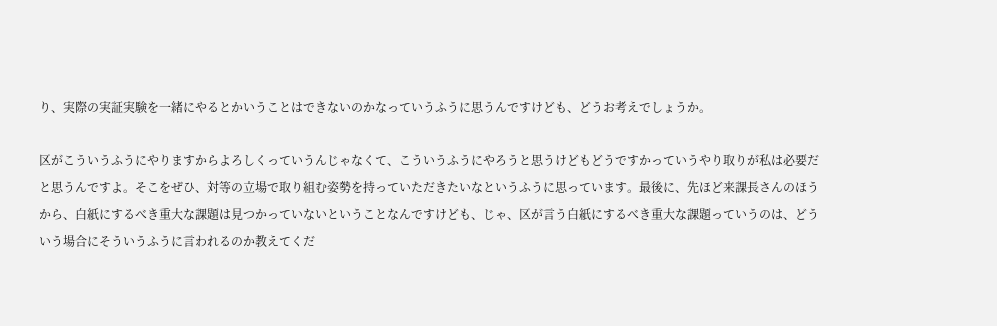り、実際の実証実験を一緒にやるとかいうことはできないのかなっていうふうに思うんですけども、どうお考えでしょうか。

区がこういうふうにやりますからよろしくっていうんじゃなくて、こういうふうにやろうと思うけどもどうですかっていうやり取りが私は必要だと思うんですよ。そこをぜひ、対等の立場で取り組む姿勢を持っていただきたいなというふうに思っています。最後に、先ほど来課長さんのほうから、白紙にするべき重大な課題は見つかっていないということなんですけども、じゃ、区が言う白紙にするべき重大な課題っていうのは、どういう場合にそういうふうに言われるのか教えてくだ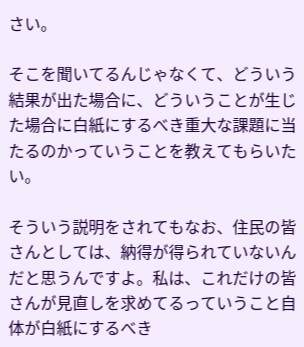さい。

そこを聞いてるんじゃなくて、どういう結果が出た場合に、どういうことが生じた場合に白紙にするべき重大な課題に当たるのかっていうことを教えてもらいたい。

そういう説明をされてもなお、住民の皆さんとしては、納得が得られていないんだと思うんですよ。私は、これだけの皆さんが見直しを求めてるっていうこと自体が白紙にするべき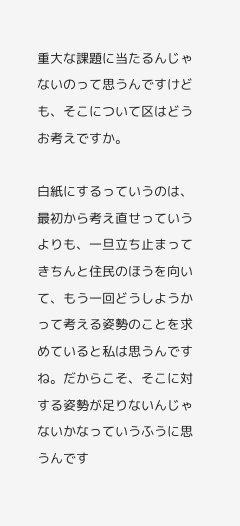重大な課題に当たるんじゃないのって思うんですけども、そこについて区はどうお考えですか。

白紙にするっていうのは、最初から考え直せっていうよりも、一旦立ち止まってきちんと住民のほうを向いて、もう一回どうしようかって考える姿勢のことを求めていると私は思うんですね。だからこそ、そこに対する姿勢が足りないんじゃないかなっていうふうに思うんです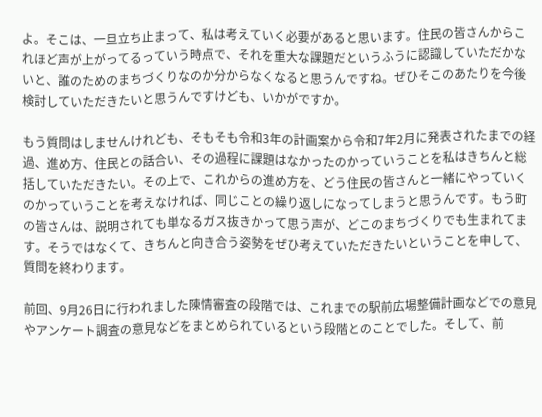よ。そこは、一旦立ち止まって、私は考えていく必要があると思います。住民の皆さんからこれほど声が上がってるっていう時点で、それを重大な課題だというふうに認識していただかないと、誰のためのまちづくりなのか分からなくなると思うんですね。ぜひそこのあたりを今後検討していただきたいと思うんですけども、いかがですか。

もう質問はしませんけれども、そもそも令和3年の計画案から令和7年2月に発表されたまでの経過、進め方、住民との話合い、その過程に課題はなかったのかっていうことを私はきちんと総括していただきたい。その上で、これからの進め方を、どう住民の皆さんと一緒にやっていくのかっていうことを考えなければ、同じことの繰り返しになってしまうと思うんです。もう町の皆さんは、説明されても単なるガス抜きかって思う声が、どこのまちづくりでも生まれてます。そうではなくて、きちんと向き合う姿勢をぜひ考えていただきたいということを申して、質問を終わります。

前回、9月26日に行われました陳情審査の段階では、これまでの駅前広場整備計画などでの意見やアンケート調査の意見などをまとめられているという段階とのことでした。そして、前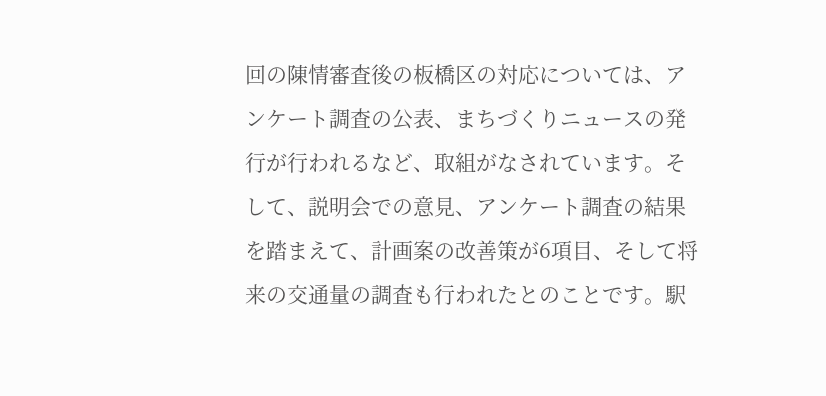回の陳情審査後の板橋区の対応については、アンケート調査の公表、まちづくりニュースの発行が行われるなど、取組がなされています。そして、説明会での意見、アンケート調査の結果を踏まえて、計画案の改善策が6項目、そして将来の交通量の調査も行われたとのことです。駅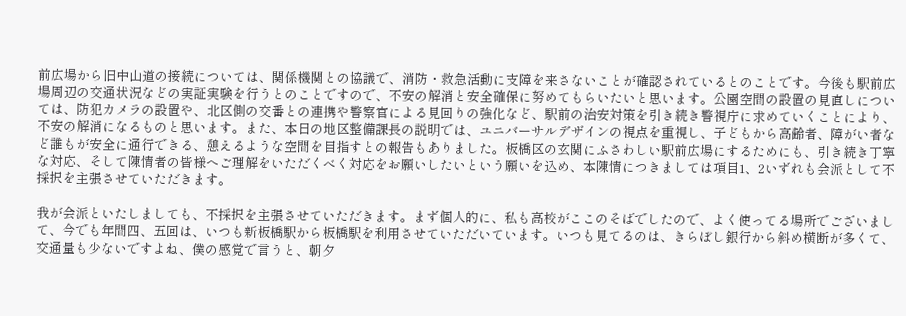前広場から旧中山道の接続については、関係機関との協議で、消防・救急活動に支障を来さないことが確認されているとのことです。今後も駅前広場周辺の交通状況などの実証実験を行うとのことですので、不安の解消と安全確保に努めてもらいたいと思います。公園空間の設置の見直しについては、防犯カメラの設置や、北区側の交番との連携や警察官による見回りの強化など、駅前の治安対策を引き続き警視庁に求めていくことにより、不安の解消になるものと思います。また、本日の地区整備課長の説明では、ユニバーサルデザインの視点を重視し、子どもから高齢者、障がい者など誰もが安全に通行できる、憩えるような空間を目指すとの報告もありました。板橋区の玄関にふさわしい駅前広場にするためにも、引き続き丁寧な対応、そして陳情者の皆様へご理解をいただくべく対応をお願いしたいという願いを込め、本陳情につきましては項目1、2いずれも会派として不採択を主張させていただきます。

我が会派といたしましても、不採択を主張させていただきます。まず個人的に、私も高校がここのそばでしたので、よく使ってる場所でございまして、今でも年間四、五回は、いつも新板橋駅から板橋駅を利用させていただいています。いつも見てるのは、きらぼし銀行から斜め横断が多くて、交通量も少ないですよね、僕の感覚で言うと、朝夕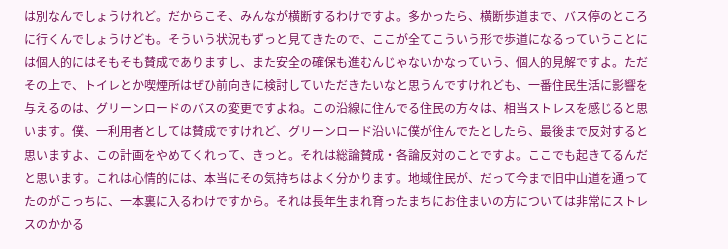は別なんでしょうけれど。だからこそ、みんなが横断するわけですよ。多かったら、横断歩道まで、バス停のところに行くんでしょうけども。そういう状況もずっと見てきたので、ここが全てこういう形で歩道になるっていうことには個人的にはそもそも賛成でありますし、また安全の確保も進むんじゃないかなっていう、個人的見解ですよ。ただその上で、トイレとか喫煙所はぜひ前向きに検討していただきたいなと思うんですけれども、一番住民生活に影響を与えるのは、グリーンロードのバスの変更ですよね。この沿線に住んでる住民の方々は、相当ストレスを感じると思います。僕、一利用者としては賛成ですけれど、グリーンロード沿いに僕が住んでたとしたら、最後まで反対すると思いますよ、この計画をやめてくれって、きっと。それは総論賛成・各論反対のことですよ。ここでも起きてるんだと思います。これは心情的には、本当にその気持ちはよく分かります。地域住民が、だって今まで旧中山道を通ってたのがこっちに、一本裏に入るわけですから。それは長年生まれ育ったまちにお住まいの方については非常にストレスのかかる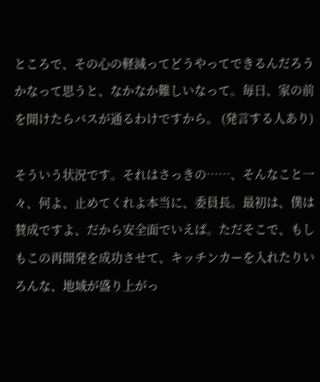ところで、その心の軽減ってどうやってできるんだろうかなって思うと、なかなか難しいなって。毎日、家の前を開けたらバスが通るわけですから。 (発言する人あり)

そういう状況です。それはさっきの……、そんなこと一々、何よ、止めてくれよ本当に、委員長。最初は、僕は賛成ですよ、だから安全面でいえば。ただそこで、もしもこの再開発を成功させて、キッチンカーを入れたりいろんな、地域が盛り上がっ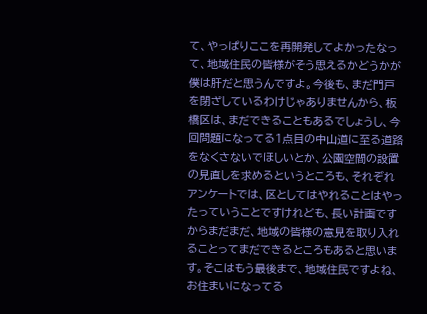て、やっぱりここを再開発してよかったなって、地域住民の皆様がそう思えるかどうかが僕は肝だと思うんですよ。今後も、まだ門戸を閉ざしているわけじゃありませんから、板橋区は、まだできることもあるでしょうし、今回問題になってる1点目の中山道に至る道路をなくさないでほしいとか、公園空間の設置の見直しを求めるというところも、それぞれアンケートでは、区としてはやれることはやったっていうことですけれども、長い計画ですからまだまだ、地域の皆様の意見を取り入れることってまだできるところもあると思います。そこはもう最後まで、地域住民ですよね、お住まいになってる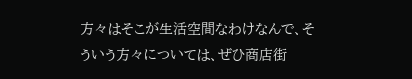方々はそこが生活空間なわけなんで、そういう方々については、ぜひ商店街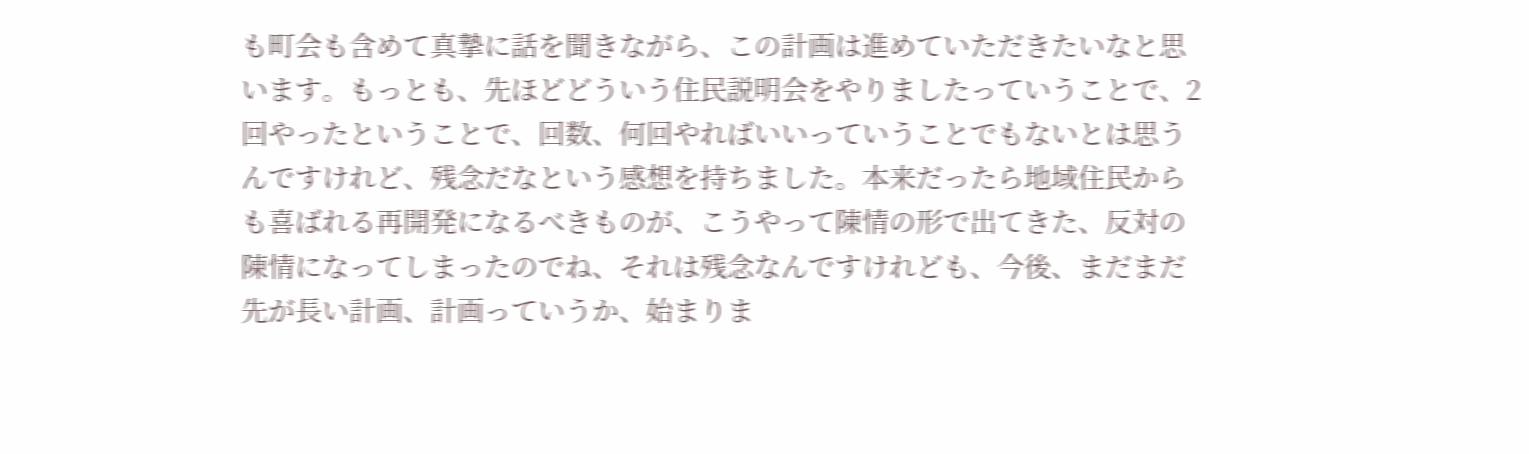も町会も含めて真摯に話を聞きながら、この計画は進めていただきたいなと思います。もっとも、先ほどどういう住民説明会をやりましたっていうことで、2回やったということで、回数、何回やればいいっていうことでもないとは思うんですけれど、残念だなという感想を持ちました。本来だったら地域住民からも喜ばれる再開発になるべきものが、こうやって陳情の形で出てきた、反対の陳情になってしまったのでね、それは残念なんですけれども、今後、まだまだ先が長い計画、計画っていうか、始まりま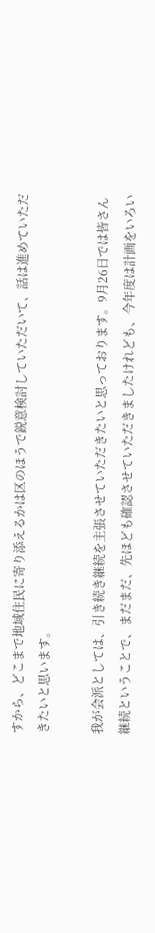すから、どこまで地域住民に寄り添えるかは区のほうで鋭意検討していただいて、話は進めていただきたいと思います。

我が会派としては、引き続き継続を主張させていただきたいと思っております。9月26日では皆さん継続ということで、まだまだ、先ほども確認させていただきましたけれども、今年度は計画をいろい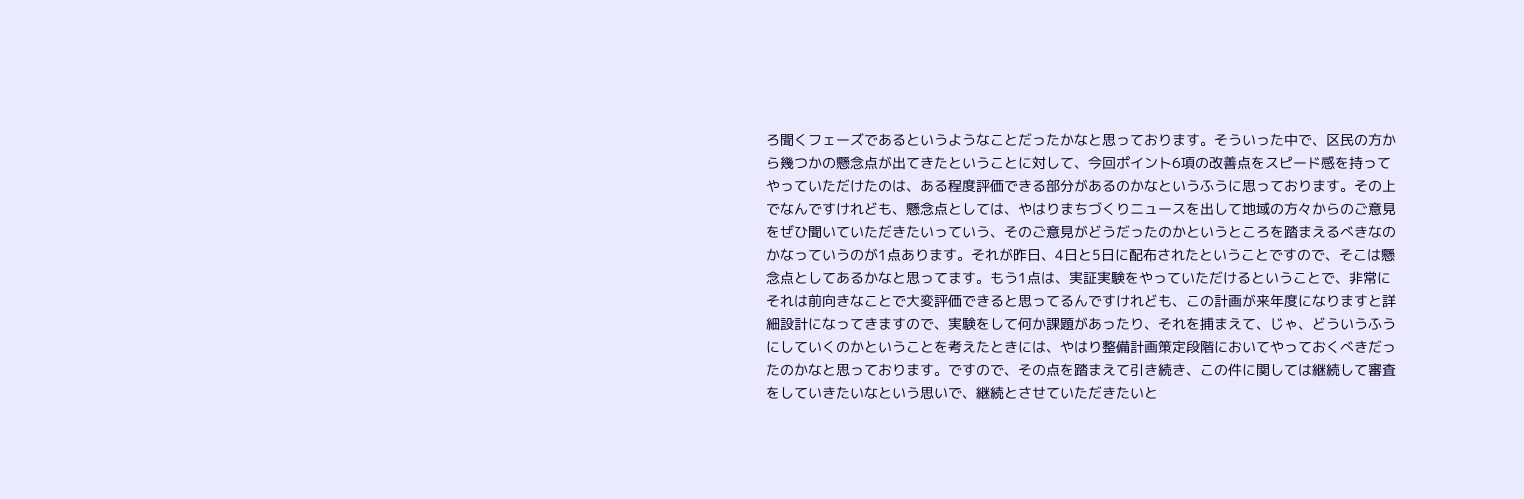ろ聞くフェーズであるというようなことだったかなと思っております。そういった中で、区民の方から幾つかの懸念点が出てきたということに対して、今回ポイント6項の改善点をスピード感を持ってやっていただけたのは、ある程度評価できる部分があるのかなというふうに思っております。その上でなんですけれども、懸念点としては、やはりまちづくりニュースを出して地域の方々からのご意見をぜひ聞いていただきたいっていう、そのご意見がどうだったのかというところを踏まえるべきなのかなっていうのが1点あります。それが昨日、4日と5日に配布されたということですので、そこは懸念点としてあるかなと思ってます。もう1点は、実証実験をやっていただけるということで、非常にそれは前向きなことで大変評価できると思ってるんですけれども、この計画が来年度になりますと詳細設計になってきますので、実験をして何か課題があったり、それを捕まえて、じゃ、どういうふうにしていくのかということを考えたときには、やはり整備計画策定段階においてやっておくべきだったのかなと思っております。ですので、その点を踏まえて引き続き、この件に関しては継続して審査をしていきたいなという思いで、継続とさせていただきたいと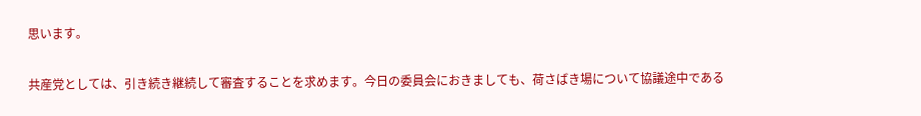思います。

共産党としては、引き続き継続して審査することを求めます。今日の委員会におきましても、荷さばき場について協議途中である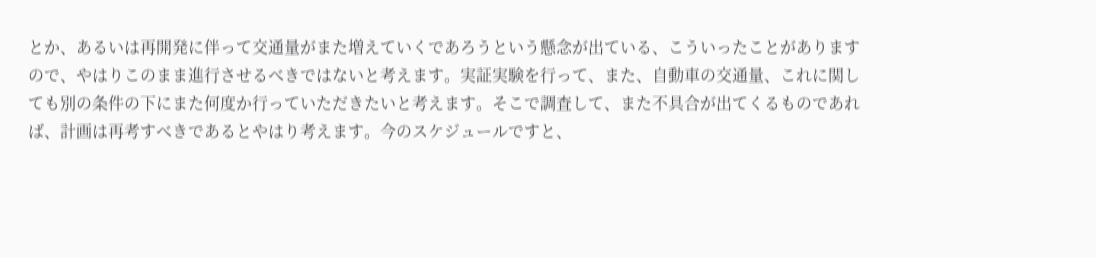とか、あるいは再開発に伴って交通量がまた増えていくであろうという懸念が出ている、こういったことがありますので、やはりこのまま進行させるべきではないと考えます。実証実験を行って、また、自動車の交通量、これに関しても別の条件の下にまた何度か行っていただきたいと考えます。そこで調査して、また不具合が出てくるものであれば、計画は再考すべきであるとやはり考えます。今のスケジュールですと、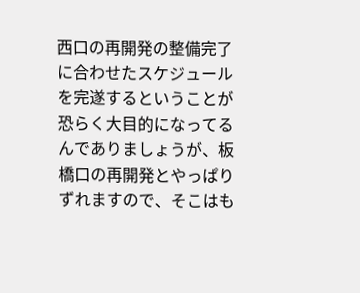西口の再開発の整備完了に合わせたスケジュールを完遂するということが恐らく大目的になってるんでありましょうが、板橋口の再開発とやっぱりずれますので、そこはも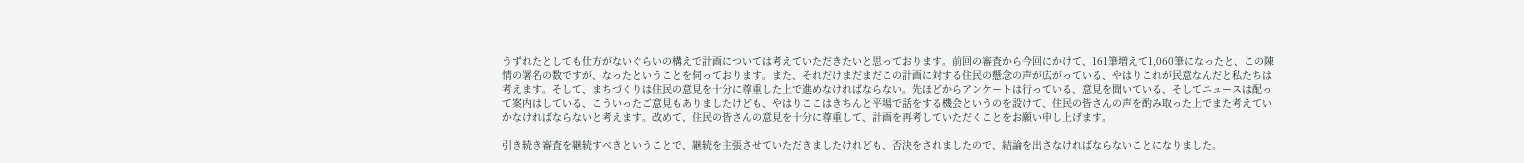うずれたとしても仕方がないぐらいの構えで計画については考えていただきたいと思っております。前回の審査から今回にかけて、161筆増えて1,060筆になったと、この陳情の署名の数ですが、なったということを伺っております。また、それだけまだまだこの計画に対する住民の懸念の声が広がっている、やはりこれが民意なんだと私たちは考えます。そして、まちづくりは住民の意見を十分に尊重した上で進めなければならない。先ほどからアンケートは行っている、意見を聞いている、そしてニュースは配って案内はしている、こういったご意見もありましたけども、やはりここはきちんと平場で話をする機会というのを設けて、住民の皆さんの声を酌み取った上でまた考えていかなければならないと考えます。改めて、住民の皆さんの意見を十分に尊重して、計画を再考していただくことをお願い申し上げます。

引き続き審査を継続すべきということで、継続を主張させていただきましたけれども、否決をされましたので、結論を出さなければならないことになりました。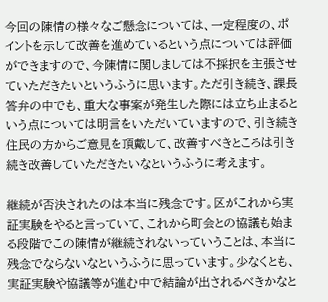今回の陳情の様々なご懸念については、一定程度の、ポイントを示して改善を進めているという点については評価ができますので、今陳情に関しましては不採択を主張させていただきたいというふうに思います。ただ引き続き、課長答弁の中でも、重大な事案が発生した際には立ち止まるという点については明言をいただいていますので、引き続き住民の方からご意見を頂戴して、改善すべきところは引き続き改善していただきたいなというふうに考えます。

継続が否決されたのは本当に残念です。区がこれから実証実験をやると言っていて、これから町会との協議も始まる段階でこの陳情が継続されないっていうことは、本当に残念でならないなというふうに思っています。少なくとも、実証実験や協議等が進む中で結論が出されるべきかなと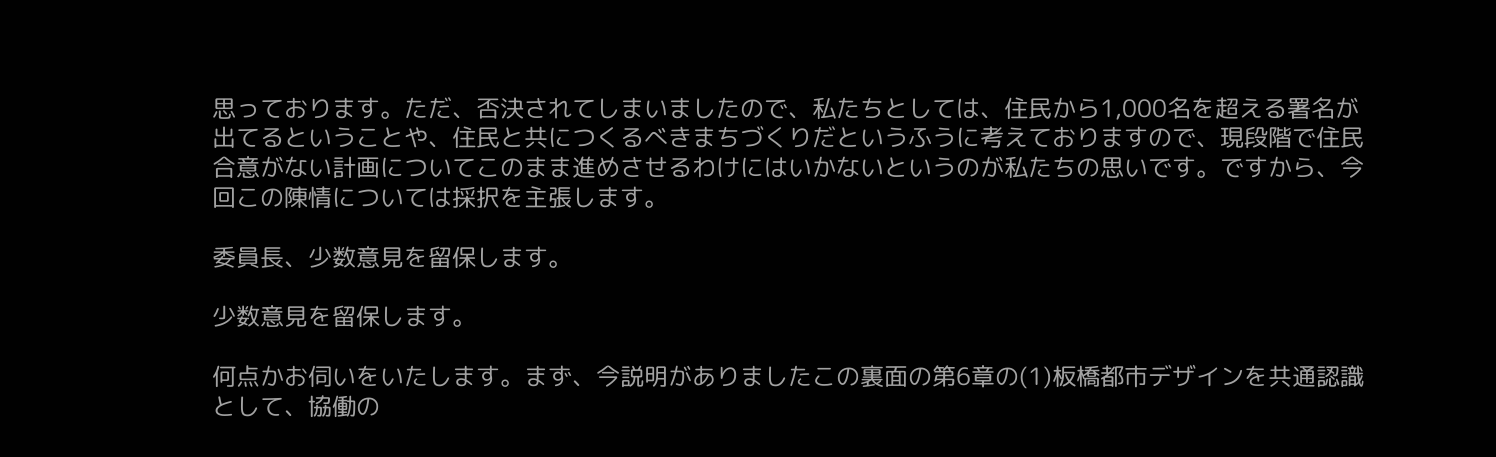思っております。ただ、否決されてしまいましたので、私たちとしては、住民から1,000名を超える署名が出てるということや、住民と共につくるべきまちづくりだというふうに考えておりますので、現段階で住民合意がない計画についてこのまま進めさせるわけにはいかないというのが私たちの思いです。ですから、今回この陳情については採択を主張します。

委員長、少数意見を留保します。

少数意見を留保します。

何点かお伺いをいたします。まず、今説明がありましたこの裏面の第6章の(1)板橋都市デザインを共通認識として、協働の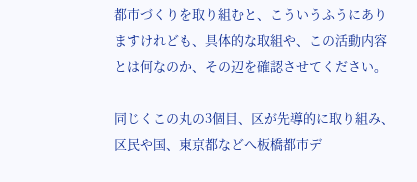都市づくりを取り組むと、こういうふうにありますけれども、具体的な取組や、この活動内容とは何なのか、その辺を確認させてください。

同じくこの丸の3個目、区が先導的に取り組み、区民や国、東京都などへ板橋都市デ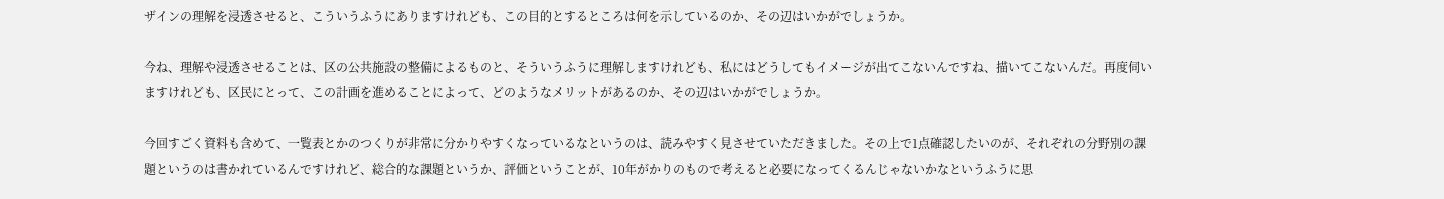ザインの理解を浸透させると、こういうふうにありますけれども、この目的とするところは何を示しているのか、その辺はいかがでしょうか。

今ね、理解や浸透させることは、区の公共施設の整備によるものと、そういうふうに理解しますけれども、私にはどうしてもイメージが出てこないんですね、描いてこないんだ。再度伺いますけれども、区民にとって、この計画を進めることによって、どのようなメリットがあるのか、その辺はいかがでしょうか。

今回すごく資料も含めて、一覧表とかのつくりが非常に分かりやすくなっているなというのは、読みやすく見させていただきました。その上で1点確認したいのが、それぞれの分野別の課題というのは書かれているんですけれど、総合的な課題というか、評価ということが、10年がかりのもので考えると必要になってくるんじゃないかなというふうに思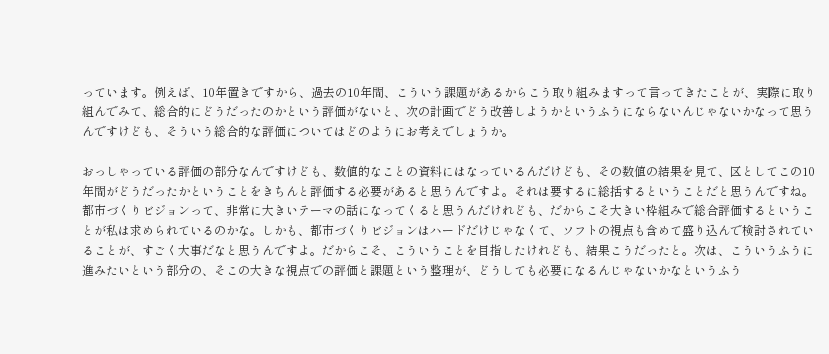っています。例えば、10年置きですから、過去の10年間、こういう課題があるからこう取り組みますって言ってきたことが、実際に取り組んでみて、総合的にどうだったのかという評価がないと、次の計画でどう改善しようかというふうにならないんじゃないかなって思うんですけども、そういう総合的な評価についてはどのようにお考えでしょうか。

おっしゃっている評価の部分なんですけども、数値的なことの資料にはなっているんだけども、その数値の結果を見て、区としてこの10年間がどうだったかということをきちんと評価する必要があると思うんですよ。それは要するに総括するということだと思うんですね。都市づくりビジョンって、非常に大きいテーマの話になってくると思うんだけれども、だからこそ大きい枠組みで総合評価するということが私は求められているのかな。しかも、都市づくりビジョンはハードだけじゃなくて、ソフトの視点も含めて盛り込んで検討されていることが、すごく大事だなと思うんですよ。だからこそ、こういうことを目指したけれども、結果こうだったと。次は、こういうふうに進みたいという部分の、そこの大きな視点での評価と課題という整理が、どうしても必要になるんじゃないかなというふう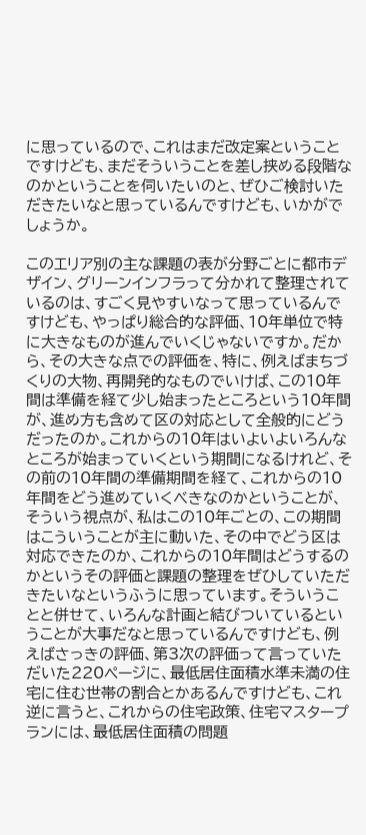に思っているので、これはまだ改定案ということですけども、まだそういうことを差し挟める段階なのかということを伺いたいのと、ぜひご検討いただきたいなと思っているんですけども、いかがでしょうか。

このエリア別の主な課題の表が分野ごとに都市デザイン、グリーンインフラって分かれて整理されているのは、すごく見やすいなって思っているんですけども、やっぱり総合的な評価、10年単位で特に大きなものが進んでいくじゃないですか。だから、その大きな点での評価を、特に、例えばまちづくりの大物、再開発的なものでいけば、この10年間は準備を経て少し始まったところという10年間が、進め方も含めて区の対応として全般的にどうだったのか。これからの10年はいよいよいろんなところが始まっていくという期間になるけれど、その前の10年間の準備期間を経て、これからの10年間をどう進めていくべきなのかということが、そういう視点が、私はこの10年ごとの、この期間はこういうことが主に動いた、その中でどう区は対応できたのか、これからの10年間はどうするのかというその評価と課題の整理をぜひしていただきたいなというふうに思っています。そういうことと併せて、いろんな計画と結びついているということが大事だなと思っているんですけども、例えばさっきの評価、第3次の評価って言っていただいた220ページに、最低居住面積水準未満の住宅に住む世帯の割合とかあるんですけども、これ逆に言うと、これからの住宅政策、住宅マスタープランには、最低居住面積の問題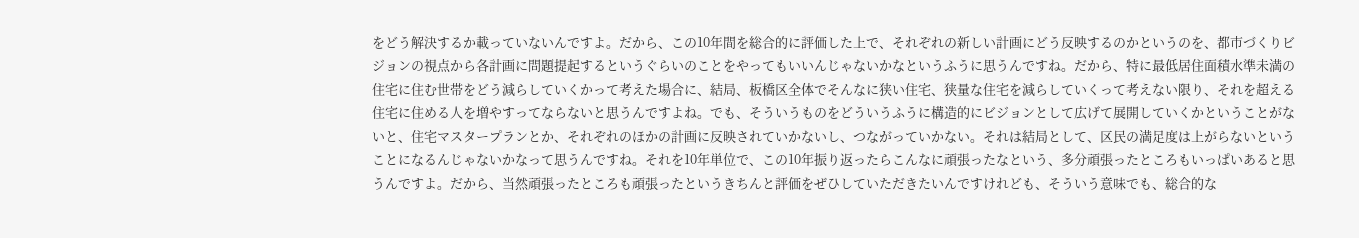をどう解決するか載っていないんですよ。だから、この10年間を総合的に評価した上で、それぞれの新しい計画にどう反映するのかというのを、都市づくりビジョンの視点から各計画に問題提起するというぐらいのことをやってもいいんじゃないかなというふうに思うんですね。だから、特に最低居住面積水準未満の住宅に住む世帯をどう減らしていくかって考えた場合に、結局、板橋区全体でそんなに狭い住宅、狭量な住宅を減らしていくって考えない限り、それを超える住宅に住める人を増やすってならないと思うんですよね。でも、そういうものをどういうふうに構造的にビジョンとして広げて展開していくかということがないと、住宅マスタープランとか、それぞれのほかの計画に反映されていかないし、つながっていかない。それは結局として、区民の満足度は上がらないということになるんじゃないかなって思うんですね。それを10年単位で、この10年振り返ったらこんなに頑張ったなという、多分頑張ったところもいっぱいあると思うんですよ。だから、当然頑張ったところも頑張ったというきちんと評価をぜひしていただきたいんですけれども、そういう意味でも、総合的な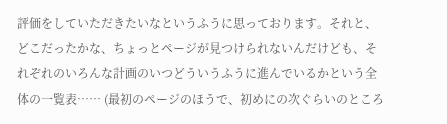評価をしていただきたいなというふうに思っております。それと、どこだったかな、ちょっとページが見つけられないんだけども、それぞれのいろんな計画のいつどういうふうに進んでいるかという全体の一覧表…… (最初のページのほうで、初めにの次ぐらいのところ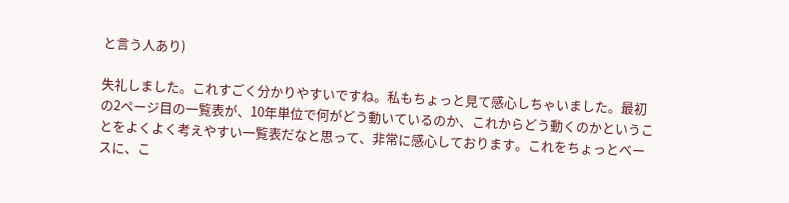と言う人あり)

失礼しました。これすごく分かりやすいですね。私もちょっと見て感心しちゃいました。最初の2ページ目の一覧表が、10年単位で何がどう動いているのか、これからどう動くのかということをよくよく考えやすい一覧表だなと思って、非常に感心しております。これをちょっとベースに、こ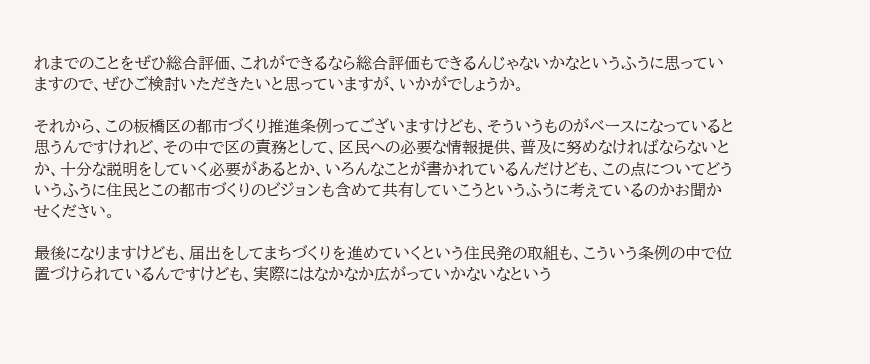れまでのことをぜひ総合評価、これができるなら総合評価もできるんじゃないかなというふうに思っていますので、ぜひご検討いただきたいと思っていますが、いかがでしょうか。

それから、この板橋区の都市づくり推進条例ってございますけども、そういうものがベースになっていると思うんですけれど、その中で区の責務として、区民への必要な情報提供、普及に努めなければならないとか、十分な説明をしていく必要があるとか、いろんなことが書かれているんだけども、この点についてどういうふうに住民とこの都市づくりのビジョンも含めて共有していこうというふうに考えているのかお聞かせください。

最後になりますけども、届出をしてまちづくりを進めていくという住民発の取組も、こういう条例の中で位置づけられているんですけども、実際にはなかなか広がっていかないなという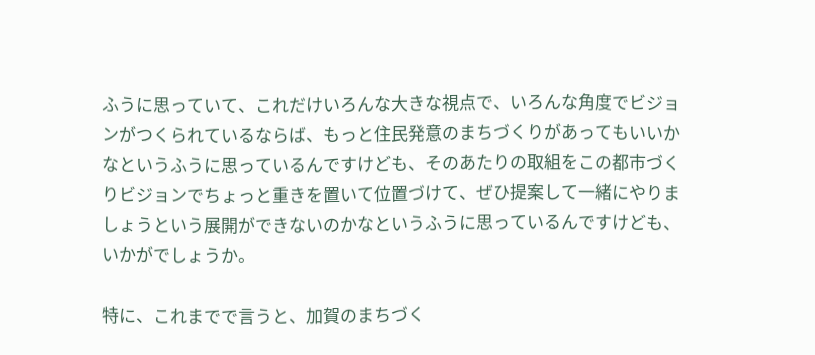ふうに思っていて、これだけいろんな大きな視点で、いろんな角度でビジョンがつくられているならば、もっと住民発意のまちづくりがあってもいいかなというふうに思っているんですけども、そのあたりの取組をこの都市づくりビジョンでちょっと重きを置いて位置づけて、ぜひ提案して一緒にやりましょうという展開ができないのかなというふうに思っているんですけども、いかがでしょうか。

特に、これまでで言うと、加賀のまちづく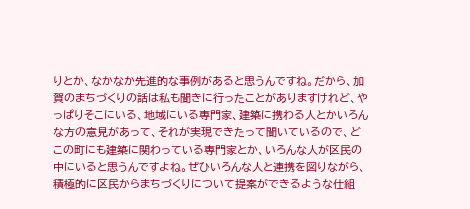りとか、なかなか先進的な事例があると思うんですね。だから、加賀のまちづくりの話は私も聞きに行ったことがありますけれど、やっぱりそこにいる、地域にいる専門家、建築に携わる人とかいろんな方の意見があって、それが実現できたって聞いているので、どこの町にも建築に関わっている専門家とか、いろんな人が区民の中にいると思うんですよね。ぜひいろんな人と連携を図りながら、積極的に区民からまちづくりについて提案ができるような仕組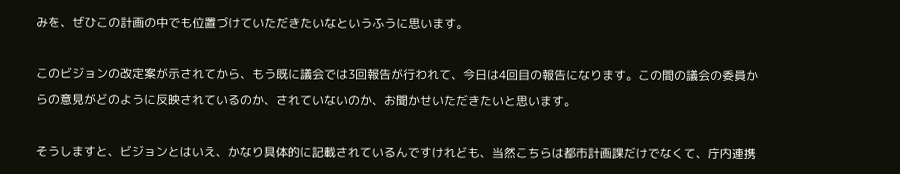みを、ぜひこの計画の中でも位置づけていただきたいなというふうに思います。

このビジョンの改定案が示されてから、もう既に議会では3回報告が行われて、今日は4回目の報告になります。この間の議会の委員からの意見がどのように反映されているのか、されていないのか、お聞かせいただきたいと思います。

そうしますと、ビジョンとはいえ、かなり具体的に記載されているんですけれども、当然こちらは都市計画課だけでなくて、庁内連携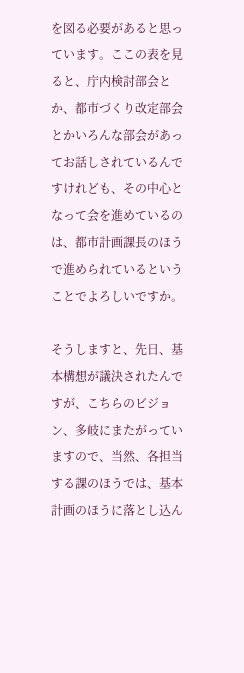を図る必要があると思っています。ここの表を見ると、庁内検討部会とか、都市づくり改定部会とかいろんな部会があってお話しされているんですけれども、その中心となって会を進めているのは、都市計画課長のほうで進められているということでよろしいですか。

そうしますと、先日、基本構想が議決されたんですが、こちらのビジョン、多岐にまたがっていますので、当然、各担当する課のほうでは、基本計画のほうに落とし込ん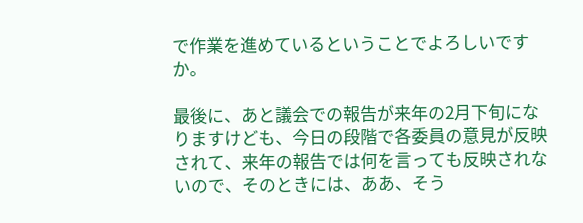で作業を進めているということでよろしいですか。

最後に、あと議会での報告が来年の2月下旬になりますけども、今日の段階で各委員の意見が反映されて、来年の報告では何を言っても反映されないので、そのときには、ああ、そう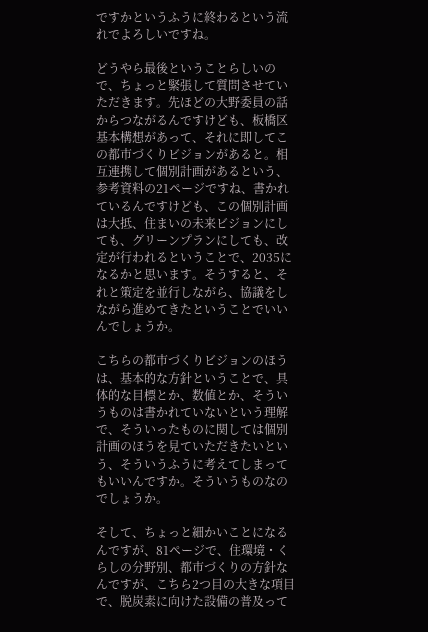ですかというふうに終わるという流れでよろしいですね。

どうやら最後ということらしいので、ちょっと緊張して質問させていただきます。先ほどの大野委員の話からつながるんですけども、板橋区基本構想があって、それに即してこの都市づくりビジョンがあると。相互連携して個別計画があるという、参考資料の21ページですね、書かれているんですけども、この個別計画は大抵、住まいの未来ビジョンにしても、グリーンプランにしても、改定が行われるということで、2035になるかと思います。そうすると、それと策定を並行しながら、協議をしながら進めてきたということでいいんでしょうか。

こちらの都市づくりビジョンのほうは、基本的な方針ということで、具体的な目標とか、数値とか、そういうものは書かれていないという理解で、そういったものに関しては個別計画のほうを見ていただきたいという、そういうふうに考えてしまってもいいんですか。そういうものなのでしょうか。

そして、ちょっと細かいことになるんですが、81ページで、住環境・くらしの分野別、都市づくりの方針なんですが、こちら2つ目の大きな項目で、脱炭素に向けた設備の普及って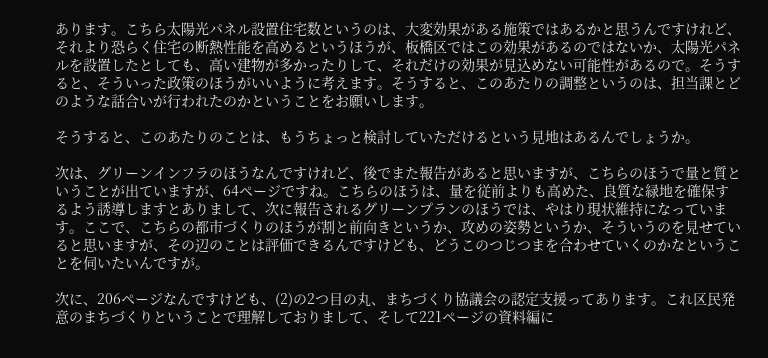あります。こちら太陽光パネル設置住宅数というのは、大変効果がある施策ではあるかと思うんですけれど、それより恐らく住宅の断熱性能を高めるというほうが、板橋区ではこの効果があるのではないか、太陽光パネルを設置したとしても、高い建物が多かったりして、それだけの効果が見込めない可能性があるので。そうすると、そういった政策のほうがいいように考えます。そうすると、このあたりの調整というのは、担当課とどのような話合いが行われたのかということをお願いします。

そうすると、このあたりのことは、もうちょっと検討していただけるという見地はあるんでしょうか。

次は、グリーンインフラのほうなんですけれど、後でまた報告があると思いますが、こちらのほうで量と質ということが出ていますが、64ページですね。こちらのほうは、量を従前よりも高めた、良質な緑地を確保するよう誘導しますとありまして、次に報告されるグリーンプランのほうでは、やはり現状維持になっています。ここで、こちらの都市づくりのほうが割と前向きというか、攻めの姿勢というか、そういうのを見せていると思いますが、その辺のことは評価できるんですけども、どうこのつじつまを合わせていくのかなということを伺いたいんですが。

次に、206ページなんですけども、(2)の2つ目の丸、まちづくり協議会の認定支援ってあります。これ区民発意のまちづくりということで理解しておりまして、そして221ページの資料編に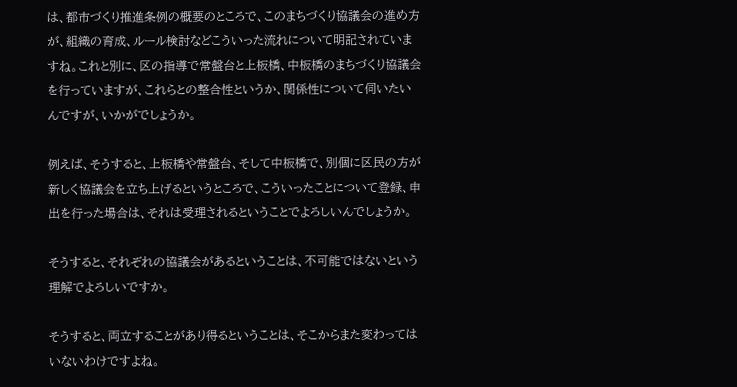は、都市づくり推進条例の概要のところで、このまちづくり協議会の進め方が、組織の育成、ルール検討などこういった流れについて明記されていますね。これと別に、区の指導で常盤台と上板橋、中板橋のまちづくり協議会を行っていますが、これらとの整合性というか、関係性について伺いたいんですが、いかがでしょうか。

例えば、そうすると、上板橋や常盤台、そして中板橋で、別個に区民の方が新しく協議会を立ち上げるというところで、こういったことについて登録、申出を行った場合は、それは受理されるということでよろしいんでしょうか。

そうすると、それぞれの協議会があるということは、不可能ではないという理解でよろしいですか。

そうすると、両立することがあり得るということは、そこからまた変わってはいないわけですよね。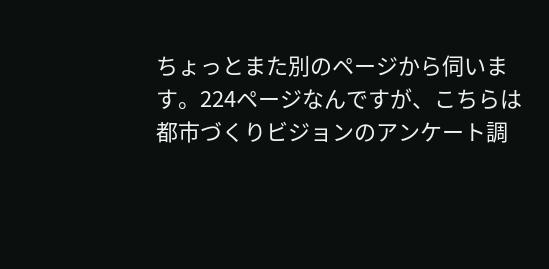ちょっとまた別のページから伺います。224ページなんですが、こちらは都市づくりビジョンのアンケート調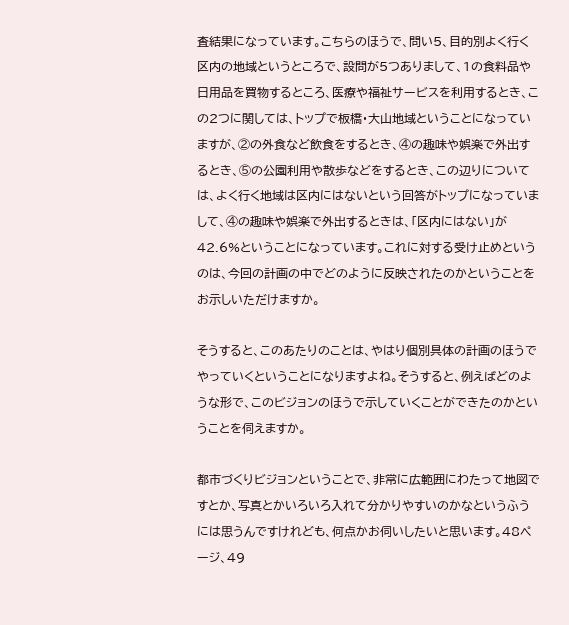査結果になっています。こちらのほうで、問い5、目的別よく行く区内の地域というところで、設問が5つありまして、1の食料品や日用品を買物するところ、医療や福祉サービスを利用するとき、この2つに関しては、トップで板橋・大山地域ということになっていますが、②の外食など飲食をするとき、④の趣味や娯楽で外出するとき、⑤の公園利用や散歩などをするとき、この辺りについては、よく行く地域は区内にはないという回答がトップになっていまして、④の趣味や娯楽で外出するときは、「区内にはない」が42.6%ということになっています。これに対する受け止めというのは、今回の計画の中でどのように反映されたのかということをお示しいただけますか。

そうすると、このあたりのことは、やはり個別具体の計画のほうでやっていくということになりますよね。そうすると、例えばどのような形で、このビジョンのほうで示していくことができたのかということを伺えますか。

都市づくりビジョンということで、非常に広範囲にわたって地図ですとか、写真とかいろいろ入れて分かりやすいのかなというふうには思うんですけれども、何点かお伺いしたいと思います。48ページ、49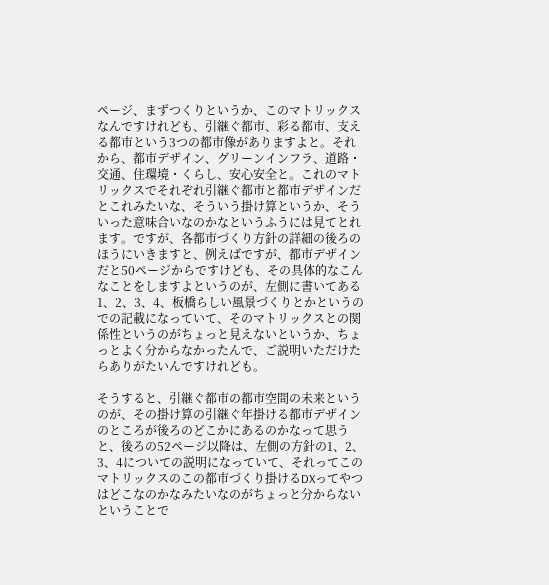ページ、まずつくりというか、このマトリックスなんですけれども、引継ぐ都市、彩る都市、支える都市という3つの都市像がありますよと。それから、都市デザイン、グリーンインフラ、道路・交通、住環境・くらし、安心安全と。これのマトリックスでそれぞれ引継ぐ都市と都市デザインだとこれみたいな、そういう掛け算というか、そういった意味合いなのかなというふうには見てとれます。ですが、各都市づくり方針の詳細の後ろのほうにいきますと、例えばですが、都市デザインだと50ページからですけども、その具体的なこんなことをしますよというのが、左側に書いてある1、2、3、4、板橋らしい風景づくりとかというのでの記載になっていて、そのマトリックスとの関係性というのがちょっと見えないというか、ちょっとよく分からなかったんで、ご説明いただけたらありがたいんですけれども。

そうすると、引継ぐ都市の都市空間の未来というのが、その掛け算の引継ぐ年掛ける都市デザインのところが後ろのどこかにあるのかなって思うと、後ろの52ページ以降は、左側の方針の1、2、3、4についての説明になっていて、それってこのマトリックスのこの都市づくり掛けるDXってやつはどこなのかなみたいなのがちょっと分からないということで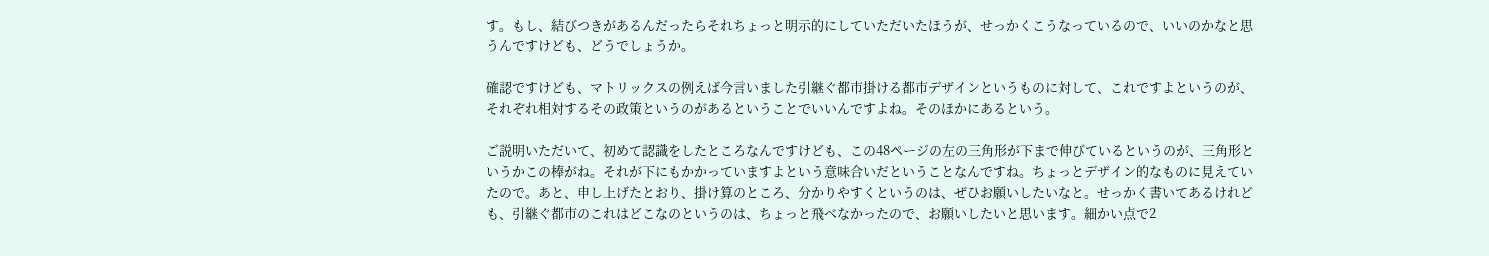す。もし、結びつきがあるんだったらそれちょっと明示的にしていただいたほうが、せっかくこうなっているので、いいのかなと思うんですけども、どうでしょうか。

確認ですけども、マトリックスの例えば今言いました引継ぐ都市掛ける都市デザインというものに対して、これですよというのが、それぞれ相対するその政策というのがあるということでいいんですよね。そのほかにあるという。

ご説明いただいて、初めて認識をしたところなんですけども、この48ページの左の三角形が下まで伸びているというのが、三角形というかこの棒がね。それが下にもかかっていますよという意味合いだということなんですね。ちょっとデザイン的なものに見えていたので。あと、申し上げたとおり、掛け算のところ、分かりやすくというのは、ぜひお願いしたいなと。せっかく書いてあるけれども、引継ぐ都市のこれはどこなのというのは、ちょっと飛べなかったので、お願いしたいと思います。細かい点で2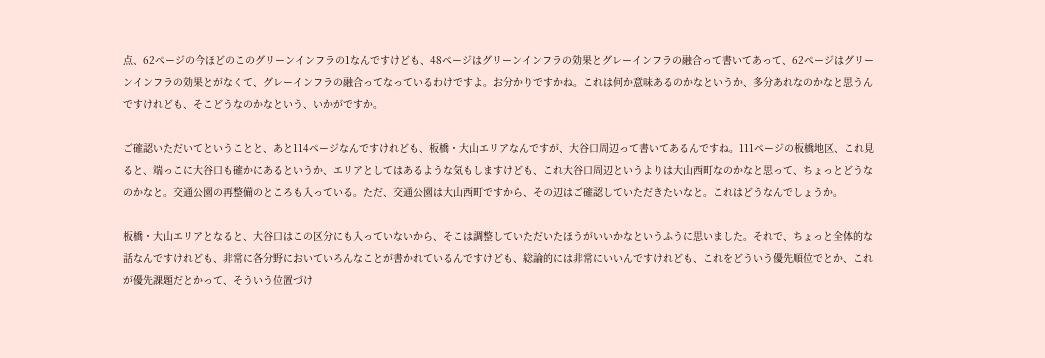点、62ページの今ほどのこのグリーンインフラの1なんですけども、48ページはグリーンインフラの効果とグレーインフラの融合って書いてあって、62ページはグリーンインフラの効果とがなくて、グレーインフラの融合ってなっているわけですよ。お分かりですかね。これは何か意味あるのかなというか、多分あれなのかなと思うんですけれども、そこどうなのかなという、いかがですか。

ご確認いただいてということと、あと114ページなんですけれども、板橋・大山エリアなんですが、大谷口周辺って書いてあるんですね。111ページの板橋地区、これ見ると、端っこに大谷口も確かにあるというか、エリアとしてはあるような気もしますけども、これ大谷口周辺というよりは大山西町なのかなと思って、ちょっとどうなのかなと。交通公園の再整備のところも入っている。ただ、交通公園は大山西町ですから、その辺はご確認していただきたいなと。これはどうなんでしょうか。

板橋・大山エリアとなると、大谷口はこの区分にも入っていないから、そこは調整していただいたほうがいいかなというふうに思いました。それで、ちょっと全体的な話なんですけれども、非常に各分野においていろんなことが書かれているんですけども、総論的には非常にいいんですけれども、これをどういう優先順位でとか、これが優先課題だとかって、そういう位置づけ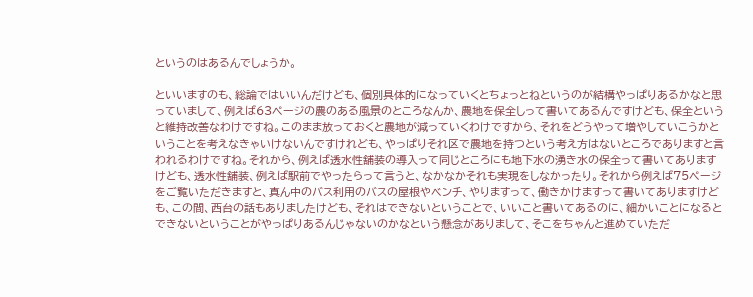というのはあるんでしょうか。

といいますのも、総論ではいいんだけども、個別具体的になっていくとちょっとねというのが結構やっぱりあるかなと思っていまして、例えば63ページの農のある風景のところなんか、農地を保全しって書いてあるんですけども、保全というと維持改善なわけですね。このまま放っておくと農地が減っていくわけですから、それをどうやって増やしていこうかということを考えなきゃいけないんですけれども、やっぱりそれ区で農地を持つという考え方はないところでありますと言われるわけですね。それから、例えば透水性舗装の導入って同じところにも地下水の湧き水の保全って書いてありますけども、透水性舗装、例えば駅前でやったらって言うと、なかなかそれも実現をしなかったり。それから例えば75ページをご覧いただきますと、真ん中のバス利用のバスの屋根やベンチ、やりますって、働きかけますって書いてありますけども、この間、西台の話もありましたけども、それはできないということで、いいこと書いてあるのに、細かいことになるとできないということがやっぱりあるんじゃないのかなという懸念がありまして、そこをちゃんと進めていただ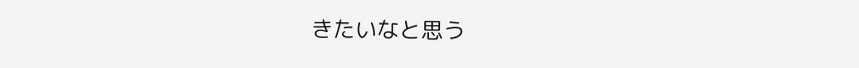きたいなと思う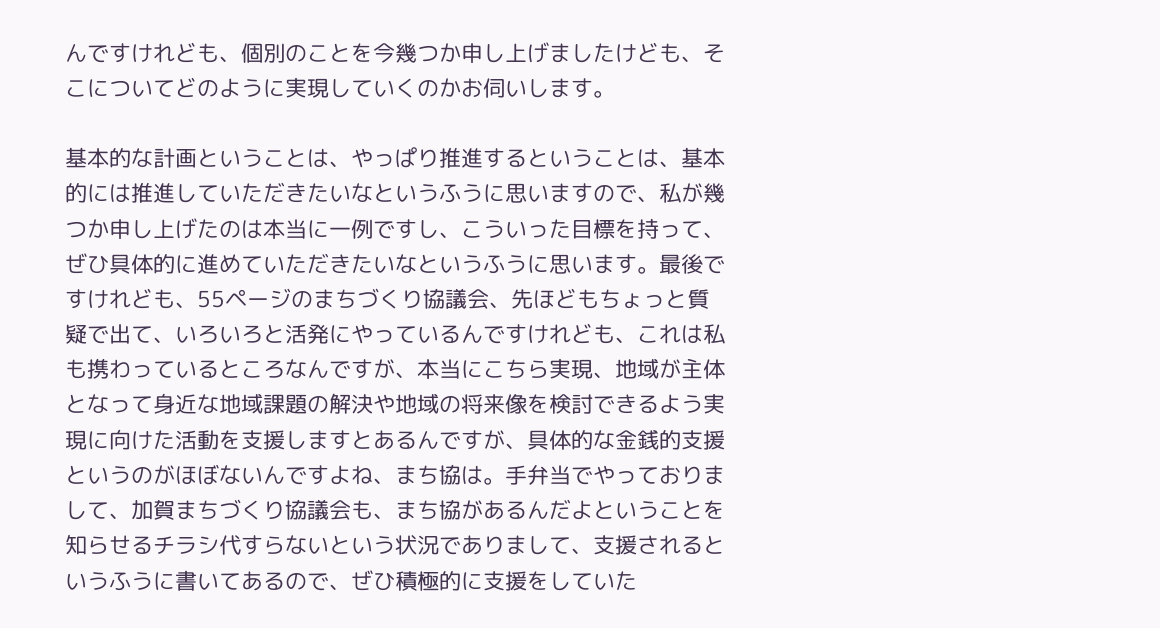んですけれども、個別のことを今幾つか申し上げましたけども、そこについてどのように実現していくのかお伺いします。

基本的な計画ということは、やっぱり推進するということは、基本的には推進していただきたいなというふうに思いますので、私が幾つか申し上げたのは本当に一例ですし、こういった目標を持って、ぜひ具体的に進めていただきたいなというふうに思います。最後ですけれども、55ページのまちづくり協議会、先ほどもちょっと質疑で出て、いろいろと活発にやっているんですけれども、これは私も携わっているところなんですが、本当にこちら実現、地域が主体となって身近な地域課題の解決や地域の将来像を検討できるよう実現に向けた活動を支援しますとあるんですが、具体的な金銭的支援というのがほぼないんですよね、まち協は。手弁当でやっておりまして、加賀まちづくり協議会も、まち協があるんだよということを知らせるチラシ代すらないという状況でありまして、支援されるというふうに書いてあるので、ぜひ積極的に支援をしていた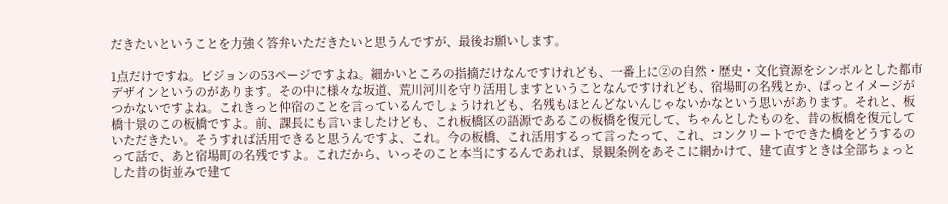だきたいということを力強く答弁いただきたいと思うんですが、最後お願いします。

1点だけですね。ビジョンの53ページですよね。細かいところの指摘だけなんですけれども、一番上に②の自然・歴史・文化資源をシンボルとした都市デザインというのがあります。その中に様々な坂道、荒川河川を守り活用しますということなんですけれども、宿場町の名残とか、ぱっとイメージがつかないですよね。これきっと仲宿のことを言っているんでしょうけれども、名残もほとんどないんじゃないかなという思いがあります。それと、板橋十景のこの板橋ですよ。前、課長にも言いましたけども、これ板橋区の語源であるこの板橋を復元して、ちゃんとしたものを、昔の板橋を復元していただきたい。そうすれば活用できると思うんですよ、これ。今の板橋、これ活用するって言ったって、これ、コンクリートでできた橋をどうするのって話で、あと宿場町の名残ですよ。これだから、いっそのこと本当にするんであれば、景観条例をあそこに網かけて、建て直すときは全部ちょっとした昔の街並みで建て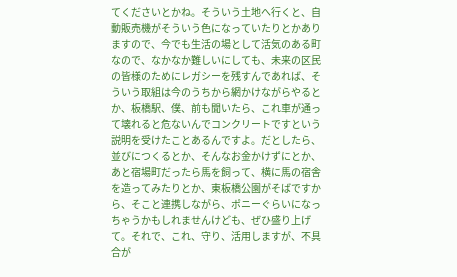てくださいとかね。そういう土地へ行くと、自動販売機がそういう色になっていたりとかありますので、今でも生活の場として活気のある町なので、なかなか難しいにしても、未来の区民の皆様のためにレガシーを残すんであれば、そういう取組は今のうちから網かけながらやるとか、板橋駅、僕、前も聞いたら、これ車が通って壊れると危ないんでコンクリートですという説明を受けたことあるんですよ。だとしたら、並びにつくるとか、そんなお金かけずにとか、あと宿場町だったら馬を飼って、横に馬の宿舎を造ってみたりとか、東板橋公園がそばですから、そこと連携しながら、ポニーぐらいになっちゃうかもしれませんけども、ぜひ盛り上げて。それで、これ、守り、活用しますが、不具合が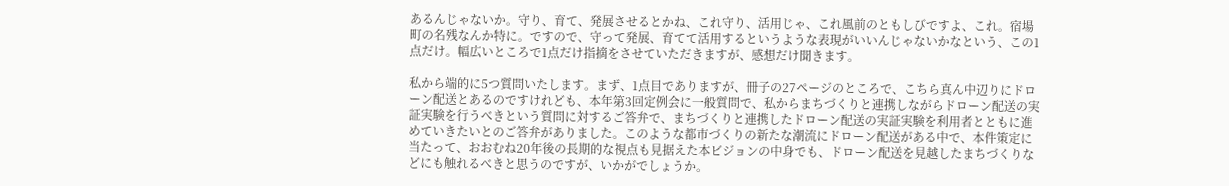あるんじゃないか。守り、育て、発展させるとかね、これ守り、活用じゃ、これ風前のともしびですよ、これ。宿場町の名残なんか特に。ですので、守って発展、育てて活用するというような表現がいいんじゃないかなという、この1点だけ。幅広いところで1点だけ指摘をさせていただきますが、感想だけ聞きます。

私から端的に5つ質問いたします。まず、1点目でありますが、冊子の27ページのところで、こちら真ん中辺りにドローン配送とあるのですけれども、本年第3回定例会に一般質問で、私からまちづくりと連携しながらドローン配送の実証実験を行うべきという質問に対するご答弁で、まちづくりと連携したドローン配送の実証実験を利用者とともに進めていきたいとのご答弁がありました。このような都市づくりの新たな潮流にドローン配送がある中で、本件策定に当たって、おおむね20年後の長期的な視点も見据えた本ビジョンの中身でも、ドローン配送を見越したまちづくりなどにも触れるべきと思うのですが、いかがでしょうか。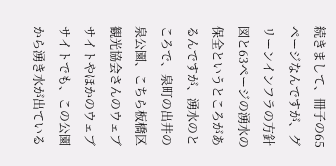続きまして、冊子の65ページなんですが、グリーンインフラの方針図と63ページの湧水の保全というところがあるんですが、湧水のところで、泉町の出井の泉公園、こちら板橋区観光協会さんのウェブサイトやほかのウェブサイトでも、この公園から湧き水が出ている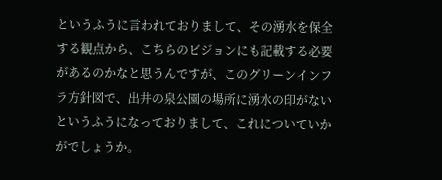というふうに言われておりまして、その湧水を保全する観点から、こちらのビジョンにも記載する必要があるのかなと思うんですが、このグリーンインフラ方針図で、出井の泉公園の場所に湧水の印がないというふうになっておりまして、これについていかがでしょうか。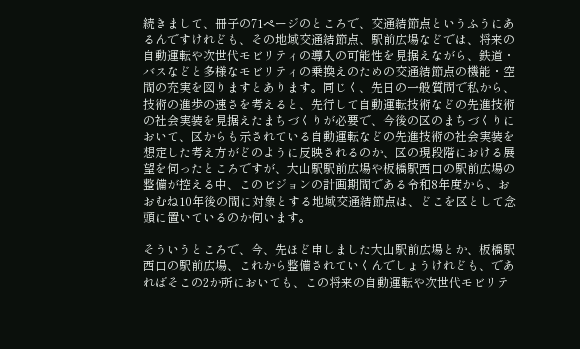続きまして、冊子の71ページのところで、交通結節点というふうにあるんですけれども、その地域交通結節点、駅前広場などでは、将来の自動運転や次世代モビリティの導入の可能性を見据えながら、鉄道・バスなどと多様なモビリティの乗換えのための交通結節点の機能・空間の充実を図りますとあります。同じく、先日の一般質問で私から、技術の進歩の速さを考えると、先行して自動運転技術などの先進技術の社会実装を見据えたまちづくりが必要で、今後の区のまちづくりにおいて、区からも示されている自動運転などの先進技術の社会実装を想定した考え方がどのように反映されるのか、区の現段階における展望を伺ったところですが、大山駅駅前広場や板橋駅西口の駅前広場の整備が控える中、このビジョンの計画期間である令和8年度から、おおむね10年後の間に対象とする地域交通結節点は、どこを区として念頭に置いているのか伺います。

そういうところで、今、先ほど申しました大山駅前広場とか、板橋駅西口の駅前広場、これから整備されていくんでしょうけれども、であればそこの2か所においても、この将来の自動運転や次世代モビリテ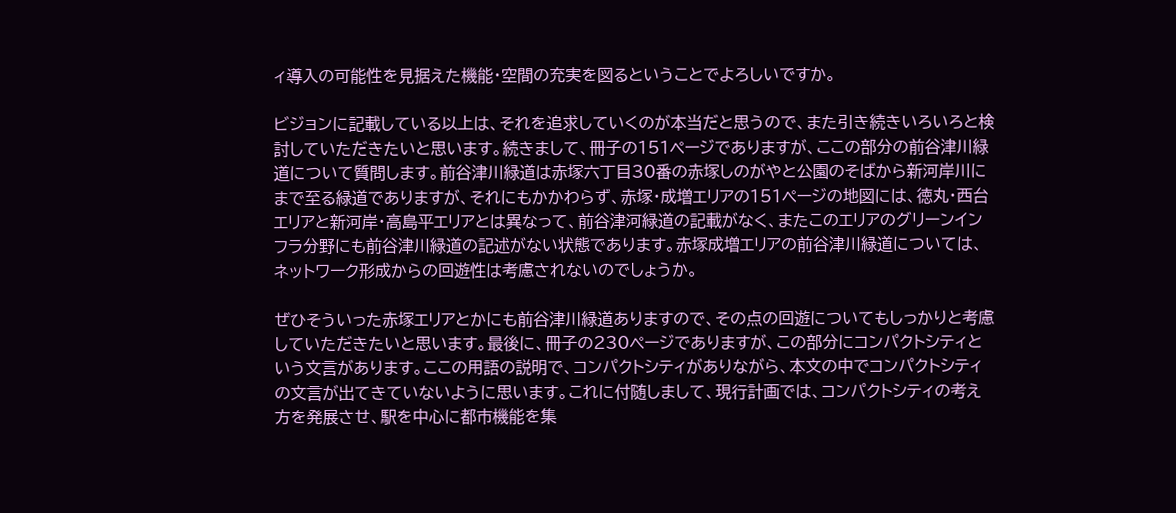ィ導入の可能性を見据えた機能・空間の充実を図るということでよろしいですか。

ビジョンに記載している以上は、それを追求していくのが本当だと思うので、また引き続きいろいろと検討していただきたいと思います。続きまして、冊子の151ページでありますが、ここの部分の前谷津川緑道について質問します。前谷津川緑道は赤塚六丁目30番の赤塚しのがやと公園のそばから新河岸川にまで至る緑道でありますが、それにもかかわらず、赤塚・成増エリアの151ページの地図には、徳丸・西台エリアと新河岸・高島平エリアとは異なって、前谷津河緑道の記載がなく、またこのエリアのグリーンインフラ分野にも前谷津川緑道の記述がない状態であります。赤塚成増エリアの前谷津川緑道については、ネットワーク形成からの回遊性は考慮されないのでしょうか。

ぜひそういった赤塚エリアとかにも前谷津川緑道ありますので、その点の回遊についてもしっかりと考慮していただきたいと思います。最後に、冊子の230ページでありますが、この部分にコンパクトシティという文言があります。ここの用語の説明で、コンパクトシティがありながら、本文の中でコンパクトシティの文言が出てきていないように思います。これに付随しまして、現行計画では、コンパクトシティの考え方を発展させ、駅を中心に都市機能を集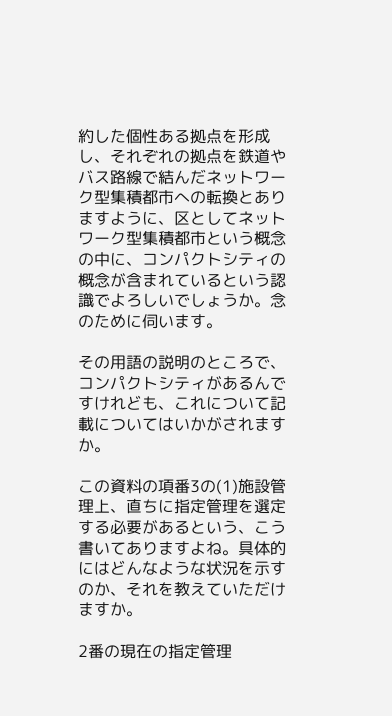約した個性ある拠点を形成し、それぞれの拠点を鉄道やバス路線で結んだネットワーク型集積都市への転換とありますように、区としてネットワーク型集積都市という概念の中に、コンパクトシティの概念が含まれているという認識でよろしいでしょうか。念のために伺います。

その用語の説明のところで、コンパクトシティがあるんですけれども、これについて記載についてはいかがされますか。

この資料の項番3の(1)施設管理上、直ちに指定管理を選定する必要があるという、こう書いてありますよね。具体的にはどんなような状況を示すのか、それを教えていただけますか。

2番の現在の指定管理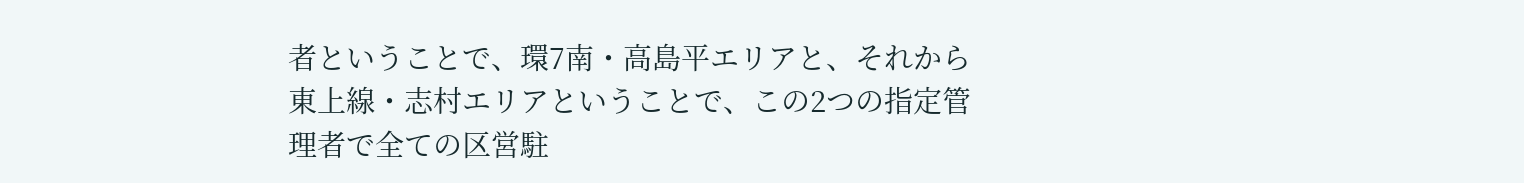者ということで、環7南・高島平エリアと、それから東上線・志村エリアということで、この2つの指定管理者で全ての区営駐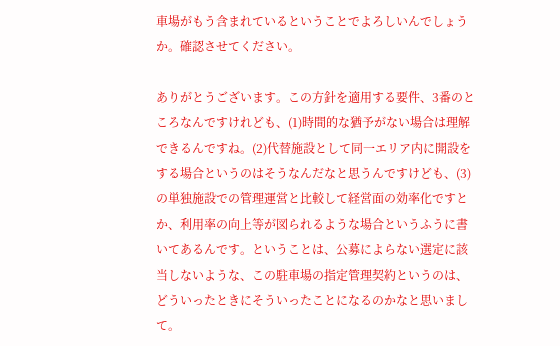車場がもう含まれているということでよろしいんでしょうか。確認させてください。

ありがとうございます。この方針を適用する要件、3番のところなんですけれども、(1)時間的な猶予がない場合は理解できるんですね。(2)代替施設として同一エリア内に開設をする場合というのはそうなんだなと思うんですけども、(3)の単独施設での管理運営と比較して経営面の効率化ですとか、利用率の向上等が図られるような場合というふうに書いてあるんです。ということは、公募によらない選定に該当しないような、この駐車場の指定管理契約というのは、どういったときにそういったことになるのかなと思いまして。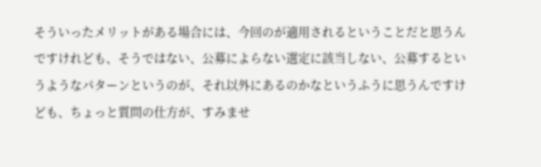そういったメリットがある場合には、今回のが適用されるということだと思うんですけれども、そうではない、公募によらない選定に該当しない、公募するというようなパターンというのが、それ以外にあるのかなというふうに思うんですけども、ちょっと質問の仕方が、すみませ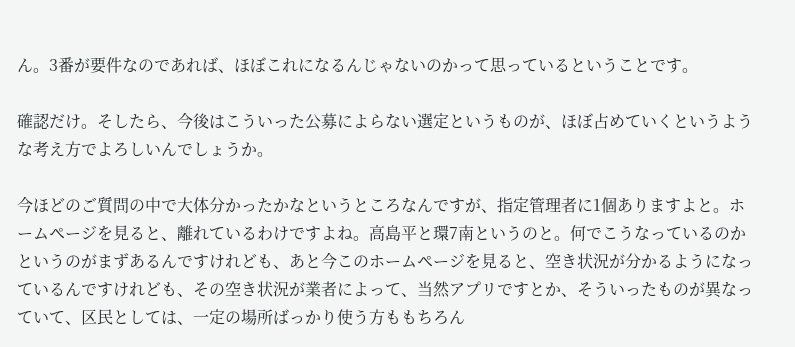ん。3番が要件なのであれば、ほぼこれになるんじゃないのかって思っているということです。

確認だけ。そしたら、今後はこういった公募によらない選定というものが、ほぼ占めていくというような考え方でよろしいんでしょうか。

今ほどのご質問の中で大体分かったかなというところなんですが、指定管理者に1個ありますよと。ホームページを見ると、離れているわけですよね。高島平と環7南というのと。何でこうなっているのかというのがまずあるんですけれども、あと今このホームページを見ると、空き状況が分かるようになっているんですけれども、その空き状況が業者によって、当然アプリですとか、そういったものが異なっていて、区民としては、一定の場所ばっかり使う方ももちろん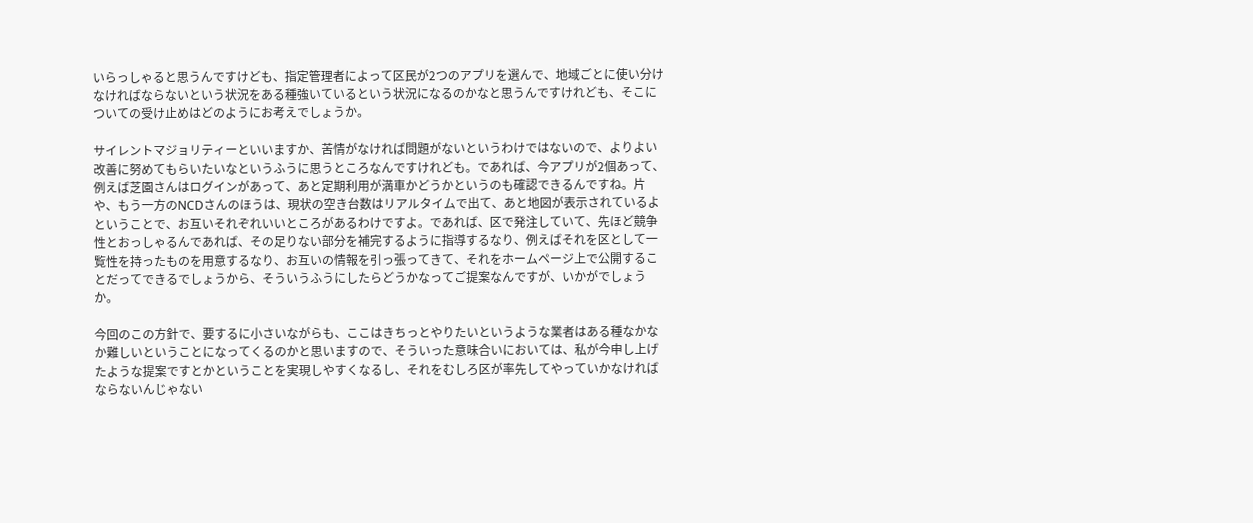いらっしゃると思うんですけども、指定管理者によって区民が2つのアプリを選んで、地域ごとに使い分けなければならないという状況をある種強いているという状況になるのかなと思うんですけれども、そこについての受け止めはどのようにお考えでしょうか。

サイレントマジョリティーといいますか、苦情がなければ問題がないというわけではないので、よりよい改善に努めてもらいたいなというふうに思うところなんですけれども。であれば、今アプリが2個あって、例えば芝園さんはログインがあって、あと定期利用が満車かどうかというのも確認できるんですね。片や、もう一方のNCDさんのほうは、現状の空き台数はリアルタイムで出て、あと地図が表示されているよということで、お互いそれぞれいいところがあるわけですよ。であれば、区で発注していて、先ほど競争性とおっしゃるんであれば、その足りない部分を補完するように指導するなり、例えばそれを区として一覧性を持ったものを用意するなり、お互いの情報を引っ張ってきて、それをホームページ上で公開することだってできるでしょうから、そういうふうにしたらどうかなってご提案なんですが、いかがでしょうか。

今回のこの方針で、要するに小さいながらも、ここはきちっとやりたいというような業者はある種なかなか難しいということになってくるのかと思いますので、そういった意味合いにおいては、私が今申し上げたような提案ですとかということを実現しやすくなるし、それをむしろ区が率先してやっていかなければならないんじゃない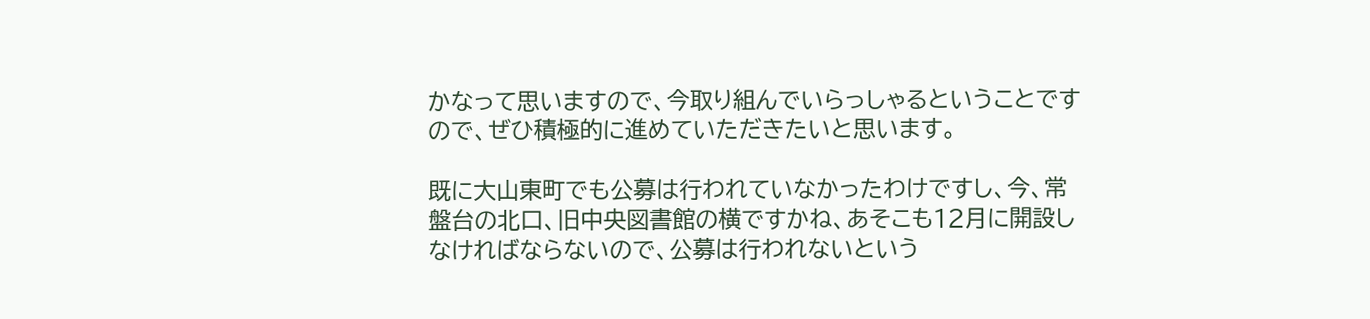かなって思いますので、今取り組んでいらっしゃるということですので、ぜひ積極的に進めていただきたいと思います。

既に大山東町でも公募は行われていなかったわけですし、今、常盤台の北口、旧中央図書館の横ですかね、あそこも12月に開設しなければならないので、公募は行われないという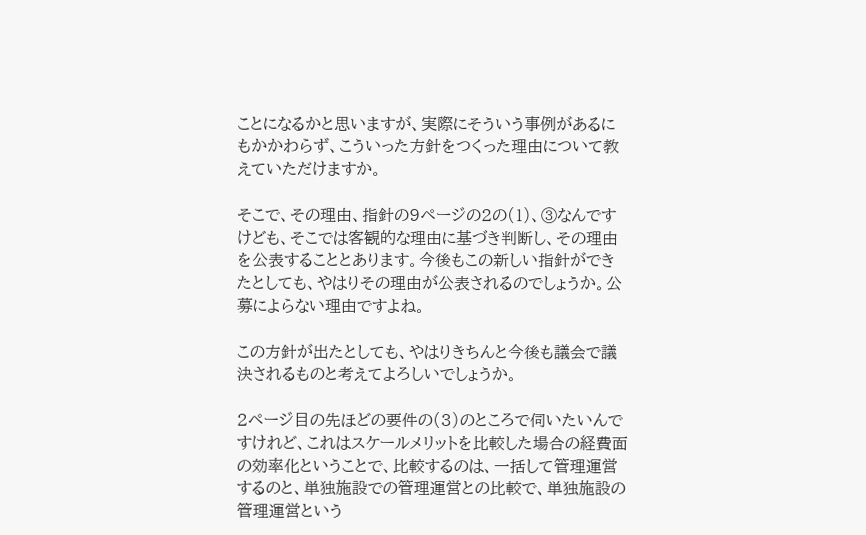ことになるかと思いますが、実際にそういう事例があるにもかかわらず、こういった方針をつくった理由について教えていただけますか。

そこで、その理由、指針の9ページの2の(1)、③なんですけども、そこでは客観的な理由に基づき判断し、その理由を公表することとあります。今後もこの新しい指針ができたとしても、やはりその理由が公表されるのでしょうか。公募によらない理由ですよね。

この方針が出たとしても、やはりきちんと今後も議会で議決されるものと考えてよろしいでしょうか。

2ページ目の先ほどの要件の(3)のところで伺いたいんですけれど、これはスケールメリットを比較した場合の経費面の効率化ということで、比較するのは、一括して管理運営するのと、単独施設での管理運営との比較で、単独施設の管理運営という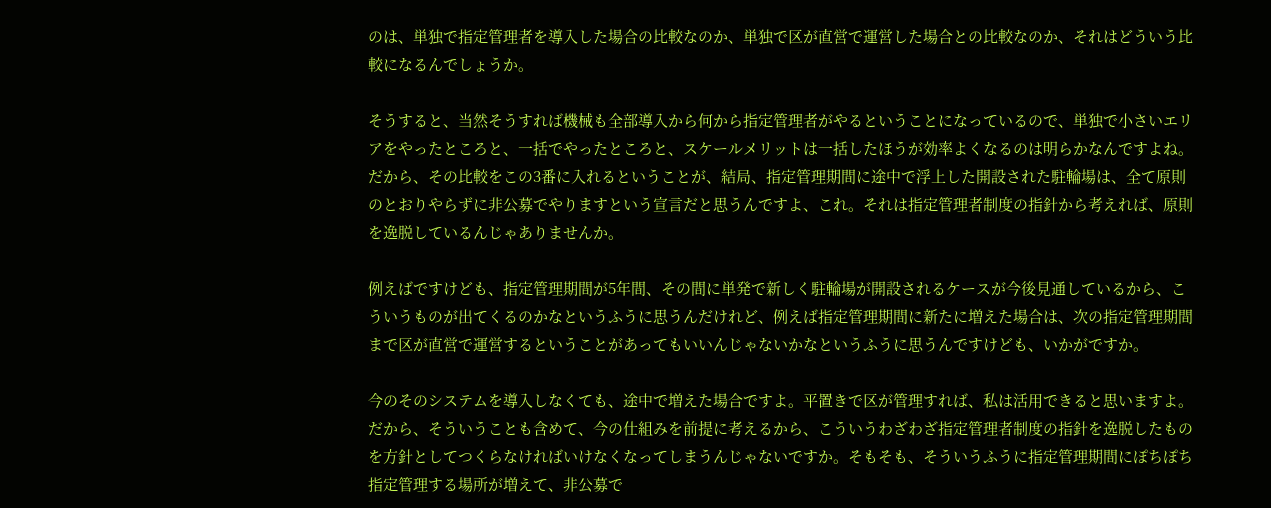のは、単独で指定管理者を導入した場合の比較なのか、単独で区が直営で運営した場合との比較なのか、それはどういう比較になるんでしょうか。

そうすると、当然そうすれば機械も全部導入から何から指定管理者がやるということになっているので、単独で小さいエリアをやったところと、一括でやったところと、スケールメリットは一括したほうが効率よくなるのは明らかなんですよね。だから、その比較をこの3番に入れるということが、結局、指定管理期間に途中で浮上した開設された駐輪場は、全て原則のとおりやらずに非公募でやりますという宣言だと思うんですよ、これ。それは指定管理者制度の指針から考えれば、原則を逸脱しているんじゃありませんか。

例えばですけども、指定管理期間が5年間、その間に単発で新しく駐輪場が開設されるケースが今後見通しているから、こういうものが出てくるのかなというふうに思うんだけれど、例えば指定管理期間に新たに増えた場合は、次の指定管理期間まで区が直営で運営するということがあってもいいんじゃないかなというふうに思うんですけども、いかがですか。

今のそのシステムを導入しなくても、途中で増えた場合ですよ。平置きで区が管理すれば、私は活用できると思いますよ。だから、そういうことも含めて、今の仕組みを前提に考えるから、こういうわざわざ指定管理者制度の指針を逸脱したものを方針としてつくらなければいけなくなってしまうんじゃないですか。そもそも、そういうふうに指定管理期間にぽちぽち指定管理する場所が増えて、非公募で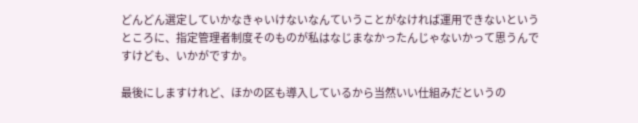どんどん選定していかなきゃいけないなんていうことがなければ運用できないというところに、指定管理者制度そのものが私はなじまなかったんじゃないかって思うんですけども、いかがですか。

最後にしますけれど、ほかの区も導入しているから当然いい仕組みだというの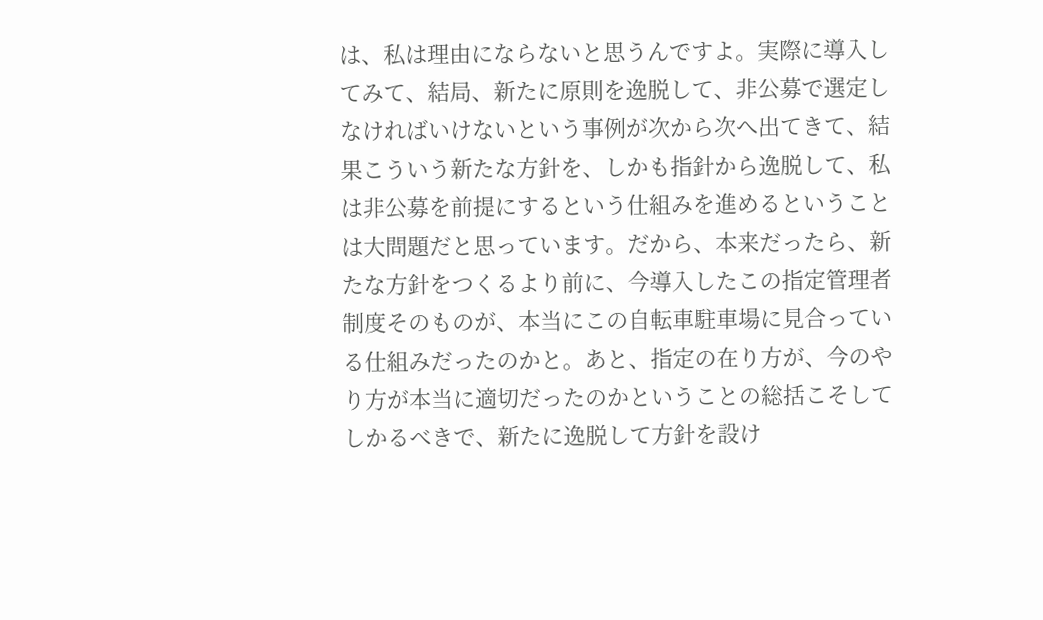は、私は理由にならないと思うんですよ。実際に導入してみて、結局、新たに原則を逸脱して、非公募で選定しなければいけないという事例が次から次へ出てきて、結果こういう新たな方針を、しかも指針から逸脱して、私は非公募を前提にするという仕組みを進めるということは大問題だと思っています。だから、本来だったら、新たな方針をつくるより前に、今導入したこの指定管理者制度そのものが、本当にこの自転車駐車場に見合っている仕組みだったのかと。あと、指定の在り方が、今のやり方が本当に適切だったのかということの総括こそしてしかるべきで、新たに逸脱して方針を設け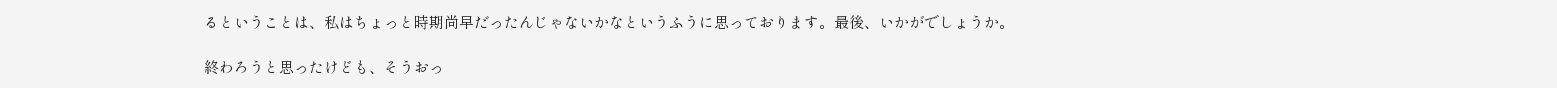るということは、私はちょっと時期尚早だったんじゃないかなというふうに思っております。最後、いかがでしょうか。

終わろうと思ったけども、そうおっ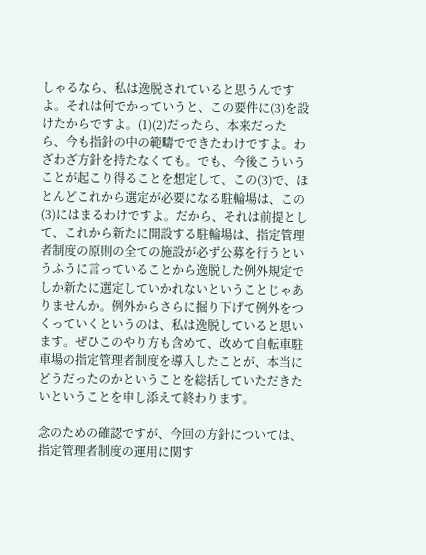しゃるなら、私は逸脱されていると思うんですよ。それは何でかっていうと、この要件に(3)を設けたからですよ。(1)(2)だったら、本来だったら、今も指針の中の範疇でできたわけですよ。わざわざ方針を持たなくても。でも、今後こういうことが起こり得ることを想定して、この(3)で、ほとんどこれから選定が必要になる駐輪場は、この(3)にはまるわけですよ。だから、それは前提として、これから新たに開設する駐輪場は、指定管理者制度の原則の全ての施設が必ず公募を行うというふうに言っていることから逸脱した例外規定でしか新たに選定していかれないということじゃありませんか。例外からさらに掘り下げて例外をつくっていくというのは、私は逸脱していると思います。ぜひこのやり方も含めて、改めて自転車駐車場の指定管理者制度を導入したことが、本当にどうだったのかということを総括していただきたいということを申し添えて終わります。

念のための確認ですが、今回の方針については、指定管理者制度の運用に関す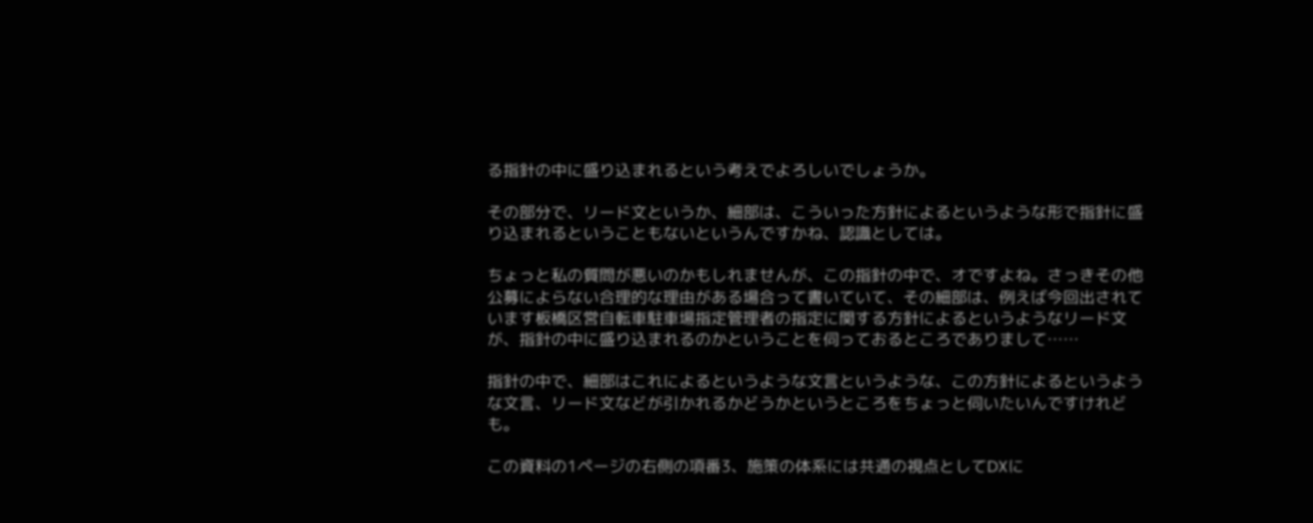る指針の中に盛り込まれるという考えでよろしいでしょうか。

その部分で、リード文というか、細部は、こういった方針によるというような形で指針に盛り込まれるということもないというんですかね、認識としては。

ちょっと私の質問が悪いのかもしれませんが、この指針の中で、オですよね。さっきその他公募によらない合理的な理由がある場合って書いていて、その細部は、例えば今回出されています板橋区営自転車駐車場指定管理者の指定に関する方針によるというようなリード文が、指針の中に盛り込まれるのかということを伺っておるところでありまして……

指針の中で、細部はこれによるというような文言というような、この方針によるというような文言、リード文などが引かれるかどうかというところをちょっと伺いたいんですけれども。

この資料の1ページの右側の項番3、施策の体系には共通の視点としてDXに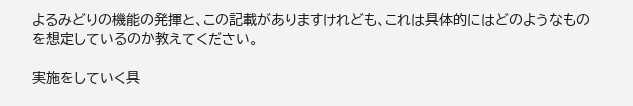よるみどりの機能の発揮と、この記載がありますけれども、これは具体的にはどのようなものを想定しているのか教えてください。

実施をしていく具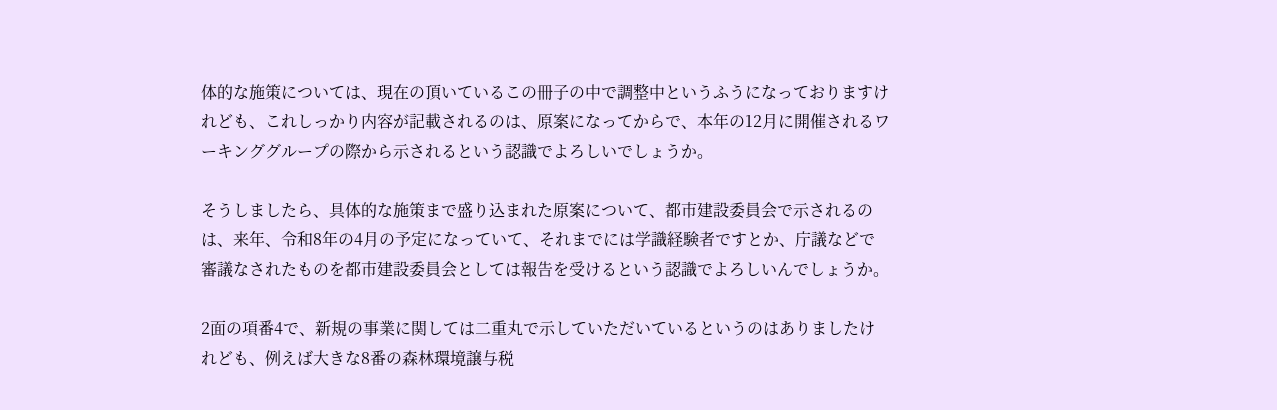体的な施策については、現在の頂いているこの冊子の中で調整中というふうになっておりますけれども、これしっかり内容が記載されるのは、原案になってからで、本年の12月に開催されるワーキンググループの際から示されるという認識でよろしいでしょうか。

そうしましたら、具体的な施策まで盛り込まれた原案について、都市建設委員会で示されるのは、来年、令和8年の4月の予定になっていて、それまでには学識経験者ですとか、庁議などで審議なされたものを都市建設委員会としては報告を受けるという認識でよろしいんでしょうか。

2面の項番4で、新規の事業に関しては二重丸で示していただいているというのはありましたけれども、例えば大きな8番の森林環境譲与税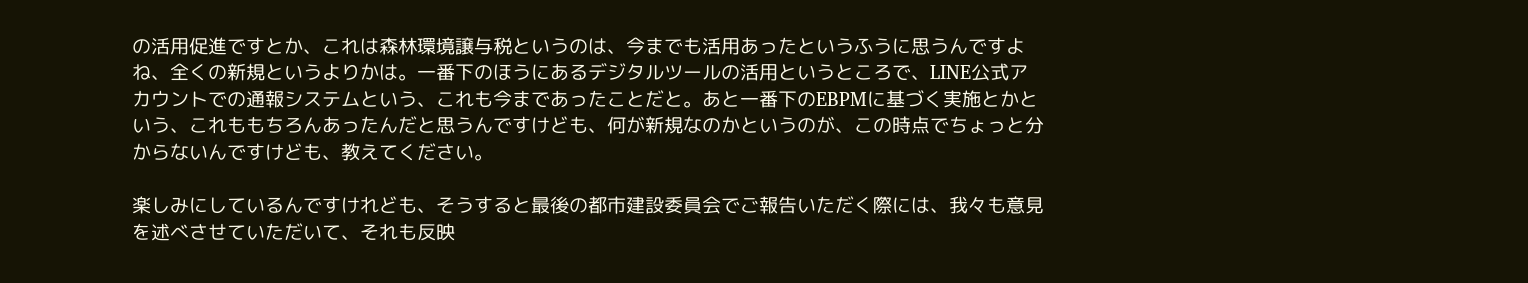の活用促進ですとか、これは森林環境譲与税というのは、今までも活用あったというふうに思うんですよね、全くの新規というよりかは。一番下のほうにあるデジタルツールの活用というところで、LINE公式アカウントでの通報システムという、これも今まであったことだと。あと一番下のEBPMに基づく実施とかという、これももちろんあったんだと思うんですけども、何が新規なのかというのが、この時点でちょっと分からないんですけども、教えてください。

楽しみにしているんですけれども、そうすると最後の都市建設委員会でご報告いただく際には、我々も意見を述べさせていただいて、それも反映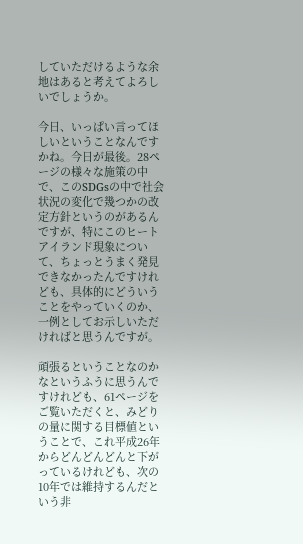していただけるような余地はあると考えてよろしいでしょうか。

今日、いっぱい言ってほしいということなんですかね。今日が最後。28ページの様々な施策の中で、このSDGsの中で社会状況の変化で幾つかの改定方針というのがあるんですが、特にこのヒートアイランド現象について、ちょっとうまく発見できなかったんですけれども、具体的にどういうことをやっていくのか、一例としてお示しいただければと思うんですが。

頑張るということなのかなというふうに思うんですけれども、61ページをご覧いただくと、みどりの量に関する目標値ということで、これ平成26年からどんどんどんと下がっているけれども、次の10年では維持するんだという非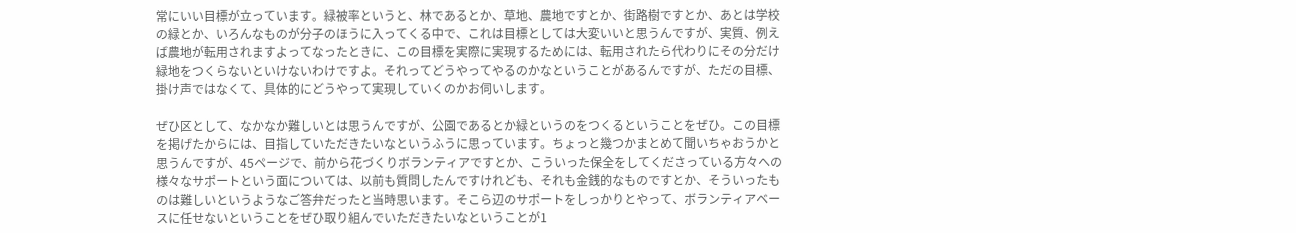常にいい目標が立っています。緑被率というと、林であるとか、草地、農地ですとか、街路樹ですとか、あとは学校の緑とか、いろんなものが分子のほうに入ってくる中で、これは目標としては大変いいと思うんですが、実質、例えば農地が転用されますよってなったときに、この目標を実際に実現するためには、転用されたら代わりにその分だけ緑地をつくらないといけないわけですよ。それってどうやってやるのかなということがあるんですが、ただの目標、掛け声ではなくて、具体的にどうやって実現していくのかお伺いします。

ぜひ区として、なかなか難しいとは思うんですが、公園であるとか緑というのをつくるということをぜひ。この目標を掲げたからには、目指していただきたいなというふうに思っています。ちょっと幾つかまとめて聞いちゃおうかと思うんですが、45ページで、前から花づくりボランティアですとか、こういった保全をしてくださっている方々への様々なサポートという面については、以前も質問したんですけれども、それも金銭的なものですとか、そういったものは難しいというようなご答弁だったと当時思います。そこら辺のサポートをしっかりとやって、ボランティアベースに任せないということをぜひ取り組んでいただきたいなということが1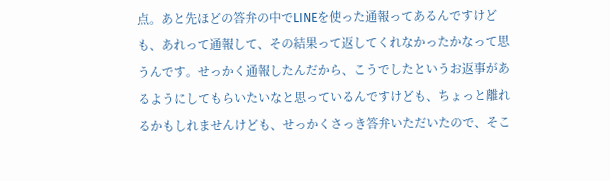点。あと先ほどの答弁の中でLINEを使った通報ってあるんですけども、あれって通報して、その結果って返してくれなかったかなって思うんです。せっかく通報したんだから、こうでしたというお返事があるようにしてもらいたいなと思っているんですけども、ちょっと離れるかもしれませんけども、せっかくさっき答弁いただいたので、そこ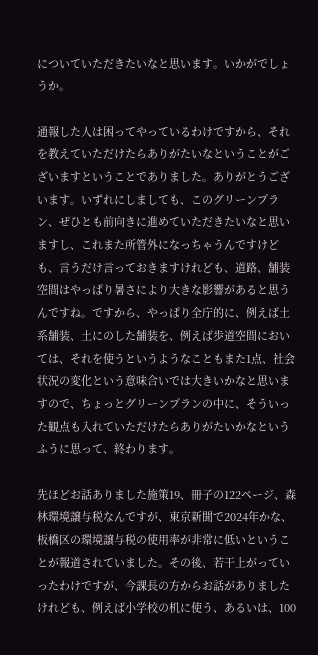についていただきたいなと思います。いかがでしょうか。

通報した人は困ってやっているわけですから、それを教えていただけたらありがたいなということがございますということでありました。ありがとうございます。いずれにしましても、このグリーンプラン、ぜひとも前向きに進めていただきたいなと思いますし、これまた所管外になっちゃうんですけども、言うだけ言っておきますけれども、道路、舗装空間はやっぱり暑さにより大きな影響があると思うんですね。ですから、やっぱり全庁的に、例えば土系舗装、土にのした舗装を、例えば歩道空間においては、それを使うというようなこともまた1点、社会状況の変化という意味合いでは大きいかなと思いますので、ちょっとグリーンプランの中に、そういった観点も入れていただけたらありがたいかなというふうに思って、終わります。

先ほどお話ありました施策19、冊子の122ページ、森林環境譲与税なんですが、東京新聞で2024年かな、板橋区の環境譲与税の使用率が非常に低いということが報道されていました。その後、若干上がっていったわけですが、今課長の方からお話がありましたけれども、例えば小学校の机に使う、あるいは、100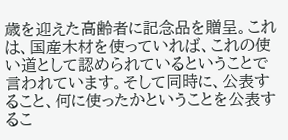歳を迎えた高齢者に記念品を贈呈。これは、国産木材を使っていれば、これの使い道として認められているということで言われています。そして同時に、公表すること、何に使ったかということを公表するこ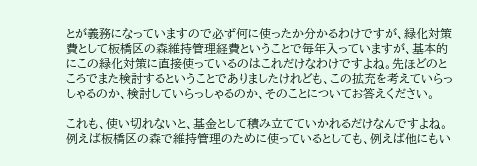とが義務になっていますので必ず何に使ったか分かるわけですが、緑化対策費として板橋区の森維持管理経費ということで毎年入っていますが、基本的にこの緑化対策に直接使っているのはこれだけなわけですよね。先ほどのところでまた検討するということでありましたけれども、この拡充を考えていらっしゃるのか、検討していらっしゃるのか、そのことについてお答えください。

これも、使い切れないと、基金として積み立てていかれるだけなんですよね。例えば板橋区の森で維持管理のために使っているとしても、例えば他にもい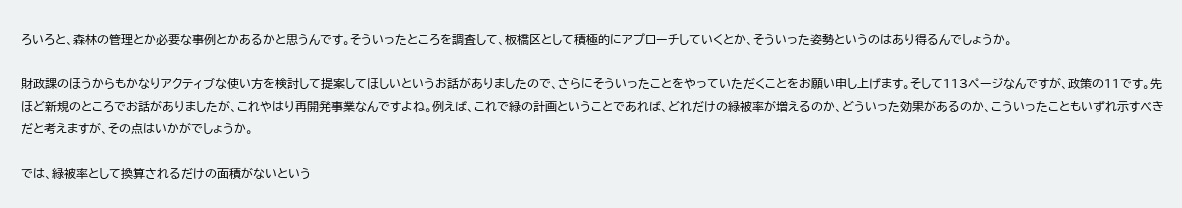ろいろと、森林の管理とか必要な事例とかあるかと思うんです。そういったところを調査して、板橋区として積極的にアプローチしていくとか、そういった姿勢というのはあり得るんでしょうか。

財政課のほうからもかなりアクティブな使い方を検討して提案してほしいというお話がありましたので、さらにそういったことをやっていただくことをお願い申し上げます。そして113ページなんですが、政策の11です。先ほど新規のところでお話がありましたが、これやはり再開発事業なんですよね。例えば、これで緑の計画ということであれば、どれだけの緑被率が増えるのか、どういった効果があるのか、こういったこともいずれ示すべきだと考えますが、その点はいかがでしょうか。

では、緑被率として換算されるだけの面積がないという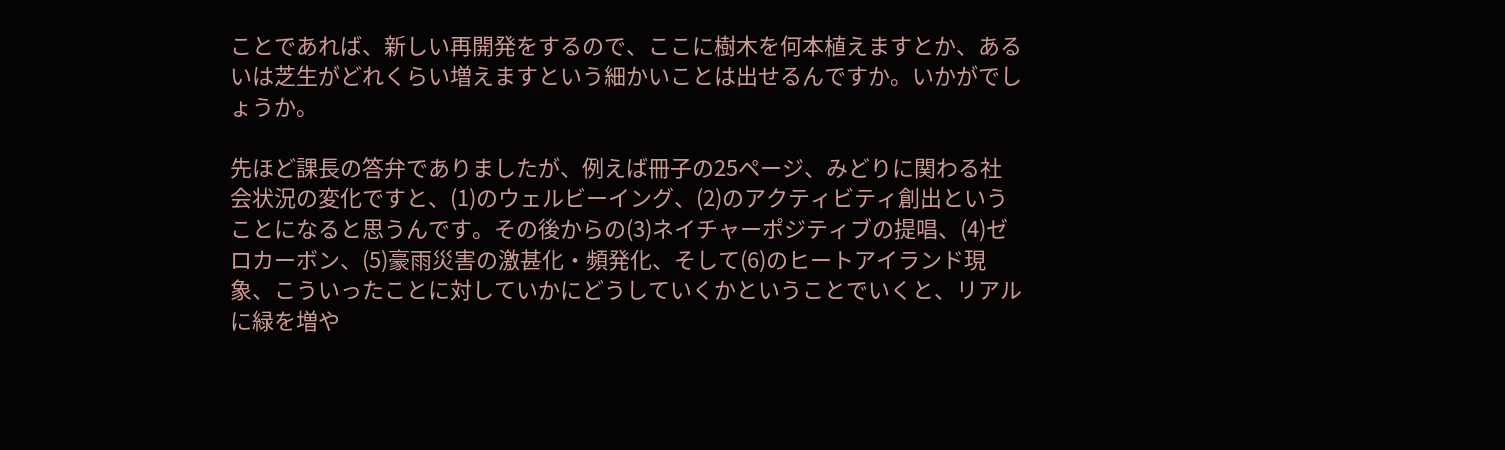ことであれば、新しい再開発をするので、ここに樹木を何本植えますとか、あるいは芝生がどれくらい増えますという細かいことは出せるんですか。いかがでしょうか。

先ほど課長の答弁でありましたが、例えば冊子の25ページ、みどりに関わる社会状況の変化ですと、(1)のウェルビーイング、(2)のアクティビティ創出ということになると思うんです。その後からの(3)ネイチャーポジティブの提唱、(4)ゼロカーボン、(5)豪雨災害の激甚化・頻発化、そして(6)のヒートアイランド現象、こういったことに対していかにどうしていくかということでいくと、リアルに緑を増や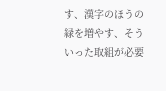す、漢字のほうの緑を増やす、そういった取組が必要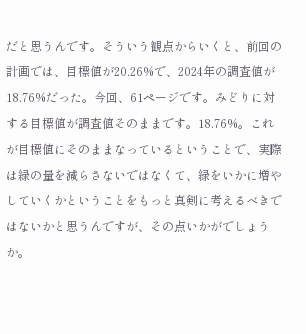だと思うんです。そういう観点からいくと、前回の計画では、目標値が20.26%で、2024年の調査値が18.76%だった。今回、61ページです。みどりに対する目標値が調査値そのままです。18.76%。これが目標値にそのままなっているということで、実際は緑の量を減らさないではなくて、緑をいかに増やしていくかということをもっと真剣に考えるべきではないかと思うんですが、その点いかがでしょうか。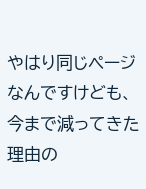やはり同じページなんですけども、今まで減ってきた理由の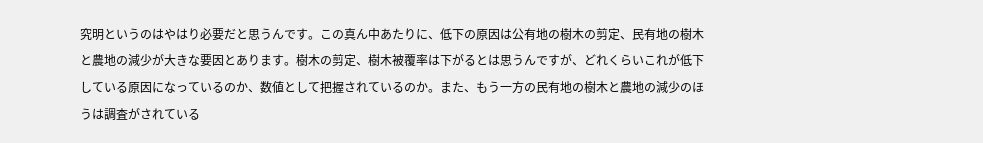究明というのはやはり必要だと思うんです。この真ん中あたりに、低下の原因は公有地の樹木の剪定、民有地の樹木と農地の減少が大きな要因とあります。樹木の剪定、樹木被覆率は下がるとは思うんですが、どれくらいこれが低下している原因になっているのか、数値として把握されているのか。また、もう一方の民有地の樹木と農地の減少のほうは調査がされている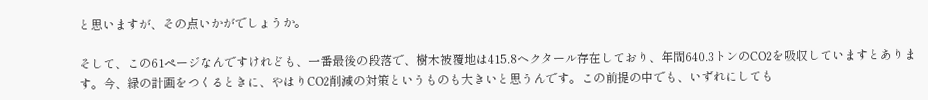と思いますが、その点いかがでしょうか。

そして、この61ページなんですけれども、一番最後の段落で、樹木被覆地は415.8ヘクタール存在しており、年間640.3トンのCO2を吸収していますとあります。今、緑の計画をつくるときに、やはりCO2削減の対策というものも大きいと思うんです。この前提の中でも、いずれにしても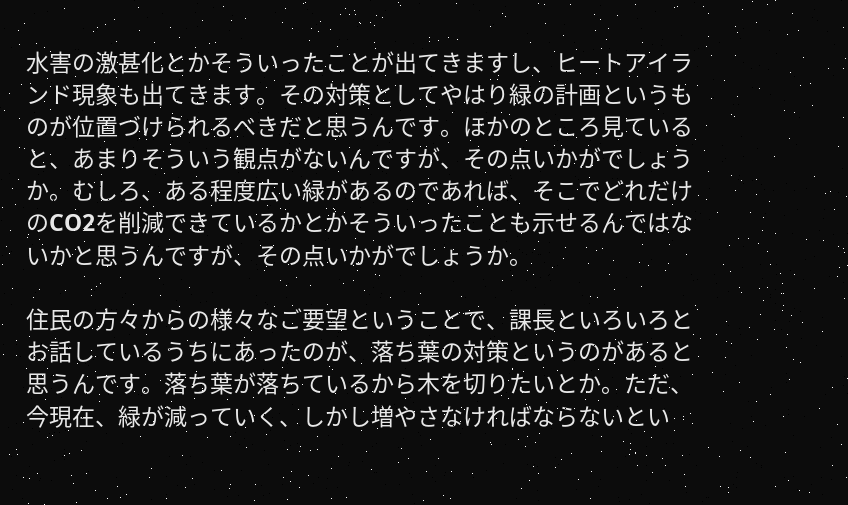水害の激甚化とかそういったことが出てきますし、ヒートアイランド現象も出てきます。その対策としてやはり緑の計画というものが位置づけられるべきだと思うんです。ほかのところ見ていると、あまりそういう観点がないんですが、その点いかがでしょうか。むしろ、ある程度広い緑があるのであれば、そこでどれだけのCO2を削減できているかとかそういったことも示せるんではないかと思うんですが、その点いかがでしょうか。

住民の方々からの様々なご要望ということで、課長といろいろとお話しているうちにあったのが、落ち葉の対策というのがあると思うんです。落ち葉が落ちているから木を切りたいとか。ただ、今現在、緑が減っていく、しかし増やさなければならないとい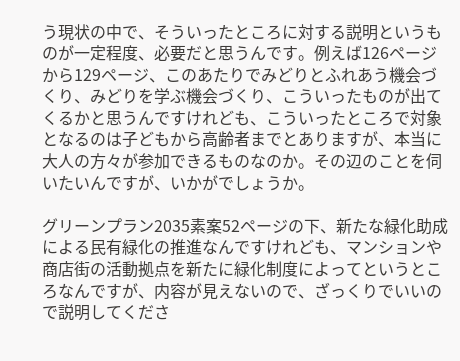う現状の中で、そういったところに対する説明というものが一定程度、必要だと思うんです。例えば126ページから129ページ、このあたりでみどりとふれあう機会づくり、みどりを学ぶ機会づくり、こういったものが出てくるかと思うんですけれども、こういったところで対象となるのは子どもから高齢者までとありますが、本当に大人の方々が参加できるものなのか。その辺のことを伺いたいんですが、いかがでしょうか。

グリーンプラン2035素案52ページの下、新たな緑化助成による民有緑化の推進なんですけれども、マンションや商店街の活動拠点を新たに緑化制度によってというところなんですが、内容が見えないので、ざっくりでいいので説明してくださ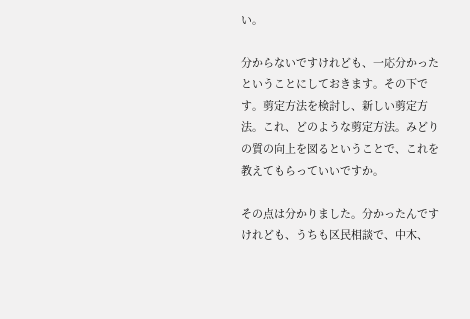い。

分からないですけれども、一応分かったということにしておきます。その下です。剪定方法を検討し、新しい剪定方法。これ、どのような剪定方法。みどりの質の向上を図るということで、これを教えてもらっていいですか。

その点は分かりました。分かったんですけれども、うちも区民相談で、中木、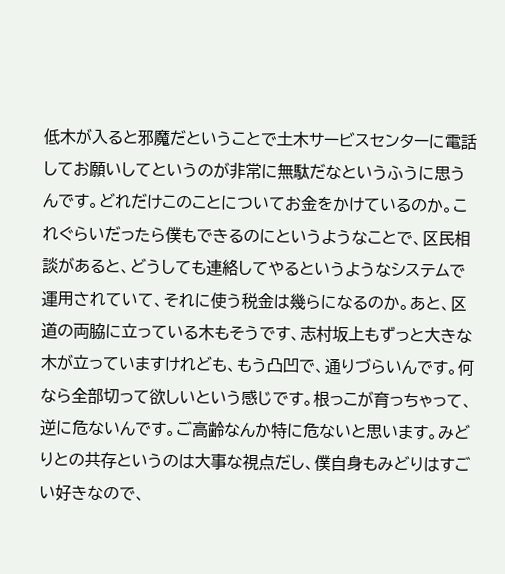低木が入ると邪魔だということで土木サービスセンターに電話してお願いしてというのが非常に無駄だなというふうに思うんです。どれだけこのことについてお金をかけているのか。これぐらいだったら僕もできるのにというようなことで、区民相談があると、どうしても連絡してやるというようなシステムで運用されていて、それに使う税金は幾らになるのか。あと、区道の両脇に立っている木もそうです、志村坂上もずっと大きな木が立っていますけれども、もう凸凹で、通りづらいんです。何なら全部切って欲しいという感じです。根っこが育っちゃって、逆に危ないんです。ご高齢なんか特に危ないと思います。みどりとの共存というのは大事な視点だし、僕自身もみどりはすごい好きなので、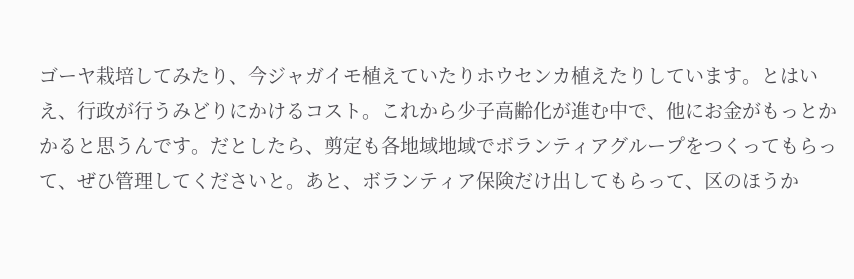ゴーヤ栽培してみたり、今ジャガイモ植えていたりホウセンカ植えたりしています。とはいえ、行政が行うみどりにかけるコスト。これから少子高齢化が進む中で、他にお金がもっとかかると思うんです。だとしたら、剪定も各地域地域でボランティアグループをつくってもらって、ぜひ管理してくださいと。あと、ボランティア保険だけ出してもらって、区のほうか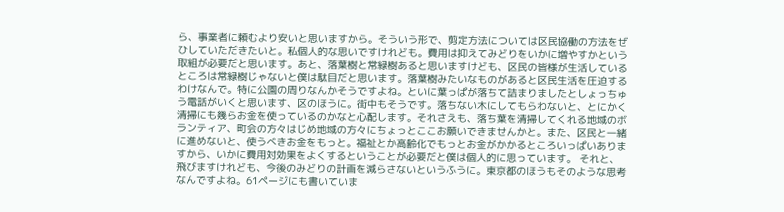ら、事業者に頼むより安いと思いますから。そういう形で、剪定方法については区民協働の方法をぜひしていただきたいと。私個人的な思いですけれども。費用は抑えてみどりをいかに増やすかという取組が必要だと思います。あと、落葉樹と常緑樹あると思いますけども、区民の皆様が生活しているところは常緑樹じゃないと僕は駄目だと思います。落葉樹みたいなものがあると区民生活を圧迫するわけなんで。特に公園の周りなんかそうですよね。といに葉っぱが落ちて詰まりましたとしょっちゅう電話がいくと思います、区のほうに。街中もそうです。落ちない木にしてもらわないと、とにかく清掃にも幾らお金を使っているのかなと心配します。それさえも、落ち葉を清掃してくれる地域のボランティア、町会の方々はじめ地域の方々にちょっとここお願いできませんかと。また、区民と一緒に進めないと、使うべきお金をもっと。福祉とか高齢化でもっとお金がかかるところいっぱいありますから、いかに費用対効果をよくするということが必要だと僕は個人的に思っています。 それと、飛びますけれども、今後のみどりの計画を減らさないというふうに。東京都のほうもそのような思考なんですよね。61ページにも書いていま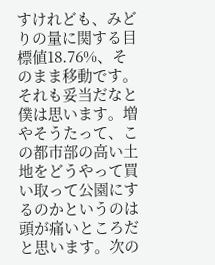すけれども、みどりの量に関する目標値18.76%、そのまま移動です。それも妥当だなと僕は思います。増やそうたって、この都市部の高い土地をどうやって買い取って公園にするのかというのは頭が痛いところだと思います。次の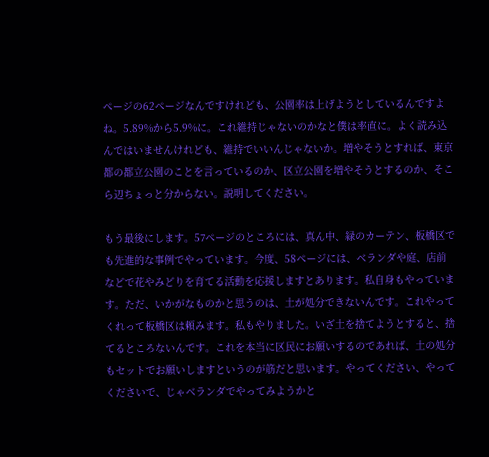ページの62ページなんですけれども、公園率は上げようとしているんですよね。5.89%から5.9%に。これ維持じゃないのかなと僕は率直に。よく読み込んではいませんけれども、維持でいいんじゃないか。増やそうとすれば、東京都の都立公園のことを言っているのか、区立公園を増やそうとするのか、そこら辺ちょっと分からない。説明してください。

もう最後にします。57ページのところには、真ん中、緑のカーテン、板橋区でも先進的な事例でやっています。今度、58ページには、ベランダや庭、店前などで花やみどりを育てる活動を応援しますとあります。私自身もやっています。ただ、いかがなものかと思うのは、土が処分できないんです。これやってくれって板橋区は頼みます。私もやりました。いざ土を捨てようとすると、捨てるところないんです。これを本当に区民にお願いするのであれば、土の処分もセットでお願いしますというのが筋だと思います。やってください、やってくださいで、じゃベランダでやってみようかと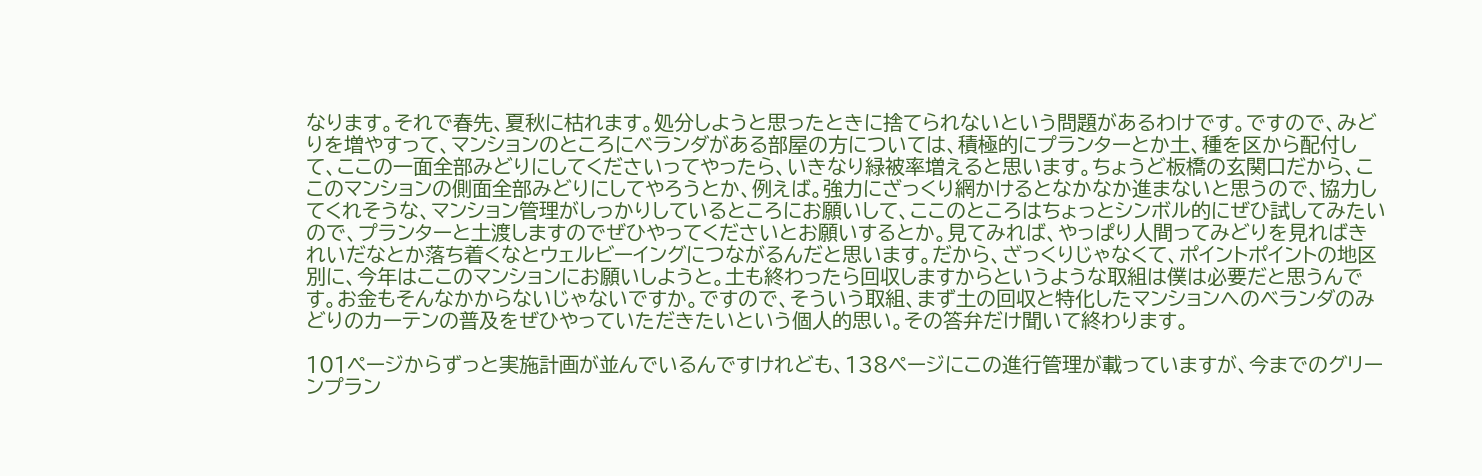なります。それで春先、夏秋に枯れます。処分しようと思ったときに捨てられないという問題があるわけです。ですので、みどりを増やすって、マンションのところにベランダがある部屋の方については、積極的にプランターとか土、種を区から配付して、ここの一面全部みどりにしてくださいってやったら、いきなり緑被率増えると思います。ちょうど板橋の玄関口だから、ここのマンションの側面全部みどりにしてやろうとか、例えば。強力にざっくり網かけるとなかなか進まないと思うので、協力してくれそうな、マンション管理がしっかりしているところにお願いして、ここのところはちょっとシンボル的にぜひ試してみたいので、プランターと土渡しますのでぜひやってくださいとお願いするとか。見てみれば、やっぱり人間ってみどりを見ればきれいだなとか落ち着くなとウェルビーイングにつながるんだと思います。だから、ざっくりじゃなくて、ポイントポイントの地区別に、今年はここのマンションにお願いしようと。土も終わったら回収しますからというような取組は僕は必要だと思うんです。お金もそんなかからないじゃないですか。ですので、そういう取組、まず土の回収と特化したマンションへのベランダのみどりのカーテンの普及をぜひやっていただきたいという個人的思い。その答弁だけ聞いて終わります。

101ページからずっと実施計画が並んでいるんですけれども、138ページにこの進行管理が載っていますが、今までのグリーンプラン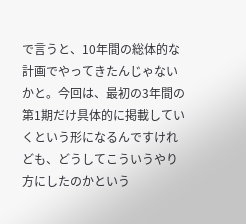で言うと、10年間の総体的な計画でやってきたんじゃないかと。今回は、最初の3年間の第1期だけ具体的に掲載していくという形になるんですけれども、どうしてこういうやり方にしたのかという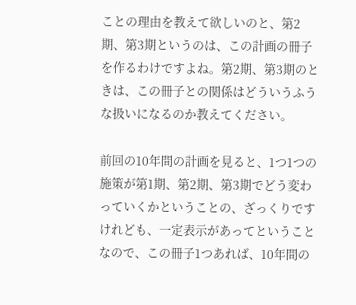ことの理由を教えて欲しいのと、第2期、第3期というのは、この計画の冊子を作るわけですよね。第2期、第3期のときは、この冊子との関係はどういうふうな扱いになるのか教えてください。

前回の10年間の計画を見ると、1つ1つの施策が第1期、第2期、第3期でどう変わっていくかということの、ざっくりですけれども、一定表示があってということなので、この冊子1つあれば、10年間の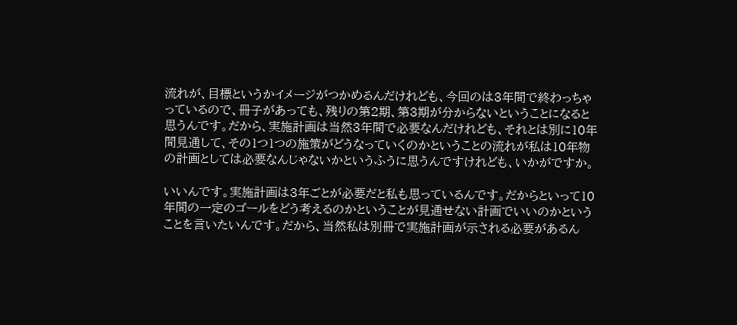流れが、目標というかイメージがつかめるんだけれども、今回のは3年間で終わっちゃっているので、冊子があっても、残りの第2期、第3期が分からないということになると思うんです。だから、実施計画は当然3年間で必要なんだけれども、それとは別に10年間見通して、その1つ1つの施策がどうなっていくのかということの流れが私は10年物の計画としては必要なんじゃないかというふうに思うんですけれども、いかがですか。

いいんです。実施計画は3年ごとが必要だと私も思っているんです。だからといって10年間の一定のゴールをどう考えるのかということが見通せない計画でいいのかということを言いたいんです。だから、当然私は別冊で実施計画が示される必要があるん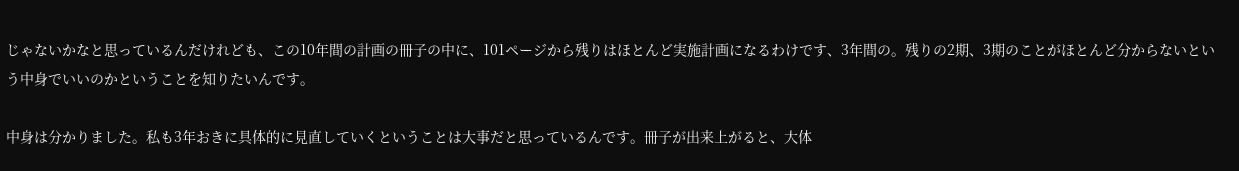じゃないかなと思っているんだけれども、この10年間の計画の冊子の中に、101ページから残りはほとんど実施計画になるわけです、3年間の。残りの2期、3期のことがほとんど分からないという中身でいいのかということを知りたいんです。

中身は分かりました。私も3年おきに具体的に見直していくということは大事だと思っているんです。冊子が出来上がると、大体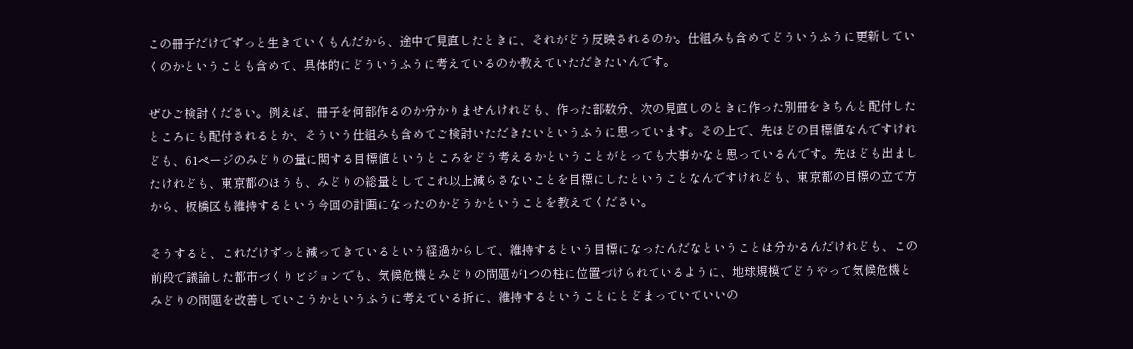この冊子だけでずっと生きていくもんだから、途中で見直したときに、それがどう反映されるのか。仕組みも含めてどういうふうに更新していくのかということも含めて、具体的にどういうふうに考えているのか教えていただきたいんです。

ぜひご検討ください。例えば、冊子を何部作るのか分かりませんけれども、作った部数分、次の見直しのときに作った別冊をきちんと配付したところにも配付されるとか、そういう仕組みも含めてご検討いただきたいというふうに思っています。その上で、先ほどの目標値なんですけれども、61ページのみどりの量に関する目標値というところをどう考えるかということがとっても大事かなと思っているんです。先ほども出ましたけれども、東京都のほうも、みどりの総量としてこれ以上減らさないことを目標にしたということなんですけれども、東京都の目標の立て方から、板橋区も維持するという今回の計画になったのかどうかということを教えてください。

そうすると、これだけずっと減ってきているという経過からして、維持するという目標になったんだなということは分かるんだけれども、この前段で議論した都市づくりビジョンでも、気候危機とみどりの問題が1つの柱に位置づけられているように、地球規模でどうやって気候危機とみどりの問題を改善していこうかというふうに考えている折に、維持するということにとどまっていていいの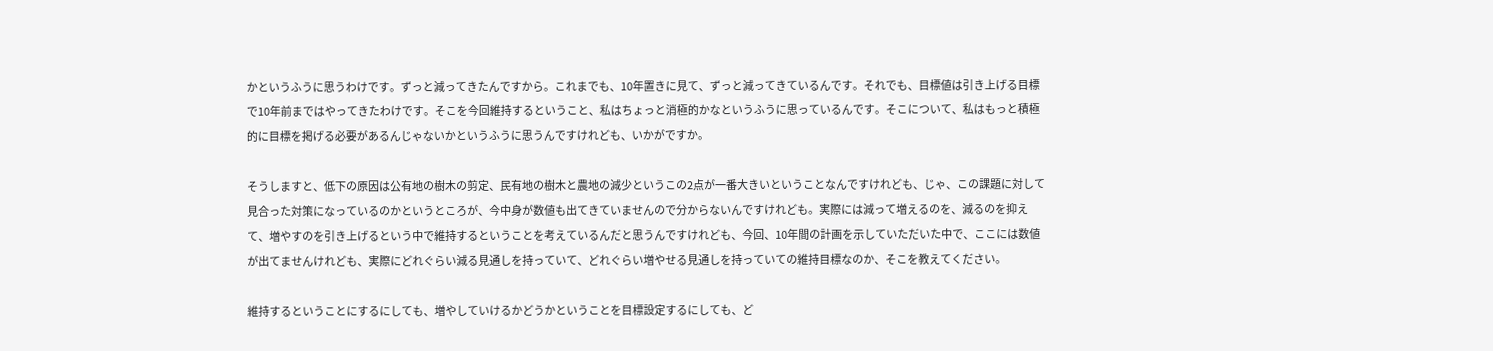かというふうに思うわけです。ずっと減ってきたんですから。これまでも、10年置きに見て、ずっと減ってきているんです。それでも、目標値は引き上げる目標で10年前まではやってきたわけです。そこを今回維持するということ、私はちょっと消極的かなというふうに思っているんです。そこについて、私はもっと積極的に目標を掲げる必要があるんじゃないかというふうに思うんですけれども、いかがですか。

そうしますと、低下の原因は公有地の樹木の剪定、民有地の樹木と農地の減少というこの2点が一番大きいということなんですけれども、じゃ、この課題に対して見合った対策になっているのかというところが、今中身が数値も出てきていませんので分からないんですけれども。実際には減って増えるのを、減るのを抑えて、増やすのを引き上げるという中で維持するということを考えているんだと思うんですけれども、今回、10年間の計画を示していただいた中で、ここには数値が出てませんけれども、実際にどれぐらい減る見通しを持っていて、どれぐらい増やせる見通しを持っていての維持目標なのか、そこを教えてください。

維持するということにするにしても、増やしていけるかどうかということを目標設定するにしても、ど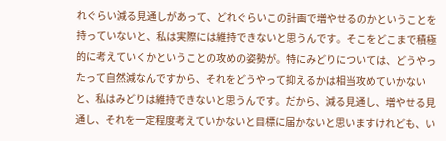れぐらい減る見通しがあって、どれぐらいこの計画で増やせるのかということを持っていないと、私は実際には維持できないと思うんです。そこをどこまで積極的に考えていくかということの攻めの姿勢が。特にみどりについては、どうやったって自然減なんですから、それをどうやって抑えるかは相当攻めていかないと、私はみどりは維持できないと思うんです。だから、減る見通し、増やせる見通し、それを一定程度考えていかないと目標に届かないと思いますけれども、い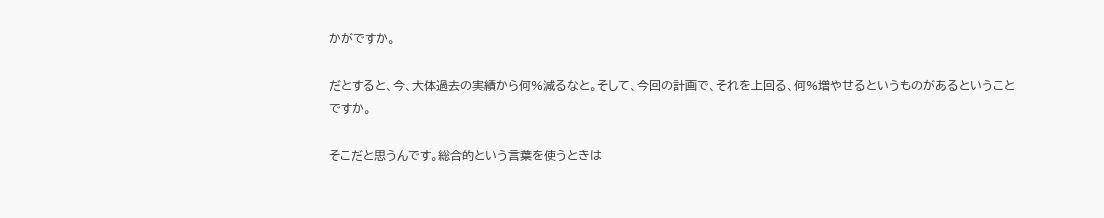かがですか。

だとすると、今、大体過去の実績から何%減るなと。そして、今回の計画で、それを上回る、何%増やせるというものがあるということですか。

そこだと思うんです。総合的という言葉を使うときは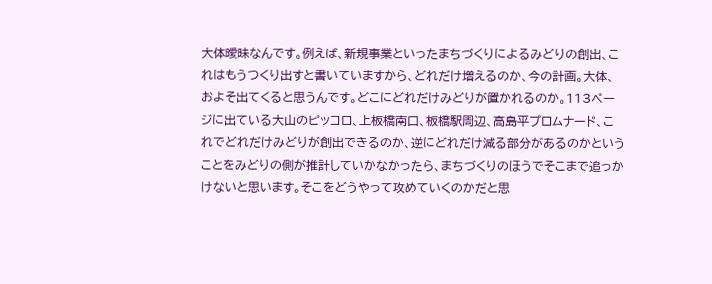大体曖昧なんです。例えば、新規事業といったまちづくりによるみどりの創出、これはもうつくり出すと書いていますから、どれだけ増えるのか、今の計画。大体、およそ出てくると思うんです。どこにどれだけみどりが置かれるのか。113ページに出ている大山のピッコロ、上板橋南口、板橋駅周辺、高島平プロムナード、これでどれだけみどりが創出できるのか、逆にどれだけ減る部分があるのかということをみどりの側が推計していかなかったら、まちづくりのほうでそこまで追っかけないと思います。そこをどうやって攻めていくのかだと思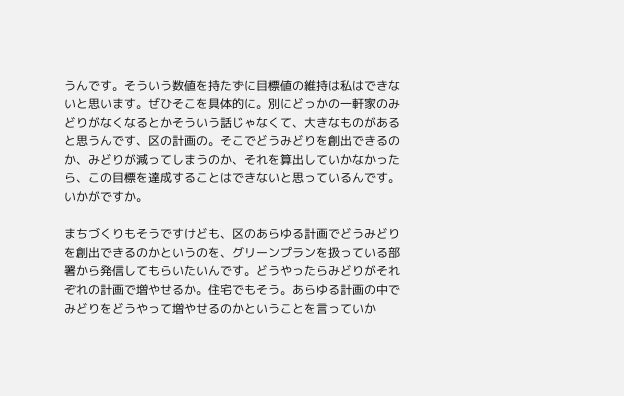うんです。そういう数値を持たずに目標値の維持は私はできないと思います。ぜひそこを具体的に。別にどっかの一軒家のみどりがなくなるとかそういう話じゃなくて、大きなものがあると思うんです、区の計画の。そこでどうみどりを創出できるのか、みどりが減ってしまうのか、それを算出していかなかったら、この目標を達成することはできないと思っているんです。いかがですか。

まちづくりもそうですけども、区のあらゆる計画でどうみどりを創出できるのかというのを、グリーンプランを扱っている部署から発信してもらいたいんです。どうやったらみどりがそれぞれの計画で増やせるか。住宅でもそう。あらゆる計画の中でみどりをどうやって増やせるのかということを言っていか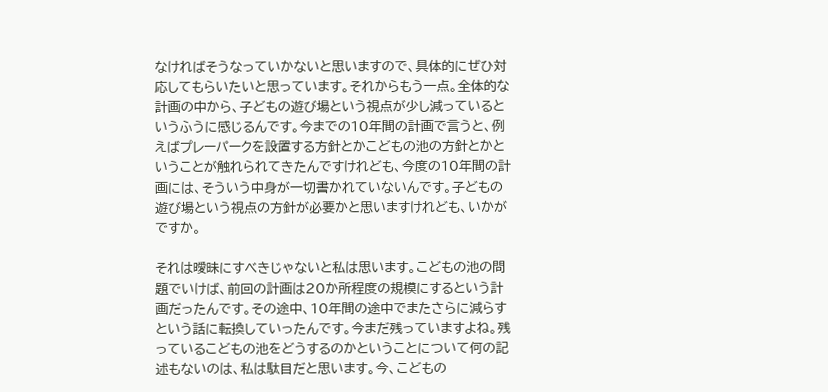なければそうなっていかないと思いますので、具体的にぜひ対応してもらいたいと思っています。それからもう一点。全体的な計画の中から、子どもの遊び場という視点が少し減っているというふうに感じるんです。今までの10年間の計画で言うと、例えばプレーパークを設置する方針とかこどもの池の方針とかということが触れられてきたんですけれども、今度の10年間の計画には、そういう中身が一切書かれていないんです。子どもの遊び場という視点の方針が必要かと思いますけれども、いかがですか。

それは曖昧にすべきじゃないと私は思います。こどもの池の問題でいけば、前回の計画は20か所程度の規模にするという計画だったんです。その途中、10年間の途中でまたさらに減らすという話に転換していったんです。今まだ残っていますよね。残っているこどもの池をどうするのかということについて何の記述もないのは、私は駄目だと思います。今、こどもの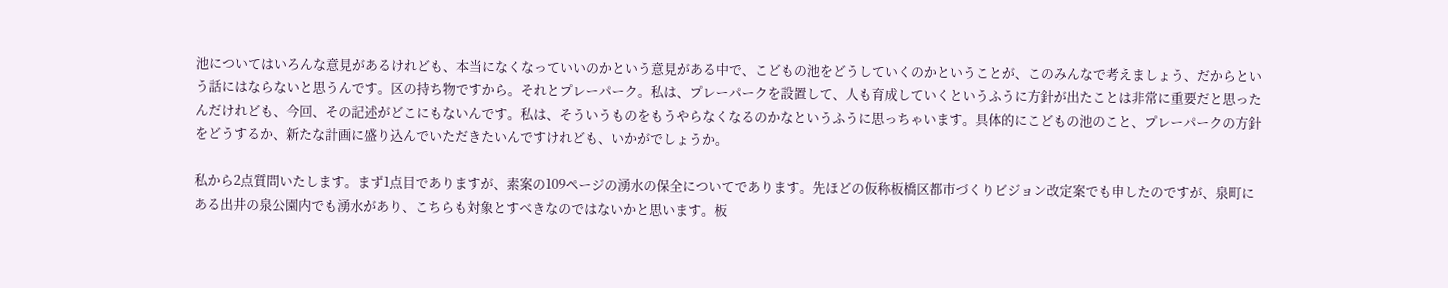池についてはいろんな意見があるけれども、本当になくなっていいのかという意見がある中で、こどもの池をどうしていくのかということが、このみんなで考えましょう、だからという話にはならないと思うんです。区の持ち物ですから。それとプレーパーク。私は、プレーパークを設置して、人も育成していくというふうに方針が出たことは非常に重要だと思ったんだけれども、今回、その記述がどこにもないんです。私は、そういうものをもうやらなくなるのかなというふうに思っちゃいます。具体的にこどもの池のこと、プレーパークの方針をどうするか、新たな計画に盛り込んでいただきたいんですけれども、いかがでしょうか。

私から2点質問いたします。まず1点目でありますが、素案の109ページの湧水の保全についてであります。先ほどの仮称板橋区都市づくりビジョン改定案でも申したのですが、泉町にある出井の泉公園内でも湧水があり、こちらも対象とすべきなのではないかと思います。板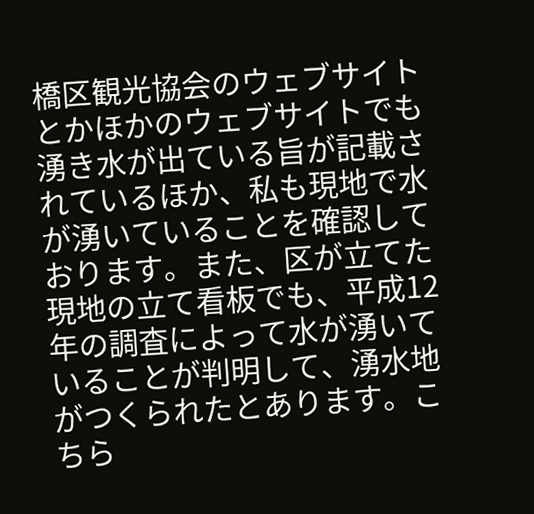橋区観光協会のウェブサイトとかほかのウェブサイトでも湧き水が出ている旨が記載されているほか、私も現地で水が湧いていることを確認しております。また、区が立てた現地の立て看板でも、平成12年の調査によって水が湧いていることが判明して、湧水地がつくられたとあります。こちら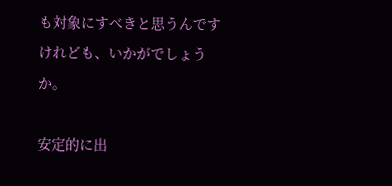も対象にすべきと思うんですけれども、いかがでしょうか。

安定的に出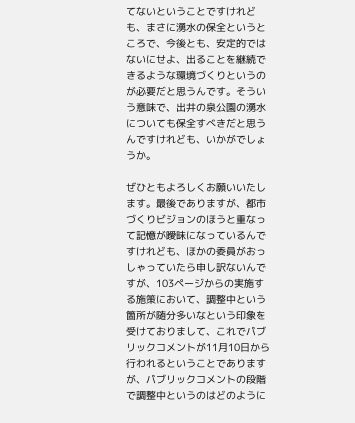てないということですけれども、まさに湧水の保全というところで、今後とも、安定的ではないにせよ、出ることを継続できるような環境づくりというのが必要だと思うんです。そういう意味で、出井の泉公園の湧水についても保全すべきだと思うんですけれども、いかがでしょうか。

ぜひともよろしくお願いいたします。最後でありますが、都市づくりビジョンのほうと重なって記憶が曖昧になっているんですけれども、ほかの委員がおっしゃっていたら申し訳ないんですが、103ページからの実施する施策において、調整中という箇所が随分多いなという印象を受けておりまして、これでパブリックコメントが11月10日から行われるということでありますが、パブリックコメントの段階で調整中というのはどのように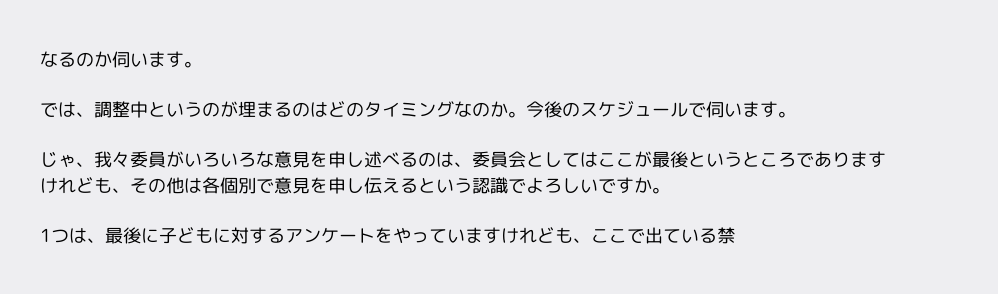なるのか伺います。

では、調整中というのが埋まるのはどのタイミングなのか。今後のスケジュールで伺います。

じゃ、我々委員がいろいろな意見を申し述べるのは、委員会としてはここが最後というところでありますけれども、その他は各個別で意見を申し伝えるという認識でよろしいですか。

1つは、最後に子どもに対するアンケートをやっていますけれども、ここで出ている禁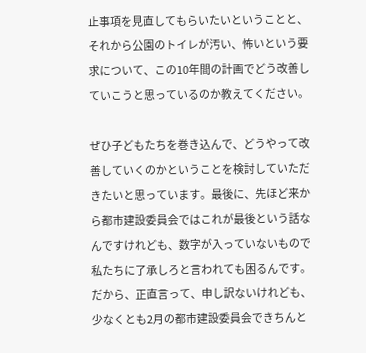止事項を見直してもらいたいということと、それから公園のトイレが汚い、怖いという要求について、この10年間の計画でどう改善していこうと思っているのか教えてください。

ぜひ子どもたちを巻き込んで、どうやって改善していくのかということを検討していただきたいと思っています。最後に、先ほど来から都市建設委員会ではこれが最後という話なんですけれども、数字が入っていないもので私たちに了承しろと言われても困るんです。だから、正直言って、申し訳ないけれども、少なくとも2月の都市建設委員会できちんと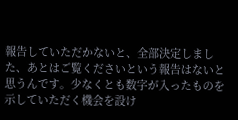報告していただかないと、全部決定しました、あとはご覧くださいという報告はないと思うんです。少なくとも数字が入ったものを示していただく機会を設け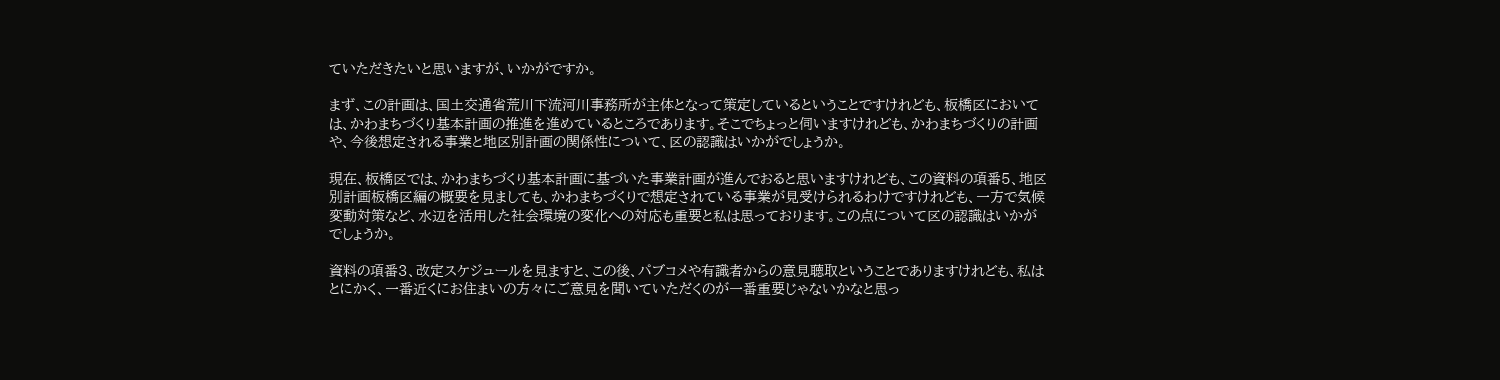ていただきたいと思いますが、いかがですか。

まず、この計画は、国土交通省荒川下流河川事務所が主体となって策定しているということですけれども、板橋区においては、かわまちづくり基本計画の推進を進めているところであります。そこでちょっと伺いますけれども、かわまちづくりの計画や、今後想定される事業と地区別計画の関係性について、区の認識はいかがでしょうか。

現在、板橋区では、かわまちづくり基本計画に基づいた事業計画が進んでおると思いますけれども、この資料の項番5、地区別計画板橋区編の概要を見ましても、かわまちづくりで想定されている事業が見受けられるわけですけれども、一方で気候変動対策など、水辺を活用した社会環境の変化への対応も重要と私は思っております。この点について区の認識はいかがでしょうか。

資料の項番3、改定スケジュールを見ますと、この後、パブコメや有識者からの意見聴取ということでありますけれども、私はとにかく、一番近くにお住まいの方々にご意見を聞いていただくのが一番重要じゃないかなと思っ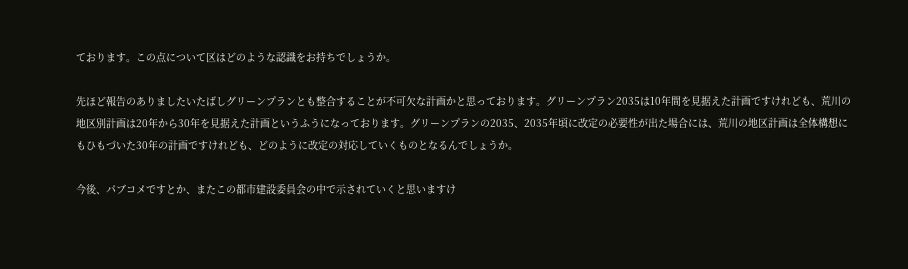ております。この点について区はどのような認識をお持ちでしょうか。

先ほど報告のありましたいたばしグリーンプランとも整合することが不可欠な計画かと思っております。グリーンプラン2035は10年間を見据えた計画ですけれども、荒川の地区別計画は20年から30年を見据えた計画というふうになっております。グリーンプランの2035、2035年頃に改定の必要性が出た場合には、荒川の地区計画は全体構想にもひもづいた30年の計画ですけれども、どのように改定の対応していくものとなるんでしょうか。

今後、パブコメですとか、またこの都市建設委員会の中で示されていくと思いますけ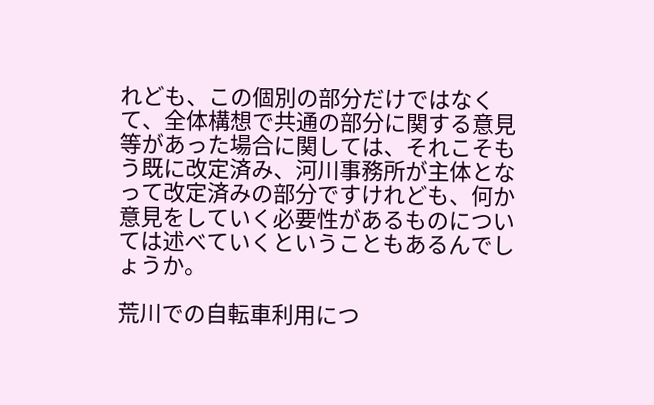れども、この個別の部分だけではなくて、全体構想で共通の部分に関する意見等があった場合に関しては、それこそもう既に改定済み、河川事務所が主体となって改定済みの部分ですけれども、何か意見をしていく必要性があるものについては述べていくということもあるんでしょうか。

荒川での自転車利用につ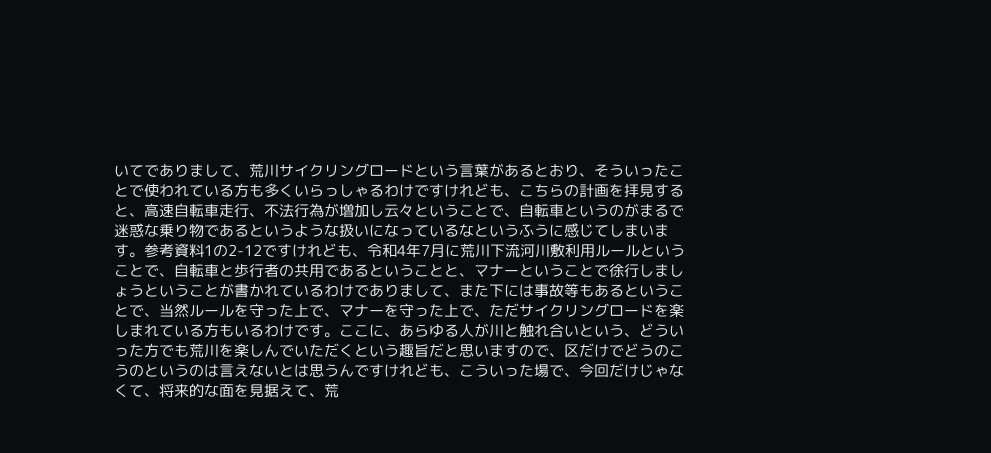いてでありまして、荒川サイクリングロードという言葉があるとおり、そういったことで使われている方も多くいらっしゃるわけですけれども、こちらの計画を拝見すると、高速自転車走行、不法行為が増加し云々ということで、自転車というのがまるで迷惑な乗り物であるというような扱いになっているなというふうに感じてしまいます。参考資料1の2-12ですけれども、令和4年7月に荒川下流河川敷利用ルールということで、自転車と歩行者の共用であるということと、マナーということで徐行しましょうということが書かれているわけでありまして、また下には事故等もあるということで、当然ルールを守った上で、マナーを守った上で、ただサイクリングロードを楽しまれている方もいるわけです。ここに、あらゆる人が川と触れ合いという、どういった方でも荒川を楽しんでいただくという趣旨だと思いますので、区だけでどうのこうのというのは言えないとは思うんですけれども、こういった場で、今回だけじゃなくて、将来的な面を見据えて、荒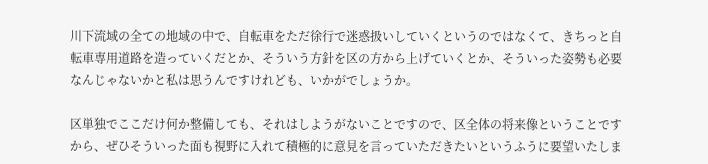川下流域の全ての地域の中で、自転車をただ徐行で迷惑扱いしていくというのではなくて、きちっと自転車専用道路を造っていくだとか、そういう方針を区の方から上げていくとか、そういった姿勢も必要なんじゃないかと私は思うんですけれども、いかがでしょうか。

区単独でここだけ何か整備しても、それはしようがないことですので、区全体の将来像ということですから、ぜひそういった面も視野に入れて積極的に意見を言っていただきたいというふうに要望いたしま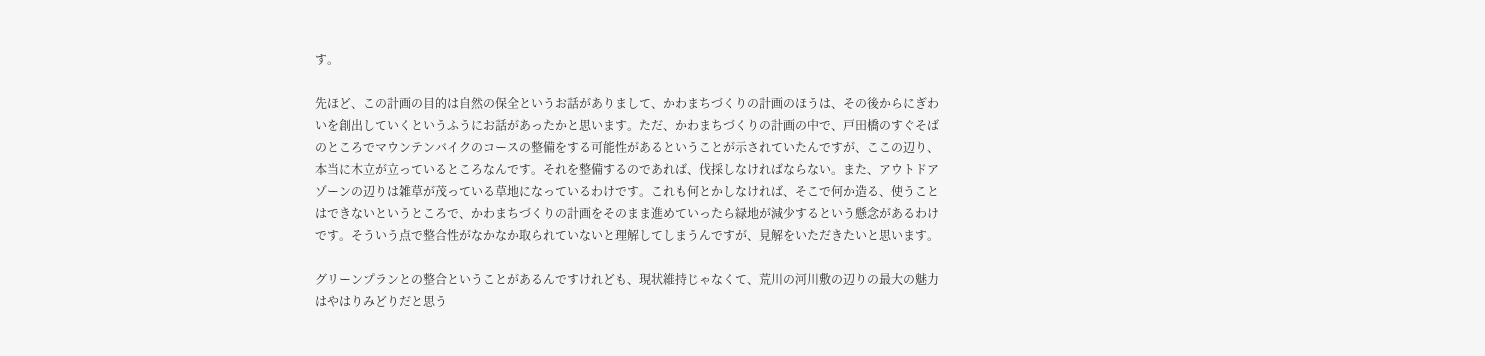す。

先ほど、この計画の目的は自然の保全というお話がありまして、かわまちづくりの計画のほうは、その後からにぎわいを創出していくというふうにお話があったかと思います。ただ、かわまちづくりの計画の中で、戸田橋のすぐそばのところでマウンテンバイクのコースの整備をする可能性があるということが示されていたんですが、ここの辺り、本当に木立が立っているところなんです。それを整備するのであれば、伐採しなければならない。また、アウトドアゾーンの辺りは雑草が茂っている草地になっているわけです。これも何とかしなければ、そこで何か造る、使うことはできないというところで、かわまちづくりの計画をそのまま進めていったら緑地が減少するという懸念があるわけです。そういう点で整合性がなかなか取られていないと理解してしまうんですが、見解をいただきたいと思います。

グリーンプランとの整合ということがあるんですけれども、現状維持じゃなくて、荒川の河川敷の辺りの最大の魅力はやはりみどりだと思う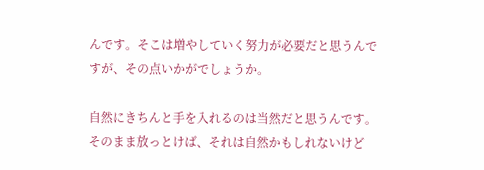んです。そこは増やしていく努力が必要だと思うんですが、その点いかがでしょうか。

自然にきちんと手を入れるのは当然だと思うんです。そのまま放っとけば、それは自然かもしれないけど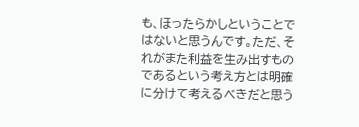も、ほったらかしということではないと思うんです。ただ、それがまた利益を生み出すものであるという考え方とは明確に分けて考えるべきだと思う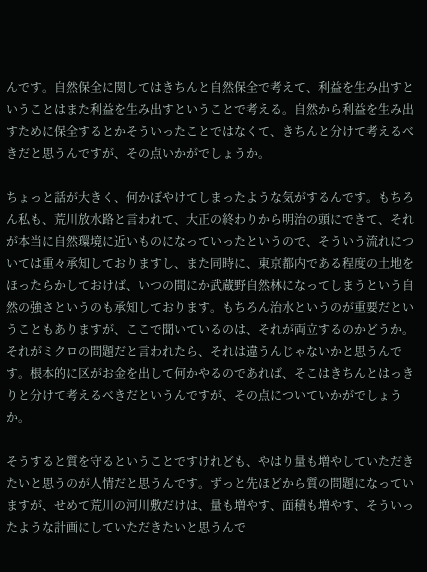んです。自然保全に関してはきちんと自然保全で考えて、利益を生み出すということはまた利益を生み出すということで考える。自然から利益を生み出すために保全するとかそういったことではなくて、きちんと分けて考えるべきだと思うんですが、その点いかがでしょうか。

ちょっと話が大きく、何かぼやけてしまったような気がするんです。もちろん私も、荒川放水路と言われて、大正の終わりから明治の頭にできて、それが本当に自然環境に近いものになっていったというので、そういう流れについては重々承知しておりますし、また同時に、東京都内である程度の土地をほったらかしておけば、いつの間にか武蔵野自然林になってしまうという自然の強さというのも承知しております。もちろん治水というのが重要だということもありますが、ここで聞いているのは、それが両立するのかどうか。それがミクロの問題だと言われたら、それは違うんじゃないかと思うんです。根本的に区がお金を出して何かやるのであれば、そこはきちんとはっきりと分けて考えるべきだというんですが、その点についていかがでしょうか。

そうすると質を守るということですけれども、やはり量も増やしていただきたいと思うのが人情だと思うんです。ずっと先ほどから質の問題になっていますが、せめて荒川の河川敷だけは、量も増やす、面積も増やす、そういったような計画にしていただきたいと思うんで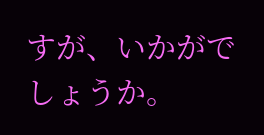すが、いかがでしょうか。